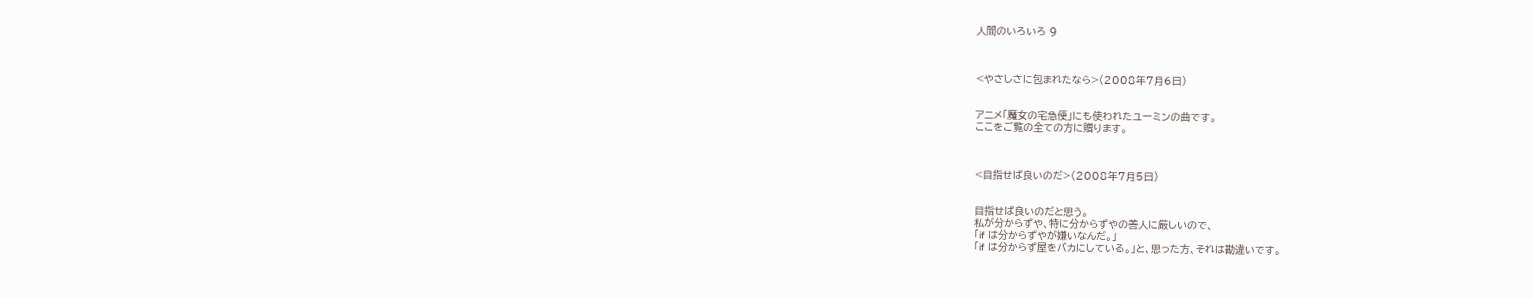人間のいろいろ 9



<やさしさに包まれたなら>(2008年7月6日)


アニメ「魔女の宅急便」にも使われたユーミンの曲です。
ここをご覧の全ての方に贈ります。



<目指せば良いのだ>(2008年7月5日)


目指せば良いのだと思う。
私が分からずや、特に分からずやの善人に厳しいので、
「if は分からずやが嫌いなんだ。」
「if は分からず屋をバカにしている。」と、思った方、それは勘違いです。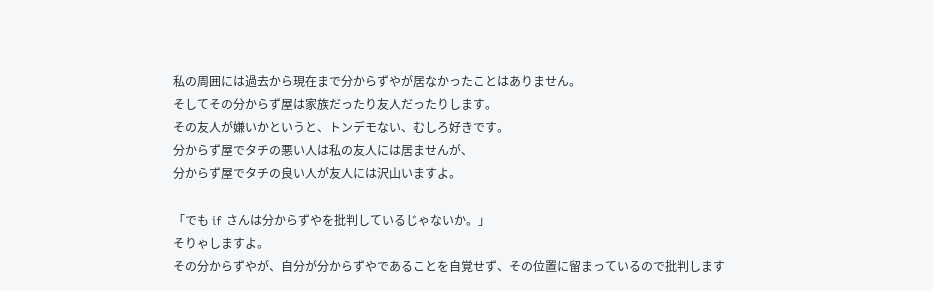私の周囲には過去から現在まで分からずやが居なかったことはありません。
そしてその分からず屋は家族だったり友人だったりします。
その友人が嫌いかというと、トンデモない、むしろ好きです。
分からず屋でタチの悪い人は私の友人には居ませんが、
分からず屋でタチの良い人が友人には沢山いますよ。

「でも if さんは分からずやを批判しているじゃないか。」
そりゃしますよ。
その分からずやが、自分が分からずやであることを自覚せず、その位置に留まっているので批判します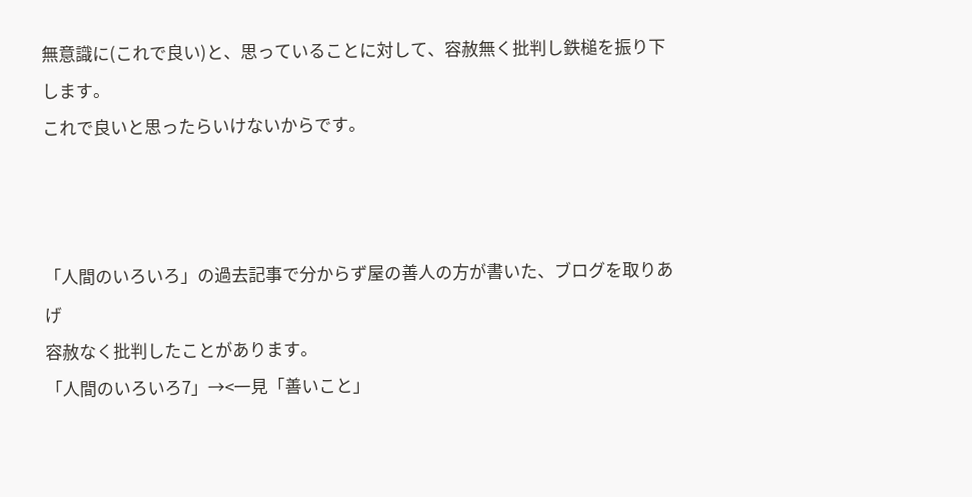無意識に(これで良い)と、思っていることに対して、容赦無く批判し鉄槌を振り下します。
これで良いと思ったらいけないからです。



「人間のいろいろ」の過去記事で分からず屋の善人の方が書いた、ブログを取りあげ
容赦なく批判したことがあります。
「人間のいろいろ7」→<一見「善いこと」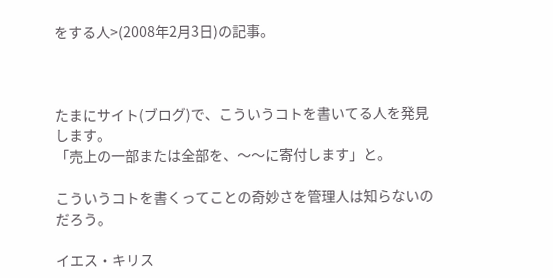をする人>(2008年2月3日)の記事。



たまにサイト(ブログ)で、こういうコトを書いてる人を発見します。
「売上の一部または全部を、〜〜に寄付します」と。

こういうコトを書くってことの奇妙さを管理人は知らないのだろう。

イエス・キリス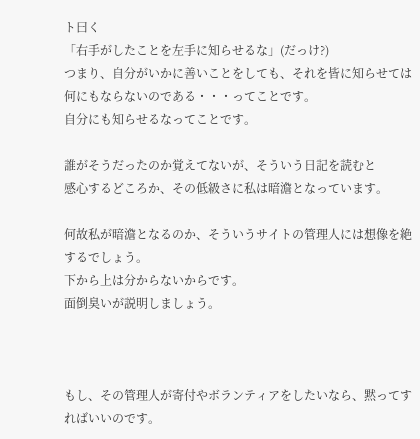ト曰く
「右手がしたことを左手に知らせるな」(だっけ?)
つまり、自分がいかに善いことをしても、それを皆に知らせては
何にもならないのである・・・ってことです。
自分にも知らせるなってことです。

誰がそうだったのか覚えてないが、そういう日記を読むと
感心するどころか、その低級さに私は暗澹となっています。

何故私が暗澹となるのか、そういうサイトの管理人には想像を絶するでしょう。
下から上は分からないからです。
面倒臭いが説明しましょう。



もし、その管理人が寄付やボランティアをしたいなら、黙ってすればいいのです。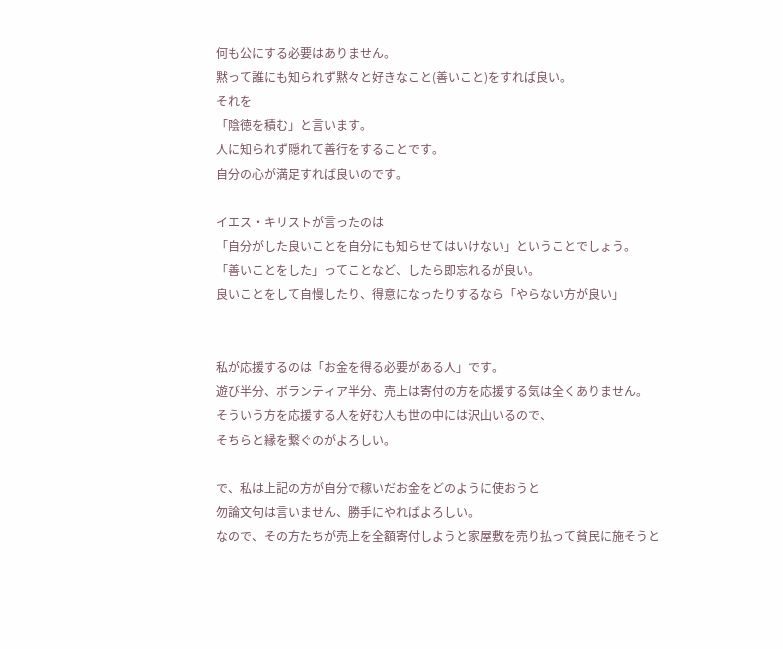何も公にする必要はありません。
黙って誰にも知られず黙々と好きなこと(善いこと)をすれば良い。
それを
「陰徳を積む」と言います。
人に知られず隠れて善行をすることです。
自分の心が満足すれば良いのです。

イエス・キリストが言ったのは
「自分がした良いことを自分にも知らせてはいけない」ということでしょう。
「善いことをした」ってことなど、したら即忘れるが良い。
良いことをして自慢したり、得意になったりするなら「やらない方が良い」


私が応援するのは「お金を得る必要がある人」です。
遊び半分、ボランティア半分、売上は寄付の方を応援する気は全くありません。
そういう方を応援する人を好む人も世の中には沢山いるので、
そちらと縁を繋ぐのがよろしい。

で、私は上記の方が自分で稼いだお金をどのように使おうと
勿論文句は言いません、勝手にやればよろしい。
なので、その方たちが売上を全額寄付しようと家屋敷を売り払って貧民に施そうと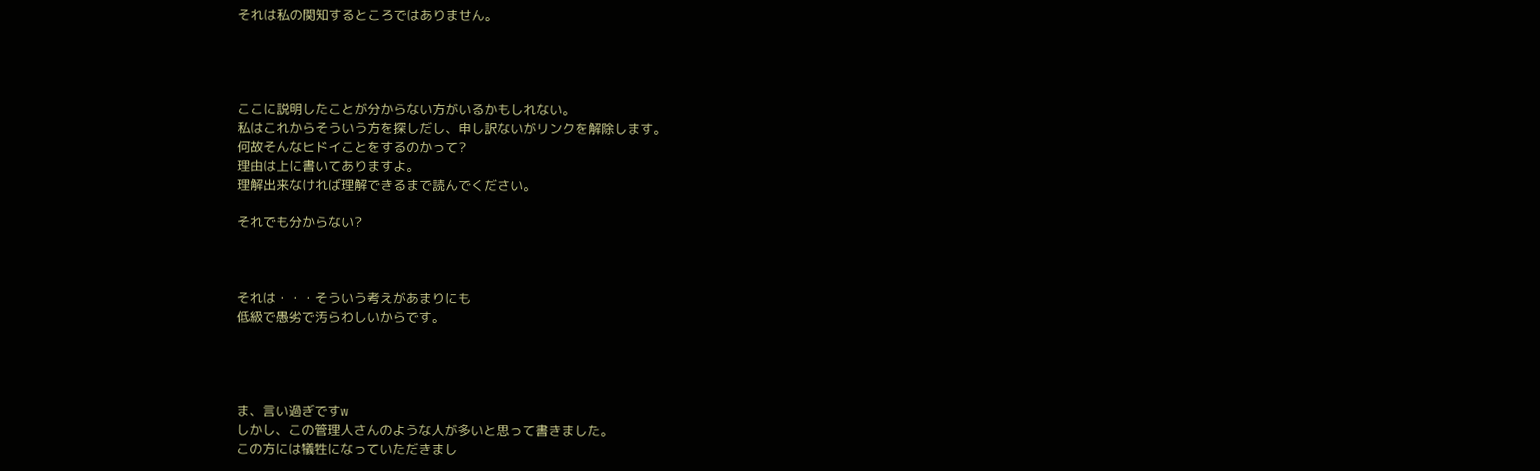それは私の関知するところではありません。




ここに説明したことが分からない方がいるかもしれない。
私はこれからそういう方を探しだし、申し訳ないがリンクを解除します。
何故そんなヒドイことをするのかって?
理由は上に書いてありますよ。
理解出来なければ理解できるまで読んでください。

それでも分からない?



それは・・・そういう考えがあまりにも
低級で愚劣で汚らわしいからです。




ま、言い過ぎですw
しかし、この管理人さんのような人が多いと思って書きました。
この方には犠牲になっていただきまし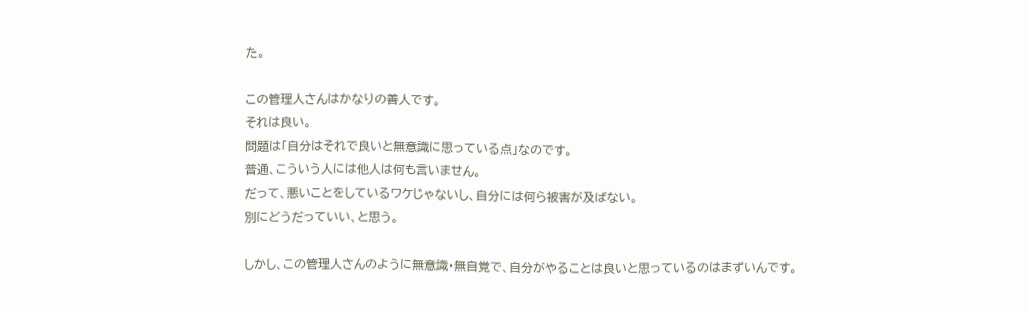た。

この管理人さんはかなりの善人です。
それは良い。
問題は「自分はそれで良いと無意識に思っている点」なのです。
普通、こういう人には他人は何も言いません。
だって、悪いことをしているワケじゃないし、自分には何ら被害が及ばない。
別にどうだっていい、と思う。

しかし、この管理人さんのように無意識・無自覚で、自分がやることは良いと思っているのはまずいんです。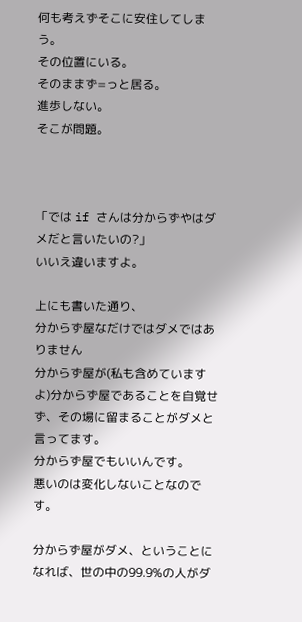何も考えずそこに安住してしまう。
その位置にいる。
そのままず=っと居る。
進歩しない。
そこが問題。



「では if さんは分からずやはダメだと言いたいの?」
いいえ違いますよ。

上にも書いた通り、
分からず屋なだけではダメではありません
分からず屋が(私も含めていますよ)分からず屋であることを自覚せず、その場に留まることがダメと言ってます。
分からず屋でもいいんです。
悪いのは変化しないことなのです。

分からず屋がダメ、ということになれば、世の中の99.9%の人がダ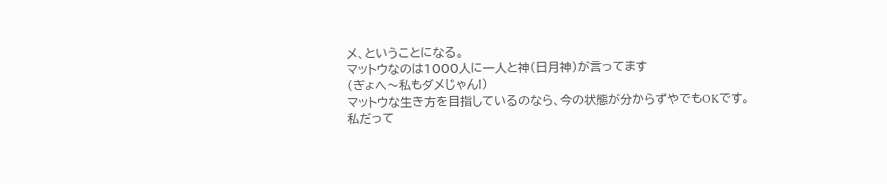メ、ということになる。
マットウなのは1000人に一人と神(日月神)が言ってます
(ぎょへ〜私もダメじゃん!)
マットウな生き方を目指しているのなら、今の状態が分からずやでもOKです。
私だって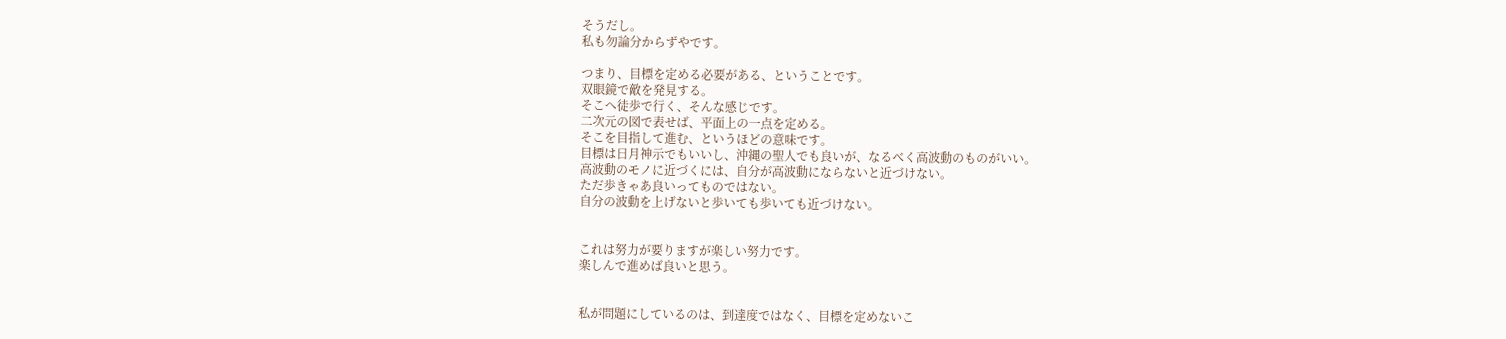そうだし。
私も勿論分からずやです。

つまり、目標を定める必要がある、ということです。
双眼鏡で敵を発見する。
そこへ徒歩で行く、そんな感じです。
二次元の図で表せば、平面上の一点を定める。
そこを目指して進む、というほどの意味です。
目標は日月神示でもいいし、沖縄の聖人でも良いが、なるべく高波動のものがいい。
高波動のモノに近づくには、自分が高波動にならないと近づけない。
ただ歩きゃあ良いってものではない。
自分の波動を上げないと歩いても歩いても近づけない。


これは努力が要りますが楽しい努力です。
楽しんで進めば良いと思う。


私が問題にしているのは、到達度ではなく、目標を定めないこ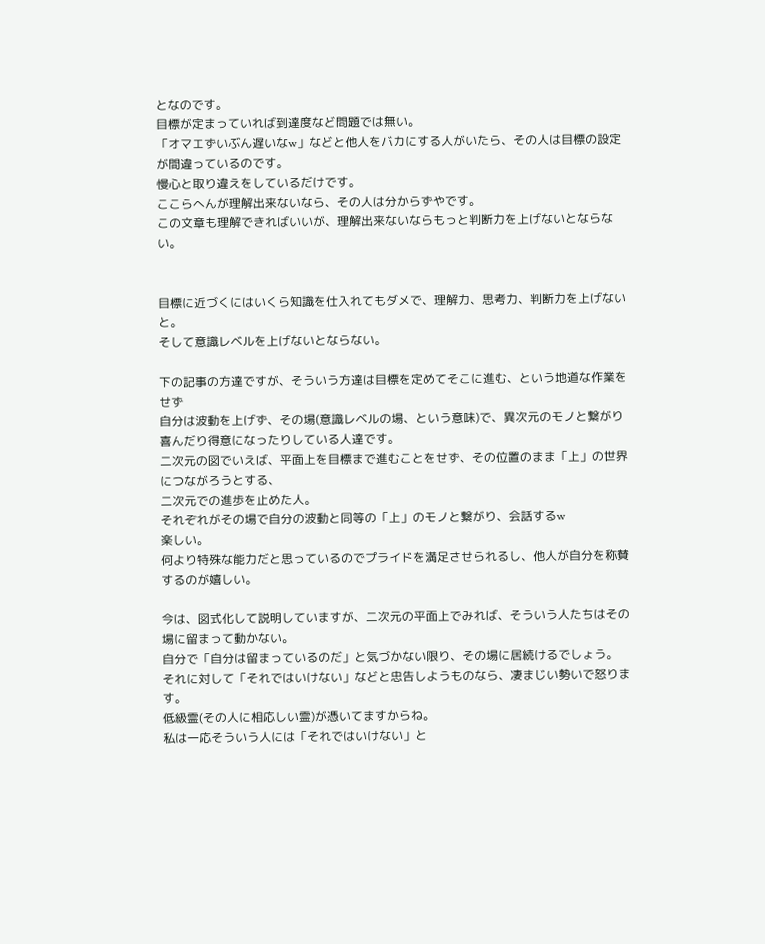となのです。
目標が定まっていれば到達度など問題では無い。
「オマエずいぶん遅いなw」などと他人をバカにする人がいたら、その人は目標の設定が間違っているのです。
慢心と取り違えをしているだけです。
ここらへんが理解出来ないなら、その人は分からずやです。
この文章も理解できればいいが、理解出来ないならもっと判断力を上げないとならない。


目標に近づくにはいくら知識を仕入れてもダメで、理解力、思考力、判断力を上げないと。
そして意識レベルを上げないとならない。

下の記事の方達ですが、そういう方達は目標を定めてそこに進む、という地道な作業をせず
自分は波動を上げず、その場(意識レベルの場、という意味)で、異次元のモノと繋がり
喜んだり得意になったりしている人達です。
二次元の図でいえば、平面上を目標まで進むことをせず、その位置のまま「上」の世界につながろうとする、
二次元での進歩を止めた人。
それぞれがその場で自分の波動と同等の「上」のモノと繋がり、会話するw
楽しい。
何より特殊な能力だと思っているのでプライドを満足させられるし、他人が自分を称賛するのが嬉しい。

今は、図式化して説明していますが、二次元の平面上でみれば、そういう人たちはその場に留まって動かない。
自分で「自分は留まっているのだ」と気づかない限り、その場に居続けるでしょう。
それに対して「それではいけない」などと忠告しようものなら、凄まじい勢いで怒ります。
低級霊(その人に相応しい霊)が憑いてますからね。
私は一応そういう人には「それではいけない」と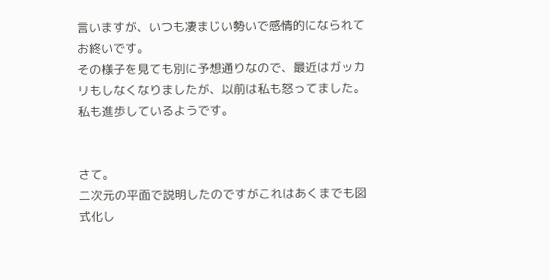言いますが、いつも凄まじい勢いで感情的になられて
お終いです。
その様子を見ても別に予想通りなので、最近はガッカリもしなくなりましたが、以前は私も怒ってました。
私も進歩しているようです。


さて。
二次元の平面で説明したのですがこれはあくまでも図式化し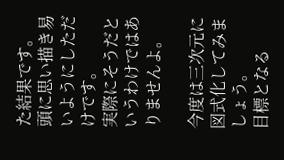た結果です。
頭に思い描き易いようにしただけです。
実際にそうだというわけではありませんよ。

今度は三次元に図式化してみましょう。
目標となる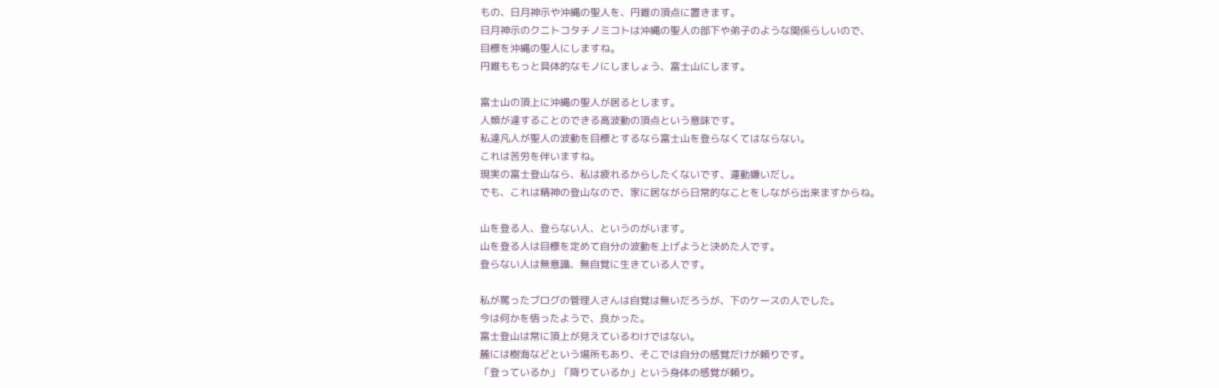もの、日月神示や沖縄の聖人を、円錐の頂点に置きます。
日月神示のクニトコタチノミコトは沖縄の聖人の部下や弟子のような関係らしいので、
目標を沖縄の聖人にしますね。
円錐ももっと具体的なモノにしましょう、富士山にします。

富士山の頂上に沖縄の聖人が居るとします。
人類が達することのできる高波動の頂点という意味です。
私達凡人が聖人の波動を目標とするなら富士山を登らなくてはならない。
これは苦労を伴いますね。
現実の富士登山なら、私は疲れるからしたくないです、運動嫌いだし。
でも、これは精神の登山なので、家に居ながら日常的なことをしながら出来ますからね。

山を登る人、登らない人、というのがいます。
山を登る人は目標を定めて自分の波動を上げようと決めた人です。
登らない人は無意識、無自覚に生きている人です。

私が罵ったブログの管理人さんは自覚は無いだろうが、下のケースの人でした。
今は何かを悟ったようで、良かった。
富士登山は常に頂上が見えているわけではない。
麓には樹海などという場所もあり、そこでは自分の感覚だけが頼りです。
「登っているか」「降りているか」という身体の感覚が頼り。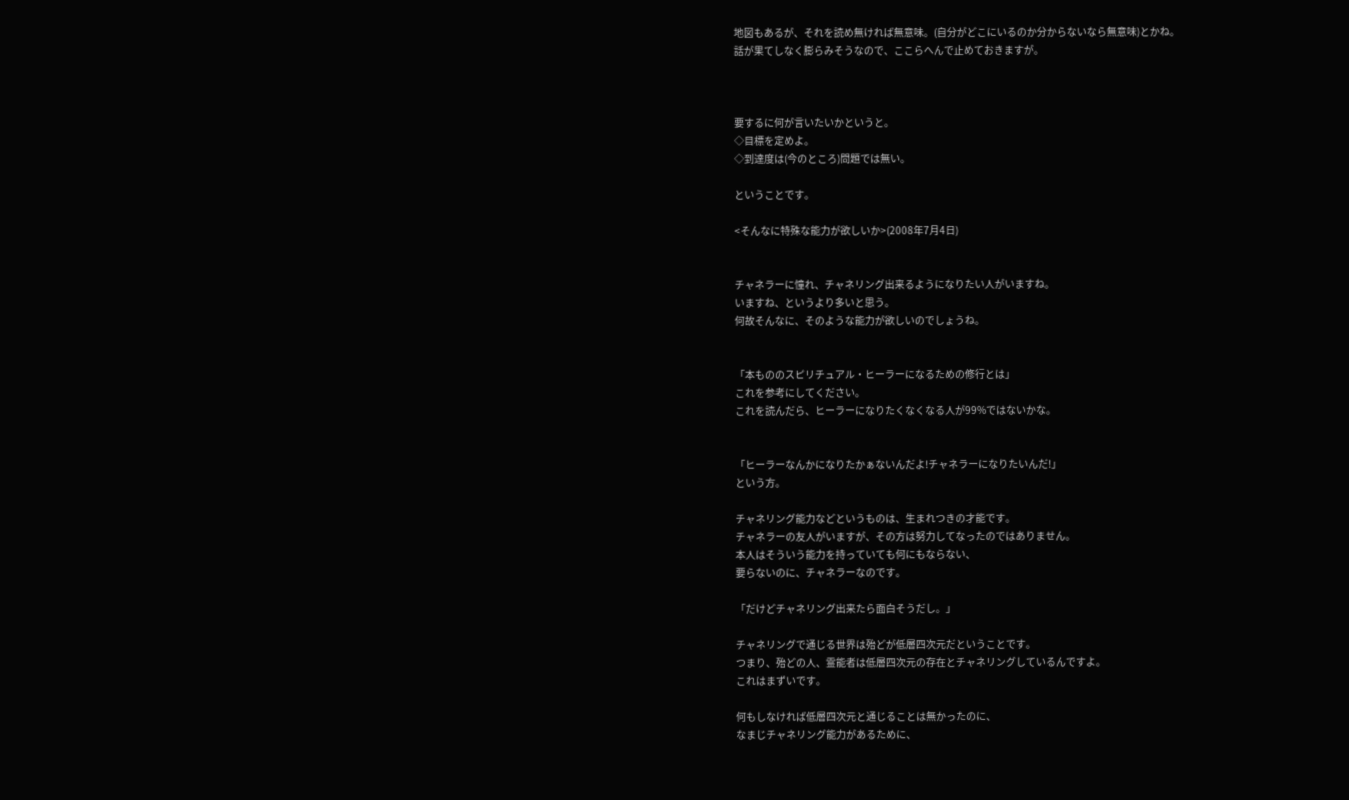地図もあるが、それを読め無ければ無意味。(自分がどこにいるのか分からないなら無意味)とかね。
話が果てしなく膨らみそうなので、ここらへんで止めておきますが。



要するに何が言いたいかというと。
◇目標を定めよ。
◇到達度は(今のところ)問題では無い。

ということです。

<そんなに特殊な能力が欲しいか>(2008年7月4日)


チャネラーに憧れ、チャネリング出来るようになりたい人がいますね。
いますね、というより多いと思う。
何故そんなに、そのような能力が欲しいのでしょうね。


「本もののスピリチュアル・ヒーラーになるための修行とは」
これを参考にしてください。
これを読んだら、ヒーラーになりたくなくなる人が99%ではないかな。


「ヒーラーなんかになりたかぁないんだよ!チャネラーになりたいんだ!」
という方。

チャネリング能力などというものは、生まれつきの才能です。
チャネラーの友人がいますが、その方は努力してなったのではありません。
本人はそういう能力を持っていても何にもならない、
要らないのに、チャネラーなのです。

「だけどチャネリング出来たら面白そうだし。」

チャネリングで通じる世界は殆どが低層四次元だということです。
つまり、殆どの人、霊能者は低層四次元の存在とチャネリングしているんですよ。
これはまずいです。

何もしなければ低層四次元と通じることは無かったのに、
なまじチャネリング能力があるために、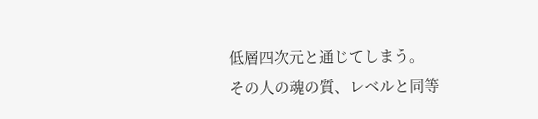低層四次元と通じてしまう。
その人の魂の質、レベルと同等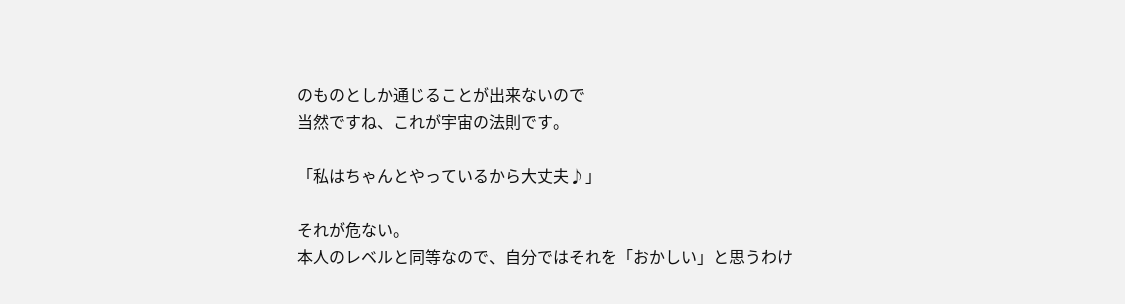のものとしか通じることが出来ないので
当然ですね、これが宇宙の法則です。

「私はちゃんとやっているから大丈夫♪」

それが危ない。
本人のレベルと同等なので、自分ではそれを「おかしい」と思うわけ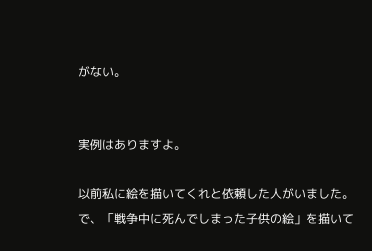がない。


実例はありますよ。

以前私に絵を描いてくれと依頼した人がいました。
で、「戦争中に死んでしまった子供の絵」を描いて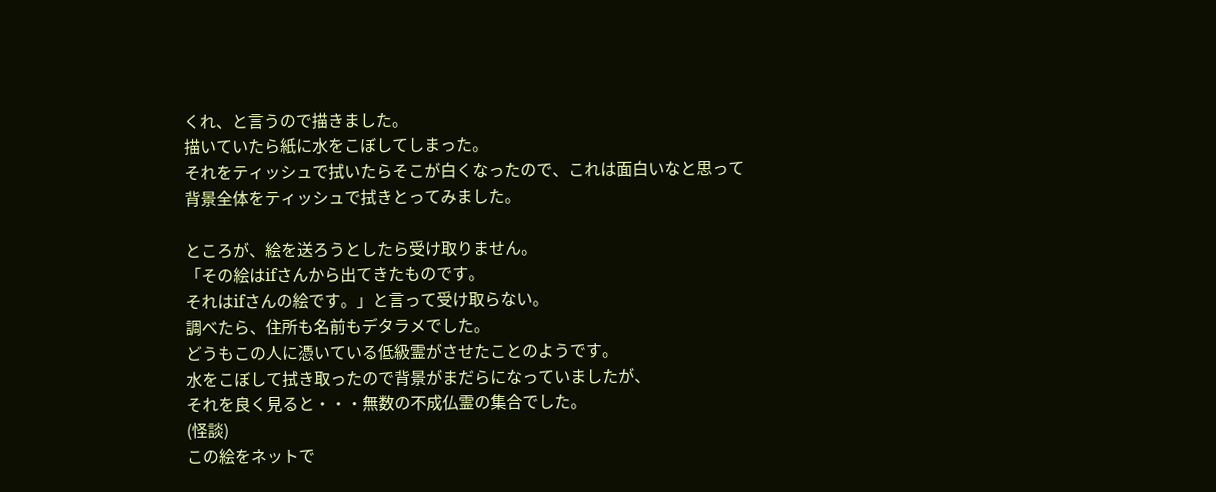くれ、と言うので描きました。
描いていたら紙に水をこぼしてしまった。
それをティッシュで拭いたらそこが白くなったので、これは面白いなと思って
背景全体をティッシュで拭きとってみました。

ところが、絵を送ろうとしたら受け取りません。
「その絵はifさんから出てきたものです。
それはifさんの絵です。」と言って受け取らない。
調べたら、住所も名前もデタラメでした。
どうもこの人に憑いている低級霊がさせたことのようです。
水をこぼして拭き取ったので背景がまだらになっていましたが、
それを良く見ると・・・無数の不成仏霊の集合でした。
(怪談)
この絵をネットで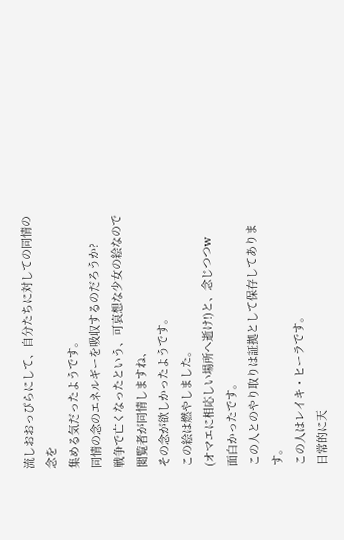流しおおっぴらにして、自分たちに対しての同情の念を
集める気だったようです。
同情の念のエネルギーを吸収するのだろうか?
戦争で亡くなったという、可哀想な少女の絵なので閲覧者が同情しますね、
その念が欲しかったようです。
この絵は燃やしました。
(オマエに相応しい場所へ逝け!)と、念じつつw
面白かったです。
この人とのやり取りは証拠として保存してあります。
この人はレイキ・ヒーラです。
日常的に天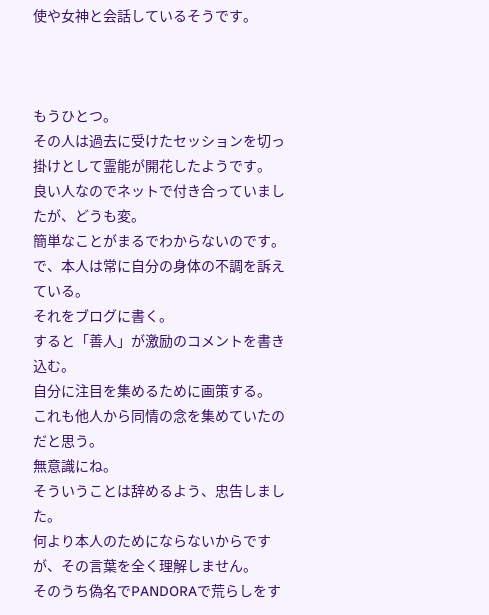使や女神と会話しているそうです。



もうひとつ。
その人は過去に受けたセッションを切っ掛けとして霊能が開花したようです。
良い人なのでネットで付き合っていましたが、どうも変。
簡単なことがまるでわからないのです。
で、本人は常に自分の身体の不調を訴えている。
それをブログに書く。
すると「善人」が激励のコメントを書き込む。
自分に注目を集めるために画策する。
これも他人から同情の念を集めていたのだと思う。
無意識にね。
そういうことは辞めるよう、忠告しました。
何より本人のためにならないからですが、その言葉を全く理解しません。
そのうち偽名でPANDORAで荒らしをす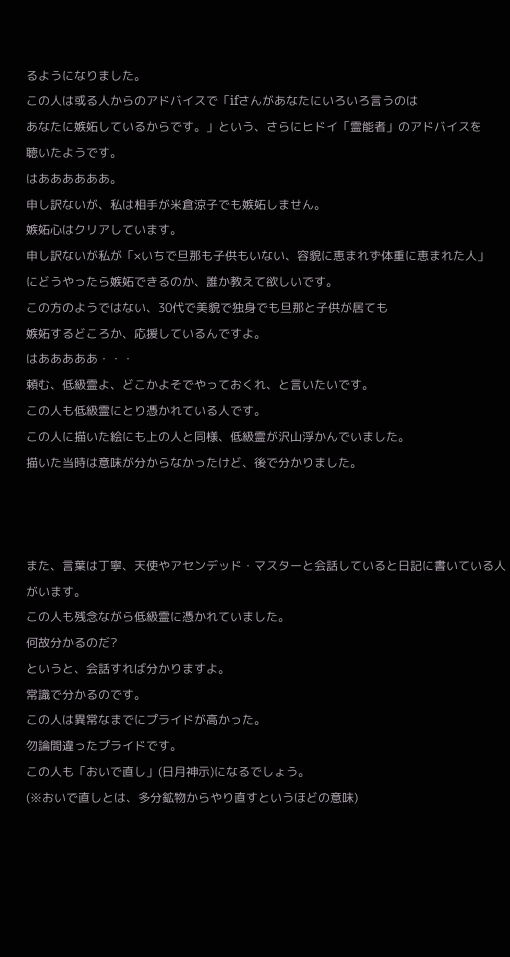るようになりました。
この人は或る人からのアドバイスで「ifさんがあなたにいろいろ言うのは
あなたに嫉妬しているからです。」という、さらにヒドイ「霊能者」のアドバイスを
聴いたようです。
はああああああ。
申し訳ないが、私は相手が米倉涼子でも嫉妬しません。
嫉妬心はクリアしています。
申し訳ないが私が「×いちで旦那も子供もいない、容貌に恵まれず体重に恵まれた人」
にどうやったら嫉妬できるのか、誰か教えて欲しいです。
この方のようではない、30代で美貌で独身でも旦那と子供が居ても
嫉妬するどころか、応援しているんですよ。
はあああああ・・・
頼む、低級霊よ、どこかよそでやっておくれ、と言いたいです。
この人も低級霊にとり憑かれている人です。
この人に描いた絵にも上の人と同様、低級霊が沢山浮かんでいました。
描いた当時は意味が分からなかったけど、後で分かりました。



また、言葉は丁寧、天使やアセンデッド・マスターと会話していると日記に書いている人
がいます。
この人も残念ながら低級霊に憑かれていました。
何故分かるのだ?
というと、会話すれば分かりますよ。
常識で分かるのです。
この人は異常なまでにプライドが高かった。
勿論間違ったプライドです。
この人も「おいで直し」(日月神示)になるでしょう。
(※おいで直しとは、多分鉱物からやり直すというほどの意味)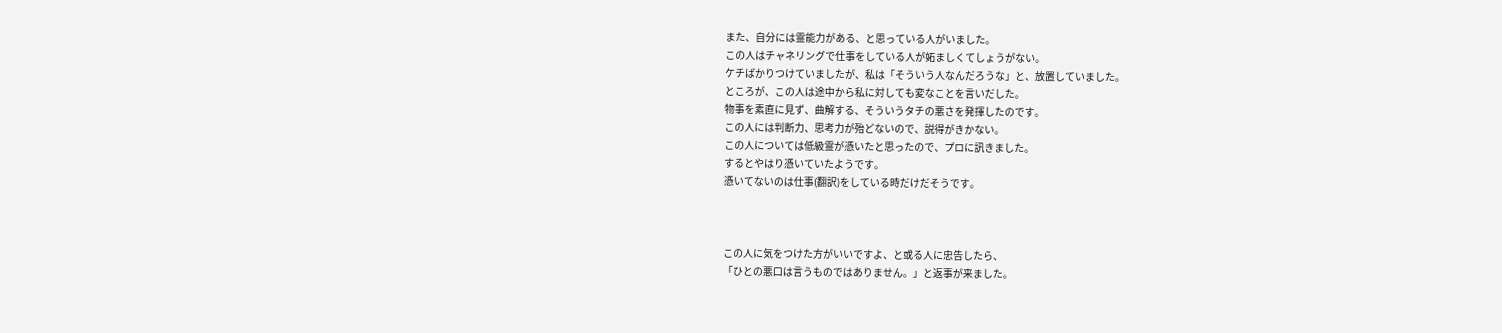また、自分には霊能力がある、と思っている人がいました。
この人はチャネリングで仕事をしている人が妬ましくてしょうがない。
ケチばかりつけていましたが、私は「そういう人なんだろうな」と、放置していました。
ところが、この人は途中から私に対しても変なことを言いだした。
物事を素直に見ず、曲解する、そういうタチの悪さを発揮したのです。
この人には判断力、思考力が殆どないので、説得がきかない。
この人については低級霊が憑いたと思ったので、プロに訊きました。
するとやはり憑いていたようです。
憑いてないのは仕事(翻訳)をしている時だけだそうです。



この人に気をつけた方がいいですよ、と或る人に忠告したら、
「ひとの悪口は言うものではありません。」と返事が来ました。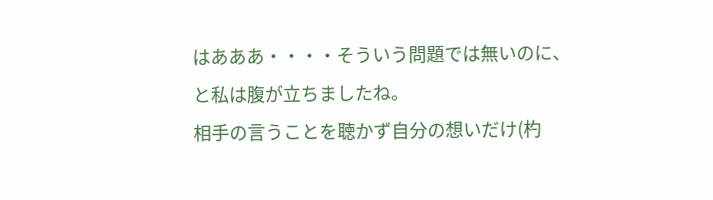はあああ・・・・そういう問題では無いのに、と私は腹が立ちましたね。
相手の言うことを聴かず自分の想いだけ(杓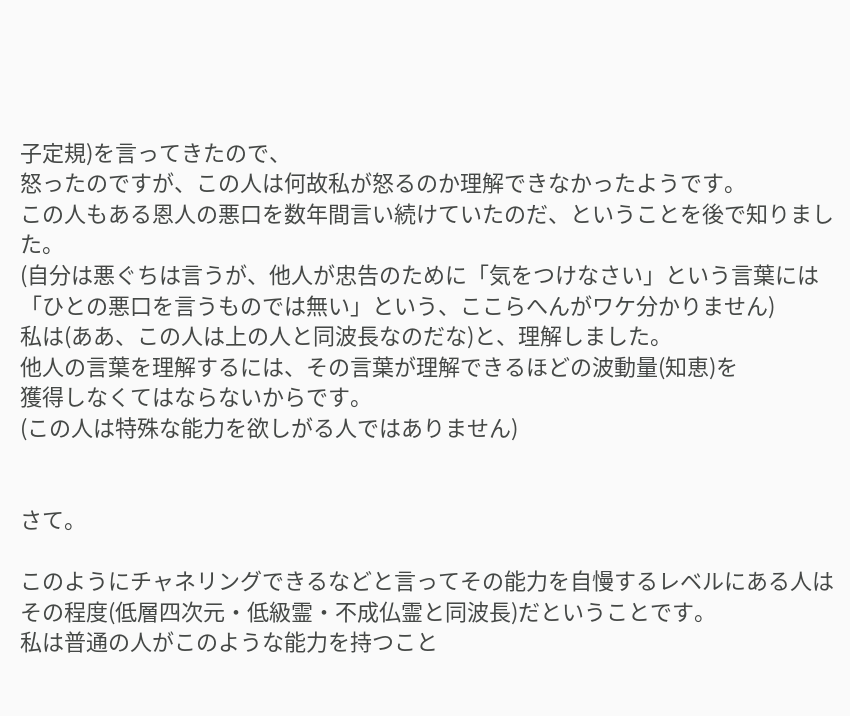子定規)を言ってきたので、
怒ったのですが、この人は何故私が怒るのか理解できなかったようです。
この人もある恩人の悪口を数年間言い続けていたのだ、ということを後で知りました。
(自分は悪ぐちは言うが、他人が忠告のために「気をつけなさい」という言葉には
「ひとの悪口を言うものでは無い」という、ここらへんがワケ分かりません)
私は(ああ、この人は上の人と同波長なのだな)と、理解しました。
他人の言葉を理解するには、その言葉が理解できるほどの波動量(知恵)を
獲得しなくてはならないからです。
(この人は特殊な能力を欲しがる人ではありません)


さて。

このようにチャネリングできるなどと言ってその能力を自慢するレベルにある人は
その程度(低層四次元・低級霊・不成仏霊と同波長)だということです。
私は普通の人がこのような能力を持つこと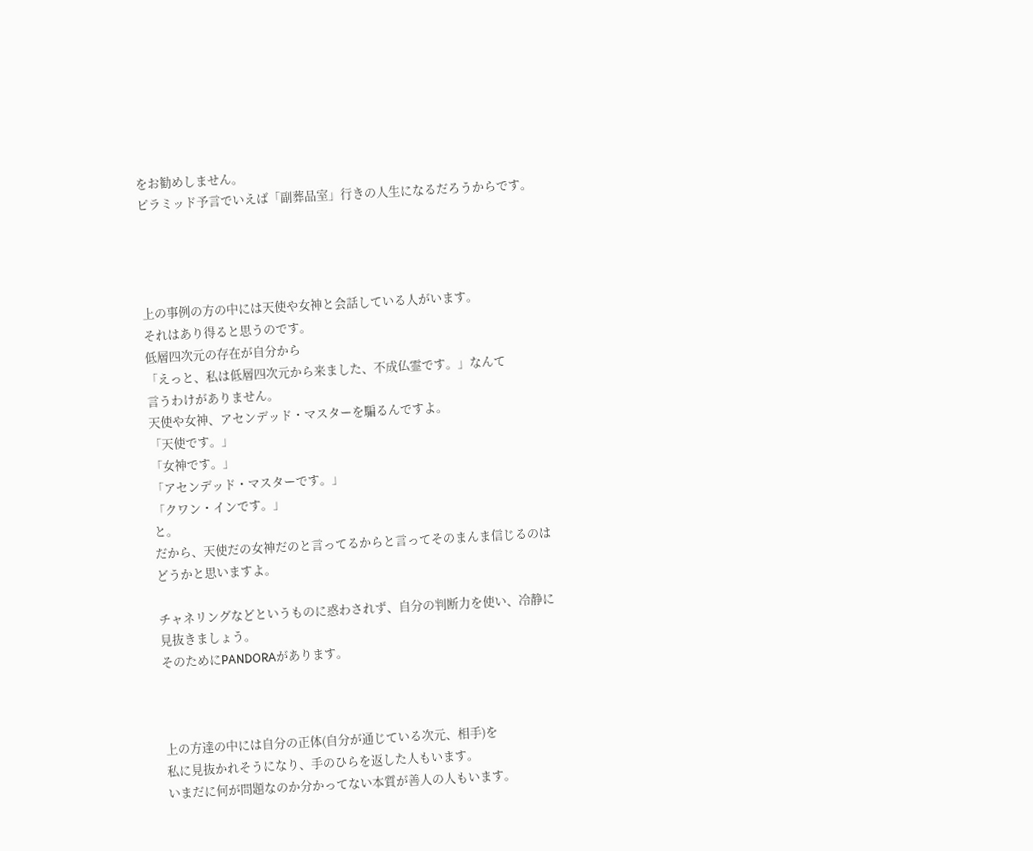をお勧めしません。
ピラミッド予言でいえば「副葬品室」行きの人生になるだろうからです。




上の事例の方の中には天使や女神と会話している人がいます。
それはあり得ると思うのです。
低層四次元の存在が自分から
「えっと、私は低層四次元から来ました、不成仏霊です。」なんて
言うわけがありません。
天使や女神、アセンデッド・マスターを騙るんですよ。
「天使です。」
「女神です。」
「アセンデッド・マスターです。」
「クワン・インです。」
と。
だから、天使だの女神だのと言ってるからと言ってそのまんま信じるのは
どうかと思いますよ。

チャネリングなどというものに惑わされず、自分の判断力を使い、冷静に
見抜きましょう。
そのためにPANDORAがあります。



上の方達の中には自分の正体(自分が通じている次元、相手)を
私に見抜かれそうになり、手のひらを返した人もいます。
いまだに何が問題なのか分かってない本質が善人の人もいます。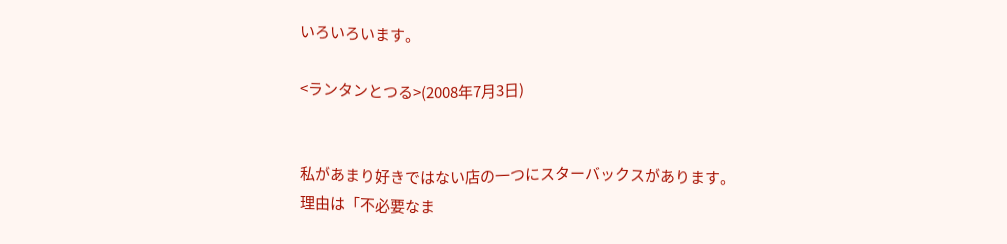いろいろいます。

<ランタンとつる>(2008年7月3日)


私があまり好きではない店の一つにスターバックスがあります。
理由は「不必要なま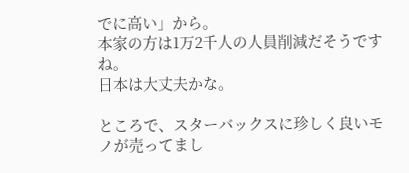でに高い」から。
本家の方は1万2千人の人員削減だそうですね。
日本は大丈夫かな。

ところで、スターバックスに珍しく良いモノが売ってまし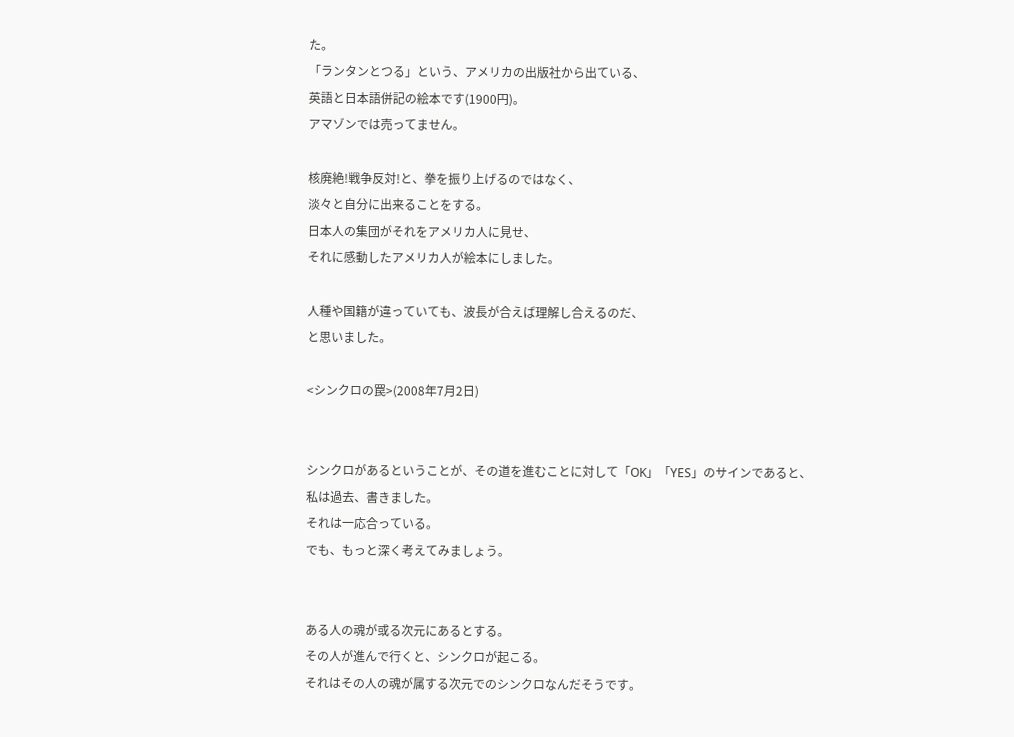た。
「ランタンとつる」という、アメリカの出版社から出ている、
英語と日本語併記の絵本です(1900円)。
アマゾンでは売ってません。

核廃絶!戦争反対!と、拳を振り上げるのではなく、
淡々と自分に出来ることをする。
日本人の集団がそれをアメリカ人に見せ、
それに感動したアメリカ人が絵本にしました。

人種や国籍が違っていても、波長が合えば理解し合えるのだ、
と思いました。

<シンクロの罠>(2008年7月2日)


シンクロがあるということが、その道を進むことに対して「OK」「YES」のサインであると、
私は過去、書きました。
それは一応合っている。
でも、もっと深く考えてみましょう。


ある人の魂が或る次元にあるとする。
その人が進んで行くと、シンクロが起こる。
それはその人の魂が属する次元でのシンクロなんだそうです。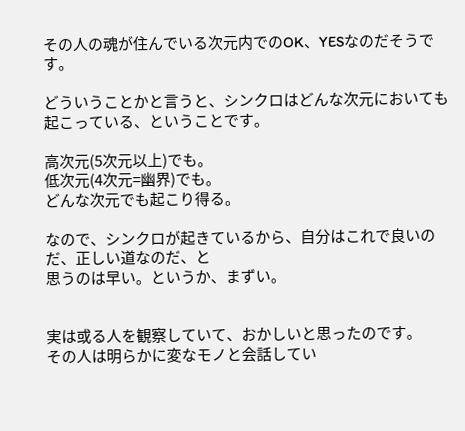その人の魂が住んでいる次元内でのOK、YESなのだそうです。

どういうことかと言うと、シンクロはどんな次元においても起こっている、ということです。

高次元(5次元以上)でも。
低次元(4次元=幽界)でも。
どんな次元でも起こり得る。

なので、シンクロが起きているから、自分はこれで良いのだ、正しい道なのだ、と
思うのは早い。というか、まずい。


実は或る人を観察していて、おかしいと思ったのです。
その人は明らかに変なモノと会話してい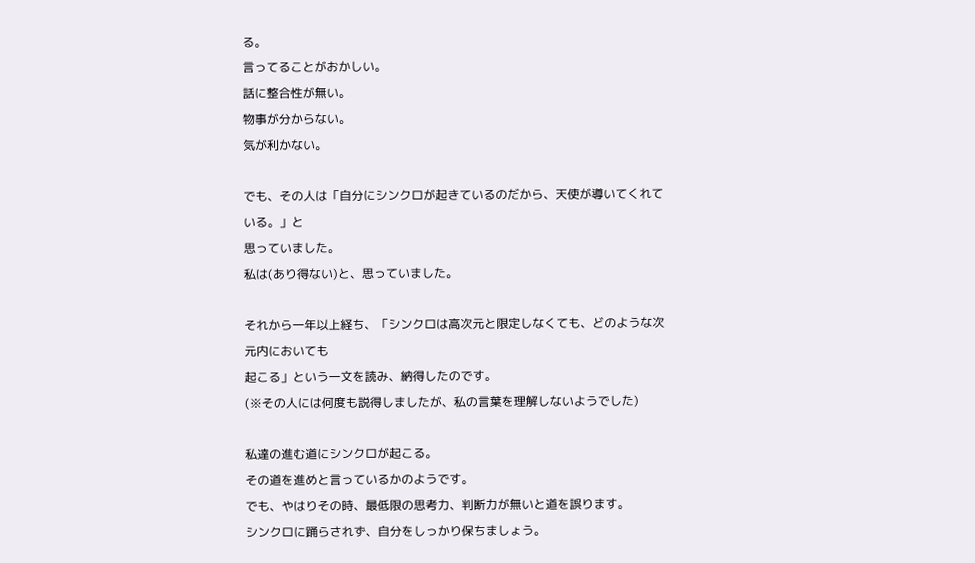る。
言ってることがおかしい。
話に整合性が無い。
物事が分からない。
気が利かない。

でも、その人は「自分にシンクロが起きているのだから、天使が導いてくれている。」と
思っていました。
私は(あり得ない)と、思っていました。

それから一年以上経ち、「シンクロは高次元と限定しなくても、どのような次元内においても
起こる」という一文を読み、納得したのです。
(※その人には何度も説得しましたが、私の言葉を理解しないようでした)

私達の進む道にシンクロが起こる。
その道を進めと言っているかのようです。
でも、やはりその時、最低限の思考力、判断力が無いと道を誤ります。
シンクロに踊らされず、自分をしっかり保ちましょう。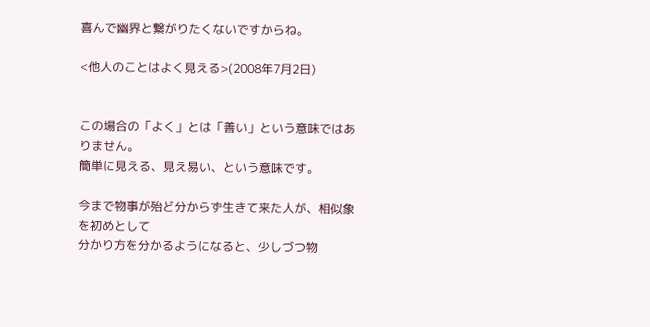喜んで幽界と繋がりたくないですからね。

<他人のことはよく見える>(2008年7月2日)


この場合の「よく」とは「善い」という意味ではありません。
簡単に見える、見え易い、という意味です。

今まで物事が殆ど分からず生きて来た人が、相似象を初めとして
分かり方を分かるようになると、少しづつ物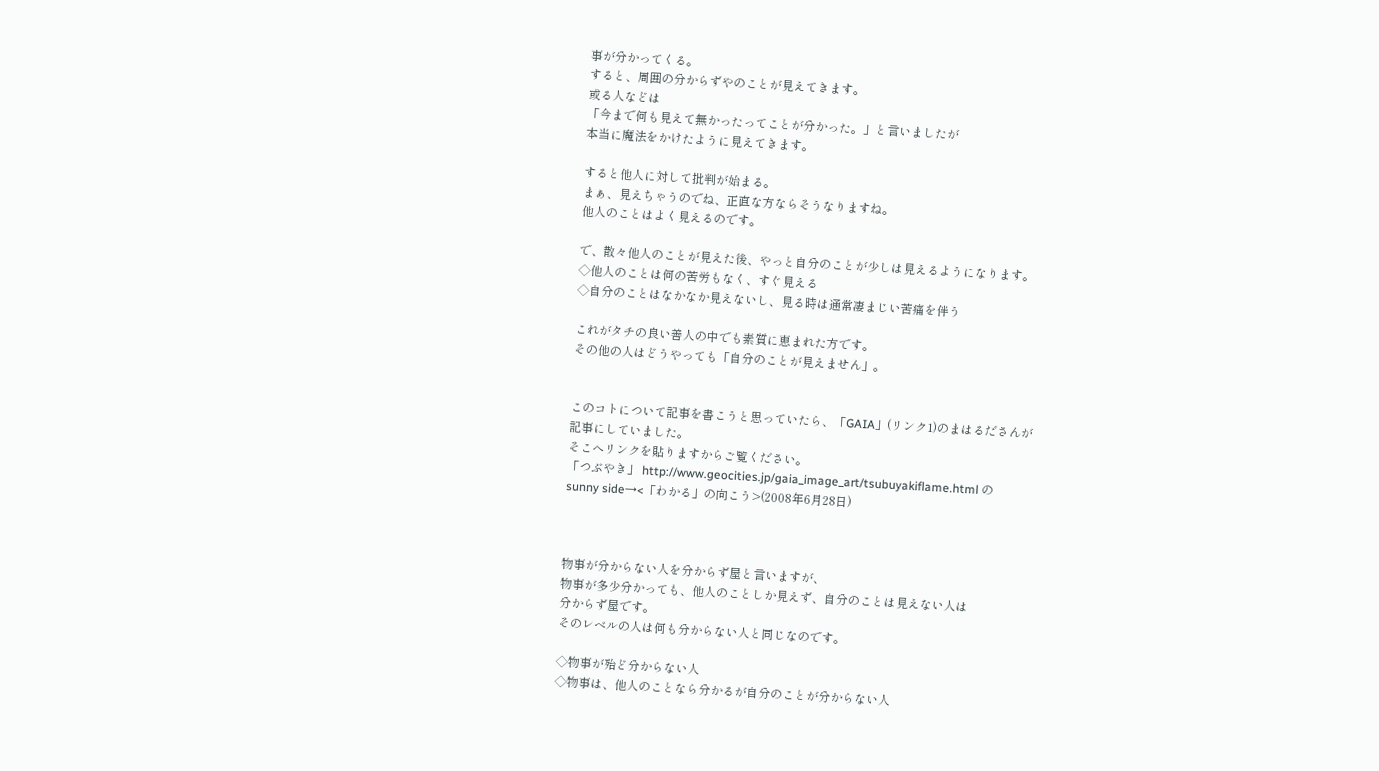事が分かってくる。
すると、周囲の分からずやのことが見えてきます。
或る人などは
「今まで何も見えて無かったってことが分かった。」と言いましたが
本当に魔法をかけたように見えてきます。

すると他人に対して批判が始まる。
まぁ、見えちゃうのでね、正直な方ならそうなりますね。
他人のことはよく見えるのです。

で、散々他人のことが見えた後、やっと自分のことが少しは見えるようになります。
◇他人のことは何の苦労もなく、すぐ見える
◇自分のことはなかなか見えないし、見る時は通常凄まじい苦痛を伴う

これがタチの良い善人の中でも素質に恵まれた方です。
その他の人はどうやっても「自分のことが見えません」。


このコトについて記事を書こうと思っていたら、「GAIA」(リンク1)のまはるださんが
記事にしていました。
そこへリンクを貼りますからご覧ください。
「つぶやき」 http://www.geocities.jp/gaia_image_art/tsubuyakiflame.html の
sunny side→<「わかる」の向こう>(2008年6月28日)



物事が分からない人を分からず屋と言いますが、
物事が多少分かっても、他人のことしか見えず、自分のことは見えない人は
分からず屋です。
そのレベルの人は何も分からない人と同じなのです。

◇物事が殆ど分からない人
◇物事は、他人のことなら分かるが自分のことが分からない人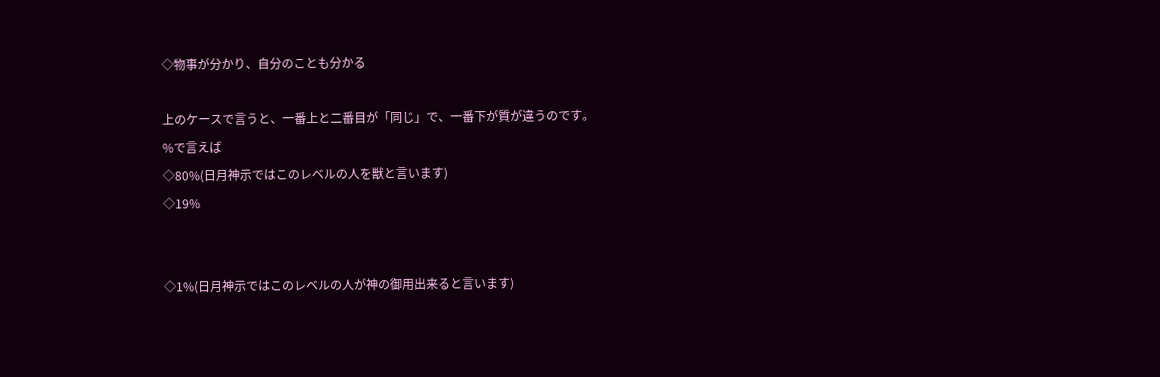◇物事が分かり、自分のことも分かる

上のケースで言うと、一番上と二番目が「同じ」で、一番下が質が違うのです。
%で言えば
◇80%(日月神示ではこのレベルの人を獣と言います)
◇19%


◇1%(日月神示ではこのレベルの人が神の御用出来ると言います)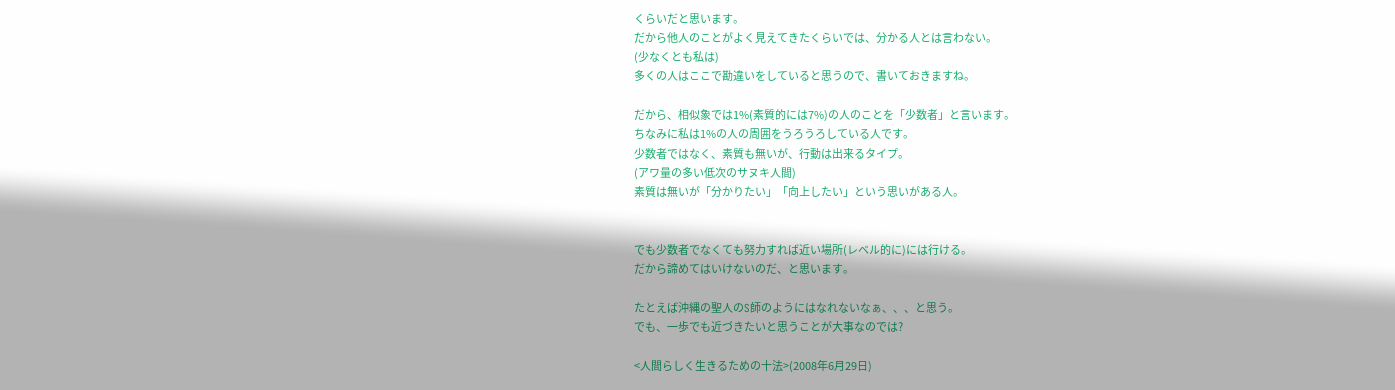くらいだと思います。
だから他人のことがよく見えてきたくらいでは、分かる人とは言わない。
(少なくとも私は)
多くの人はここで勘違いをしていると思うので、書いておきますね。

だから、相似象では1%(素質的には7%)の人のことを「少数者」と言います。
ちなみに私は1%の人の周囲をうろうろしている人です。
少数者ではなく、素質も無いが、行動は出来るタイプ。
(アワ量の多い低次のサヌキ人間)
素質は無いが「分かりたい」「向上したい」という思いがある人。


でも少数者でなくても努力すれば近い場所(レベル的に)には行ける。
だから諦めてはいけないのだ、と思います。

たとえば沖縄の聖人のS師のようにはなれないなぁ、、、と思う。
でも、一歩でも近づきたいと思うことが大事なのでは?

<人間らしく生きるための十法>(2008年6月29日)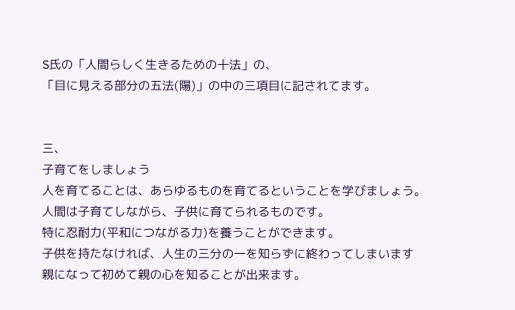S氏の「人間らしく生きるための十法」の、
「目に見える部分の五法(陽)」の中の三項目に記されてます。


三、
子育てをしましょう
人を育てることは、あらゆるものを育てるということを学びましょう。
人間は子育てしながら、子供に育てられるものです。
特に忍耐力(平和につながる力)を養うことができます。
子供を持たなければ、人生の三分の一を知らずに終わってしまいます
親になって初めて親の心を知ることが出来ます。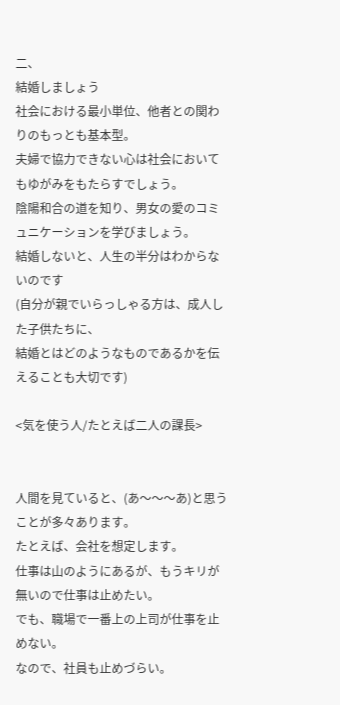二、
結婚しましょう
社会における最小単位、他者との関わりのもっとも基本型。
夫婦で協力できない心は社会においてもゆがみをもたらすでしょう。
陰陽和合の道を知り、男女の愛のコミュニケーションを学びましょう。
結婚しないと、人生の半分はわからないのです
(自分が親でいらっしゃる方は、成人した子供たちに、
結婚とはどのようなものであるかを伝えることも大切です)

<気を使う人/たとえば二人の課長>


人間を見ていると、(あ〜〜〜あ)と思うことが多々あります。
たとえば、会社を想定します。
仕事は山のようにあるが、もうキリが無いので仕事は止めたい。
でも、職場で一番上の上司が仕事を止めない。
なので、社員も止めづらい。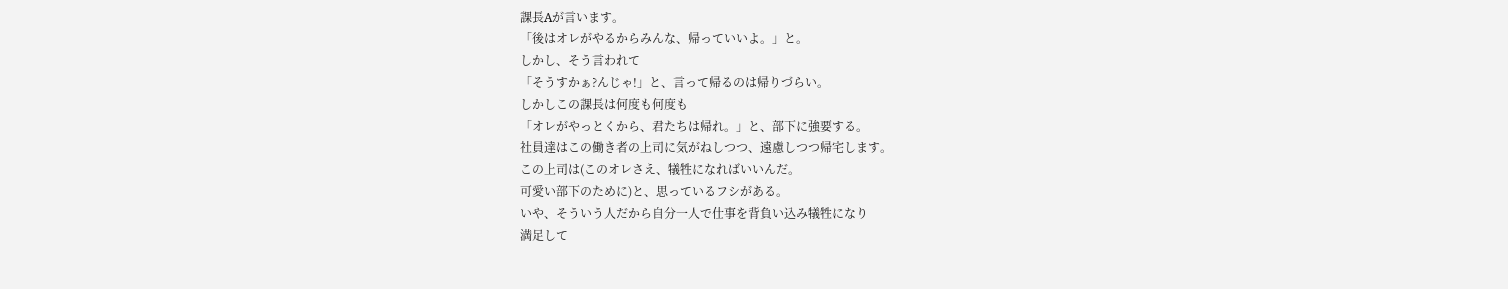課長Aが言います。
「後はオレがやるからみんな、帰っていいよ。」と。
しかし、そう言われて
「そうすかぁ?んじゃ!」と、言って帰るのは帰りづらい。
しかしこの課長は何度も何度も
「オレがやっとくから、君たちは帰れ。」と、部下に強要する。
社員達はこの働き者の上司に気がねしつつ、遠慮しつつ帰宅します。
この上司は(このオレさえ、犠牲になればいいんだ。
可愛い部下のために)と、思っているフシがある。
いや、そういう人だから自分一人で仕事を背負い込み犠牲になり
満足して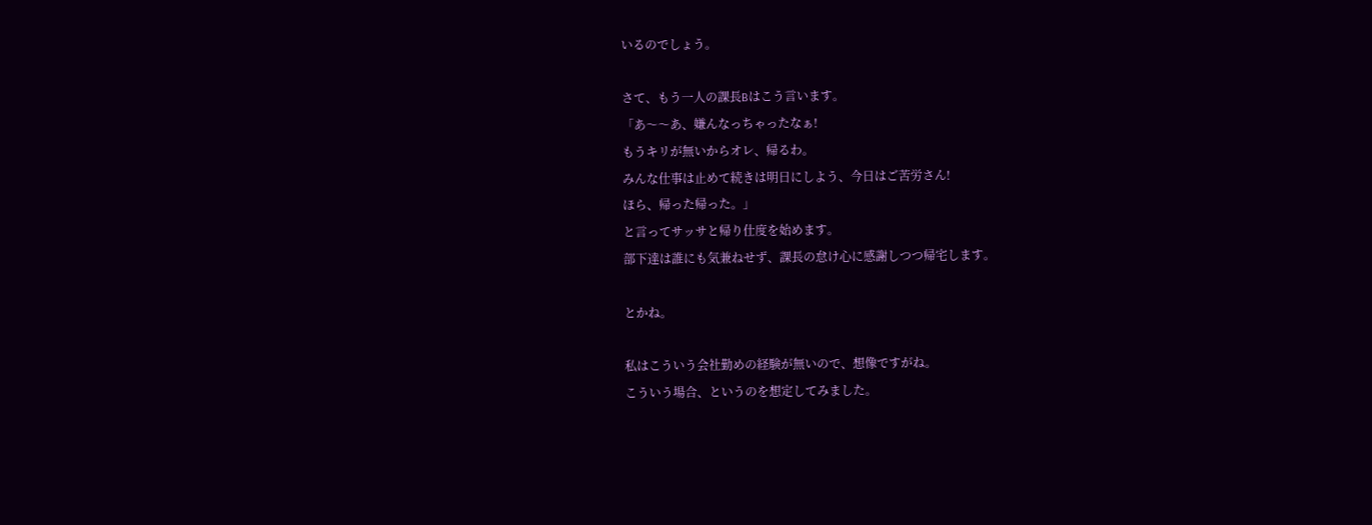いるのでしょう。

さて、もう一人の課長Bはこう言います。
「あ〜〜あ、嫌んなっちゃったなぁ!
もうキリが無いからオレ、帰るわ。
みんな仕事は止めて続きは明日にしよう、今日はご苦労さん!
ほら、帰った帰った。」
と言ってサッサと帰り仕度を始めます。
部下達は誰にも気兼ねせず、課長の怠け心に感謝しつつ帰宅します。

とかね。

私はこういう会社勤めの経験が無いので、想像ですがね。
こういう場合、というのを想定してみました。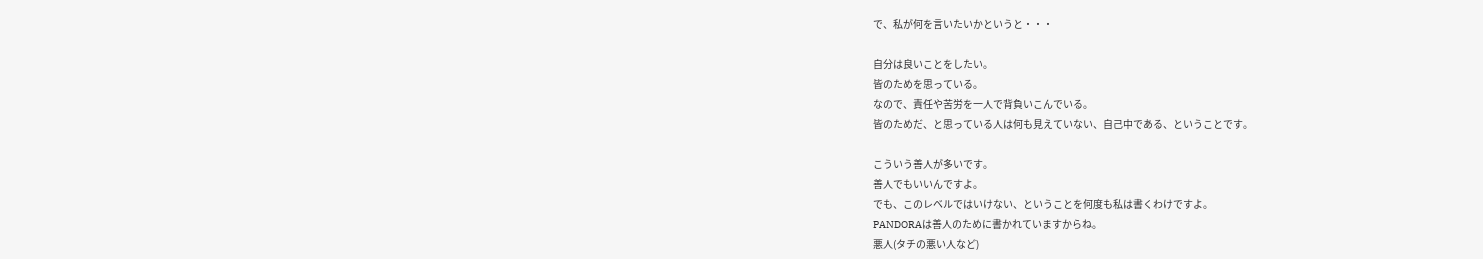で、私が何を言いたいかというと・・・

自分は良いことをしたい。
皆のためを思っている。
なので、責任や苦労を一人で背負いこんでいる。
皆のためだ、と思っている人は何も見えていない、自己中である、ということです。

こういう善人が多いです。
善人でもいいんですよ。
でも、このレベルではいけない、ということを何度も私は書くわけですよ。
PANDORAは善人のために書かれていますからね。
悪人(タチの悪い人など)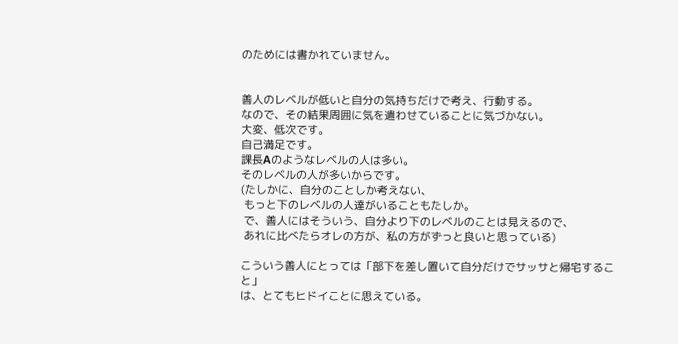のためには書かれていません。


善人のレベルが低いと自分の気持ちだけで考え、行動する。
なので、その結果周囲に気を遣わせていることに気づかない。
大変、低次です。
自己満足です。
課長Aのようなレベルの人は多い。
そのレベルの人が多いからです。
(たしかに、自分のことしか考えない、
 もっと下のレベルの人達がいることもたしか。
 で、善人にはそういう、自分より下のレベルのことは見えるので、
 あれに比べたらオレの方が、私の方がずっと良いと思っている)

こういう善人にとっては「部下を差し置いて自分だけでサッサと帰宅すること」
は、とてもヒドイことに思えている。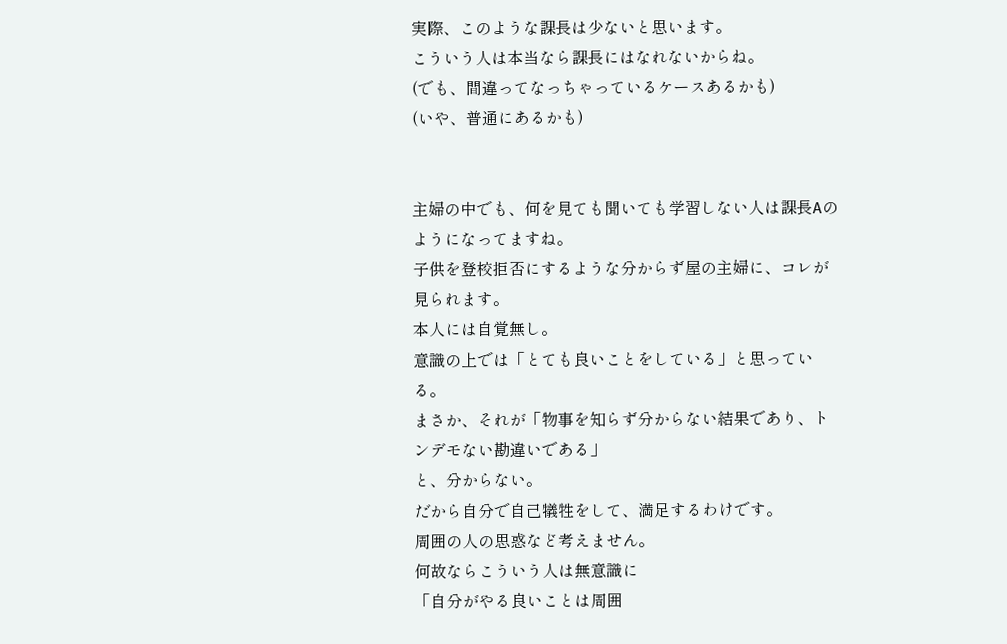実際、このような課長は少ないと思います。
こういう人は本当なら課長にはなれないからね。
(でも、間違ってなっちゃっているケースあるかも)
(いや、普通にあるかも)


主婦の中でも、何を見ても聞いても学習しない人は課長Aのようになってますね。
子供を登校拒否にするような分からず屋の主婦に、コレが見られます。
本人には自覚無し。
意識の上では「とても良いことをしている」と思っている。
まさか、それが「物事を知らず分からない結果であり、トンデモない勘違いである」
と、分からない。
だから自分で自己犠牲をして、満足するわけです。
周囲の人の思惑など考えません。
何故ならこういう人は無意識に
「自分がやる良いことは周囲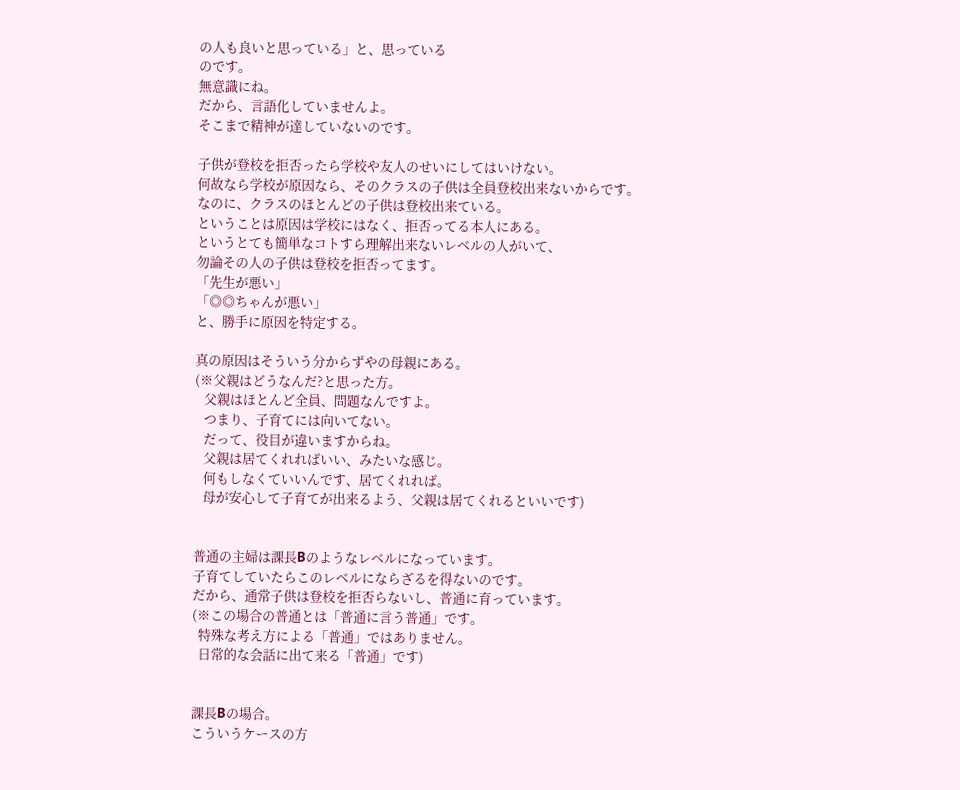の人も良いと思っている」と、思っている
のです。
無意識にね。
だから、言語化していませんよ。
そこまで精神が達していないのです。

子供が登校を拒否ったら学校や友人のせいにしてはいけない。
何故なら学校が原因なら、そのクラスの子供は全員登校出来ないからです。
なのに、クラスのほとんどの子供は登校出来ている。
ということは原因は学校にはなく、拒否ってる本人にある。
というとても簡単なコトすら理解出来ないレベルの人がいて、
勿論その人の子供は登校を拒否ってます。
「先生が悪い」
「◎◎ちゃんが悪い」
と、勝手に原因を特定する。

真の原因はそういう分からずやの母親にある。
(※父親はどうなんだ?と思った方。
   父親はほとんど全員、問題なんですよ。
   つまり、子育てには向いてない。
   だって、役目が違いますからね。
   父親は居てくれればいい、みたいな感じ。
   何もしなくていいんです、居てくれれば。
   母が安心して子育てが出来るよう、父親は居てくれるといいです)


普通の主婦は課長Bのようなレベルになっています。
子育てしていたらこのレベルにならざるを得ないのです。
だから、通常子供は登校を拒否らないし、普通に育っています。
(※この場合の普通とは「普通に言う普通」です。
  特殊な考え方による「普通」ではありません。
  日常的な会話に出て来る「普通」です)


課長Bの場合。
こういうケースの方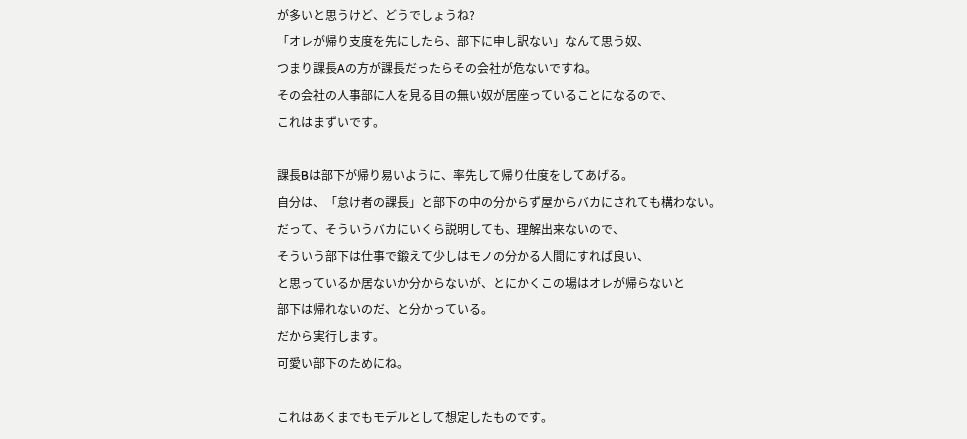が多いと思うけど、どうでしょうね?
「オレが帰り支度を先にしたら、部下に申し訳ない」なんて思う奴、
つまり課長Aの方が課長だったらその会社が危ないですね。
その会社の人事部に人を見る目の無い奴が居座っていることになるので、
これはまずいです。

課長Bは部下が帰り易いように、率先して帰り仕度をしてあげる。
自分は、「怠け者の課長」と部下の中の分からず屋からバカにされても構わない。
だって、そういうバカにいくら説明しても、理解出来ないので、
そういう部下は仕事で鍛えて少しはモノの分かる人間にすれば良い、
と思っているか居ないか分からないが、とにかくこの場はオレが帰らないと
部下は帰れないのだ、と分かっている。
だから実行します。
可愛い部下のためにね。

これはあくまでもモデルとして想定したものです。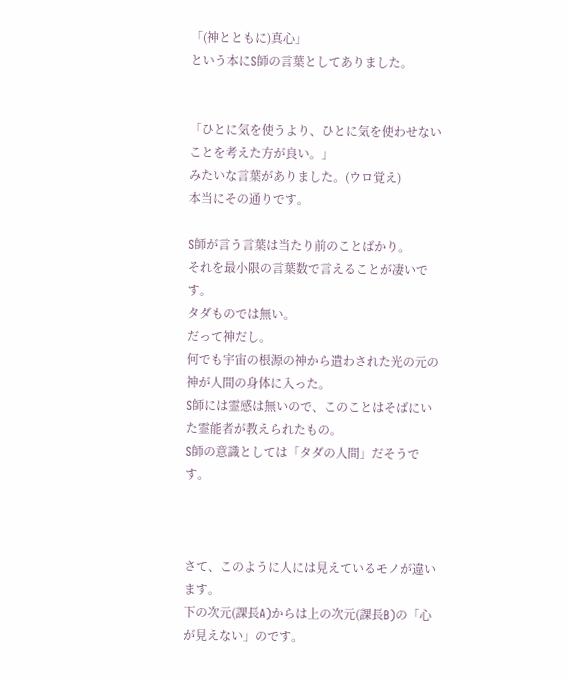「(神とともに)真心」
という本にS師の言葉としてありました。


「ひとに気を使うより、ひとに気を使わせないことを考えた方が良い。」
みたいな言葉がありました。(ウロ覚え)
本当にその通りです。

S師が言う言葉は当たり前のことばかり。
それを最小限の言葉数で言えることが凄いです。
タダものでは無い。
だって神だし。
何でも宇宙の根源の神から遣わされた光の元の神が人間の身体に入った。
S師には霊感は無いので、このことはそばにいた霊能者が教えられたもの。
S師の意識としては「タダの人間」だそうです。



さて、このように人には見えているモノが違います。
下の次元(課長A)からは上の次元(課長B)の「心が見えない」のです。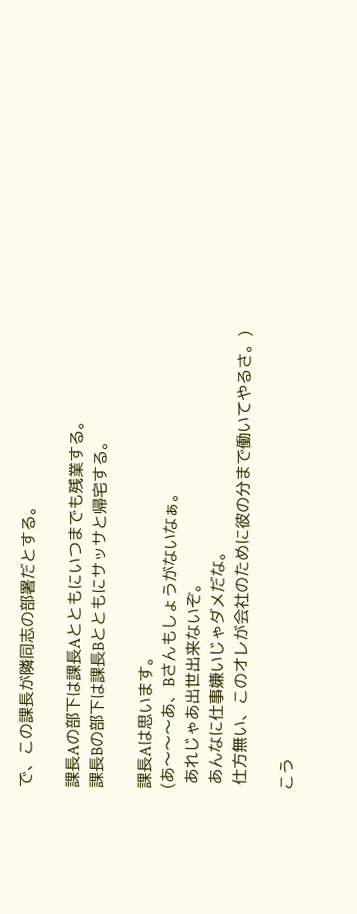で、この課長が隣同志の部署だとする。

課長Aの部下は課長Aとともにいつまでも残業する。
課長Bの部下は課長Bとともにサッサと帰宅する。

課長Aは思います。
(あ〜〜〜あ、Bさんもしょうがないなぁ。
 あれじゃあ出世出来ないぞ。
 あんなに仕事嫌いじゃダメだな。
 仕方無い、このオレが会社のために彼の分まで働いてやるさ。)

こう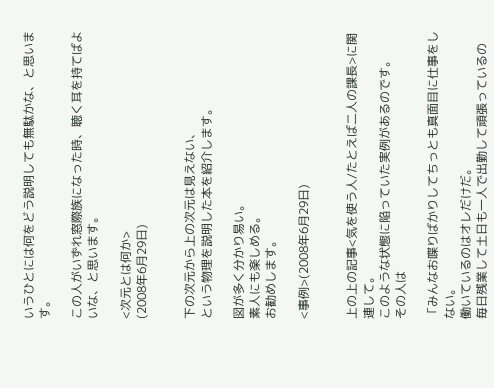いうひとには何をどう説明しても無駄かな、と思います。

この人がいずれ窓際族になった時、聴く耳を持てばよいな、と思います。

<次元とは何か>
(2008年6月29日)


下の次元から上の次元は見えない、
という物理を説明した本を紹介します。

図が多く分かり易い。
素人にも楽しめる。
お勧めします。

<事例>(2008年6月29日)


上の上の記事<気を使う人/たとえば二人の課長>に関連して。
このような状態に陥っていた実例があるのです。
その人は

「みんなお喋りばかりしてちっとも真面目に仕事をしない。
働いているのはオレだけだ。
毎日残業して土日も一人で出勤して頑張っているの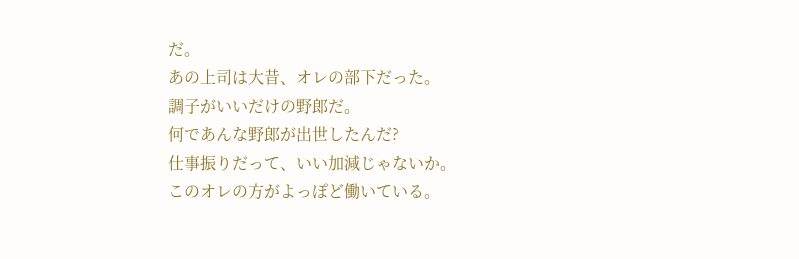だ。
あの上司は大昔、オレの部下だった。
調子がいいだけの野郎だ。
何であんな野郎が出世したんだ?
仕事振りだって、いい加減じゃないか。
このオレの方がよっぽど働いている。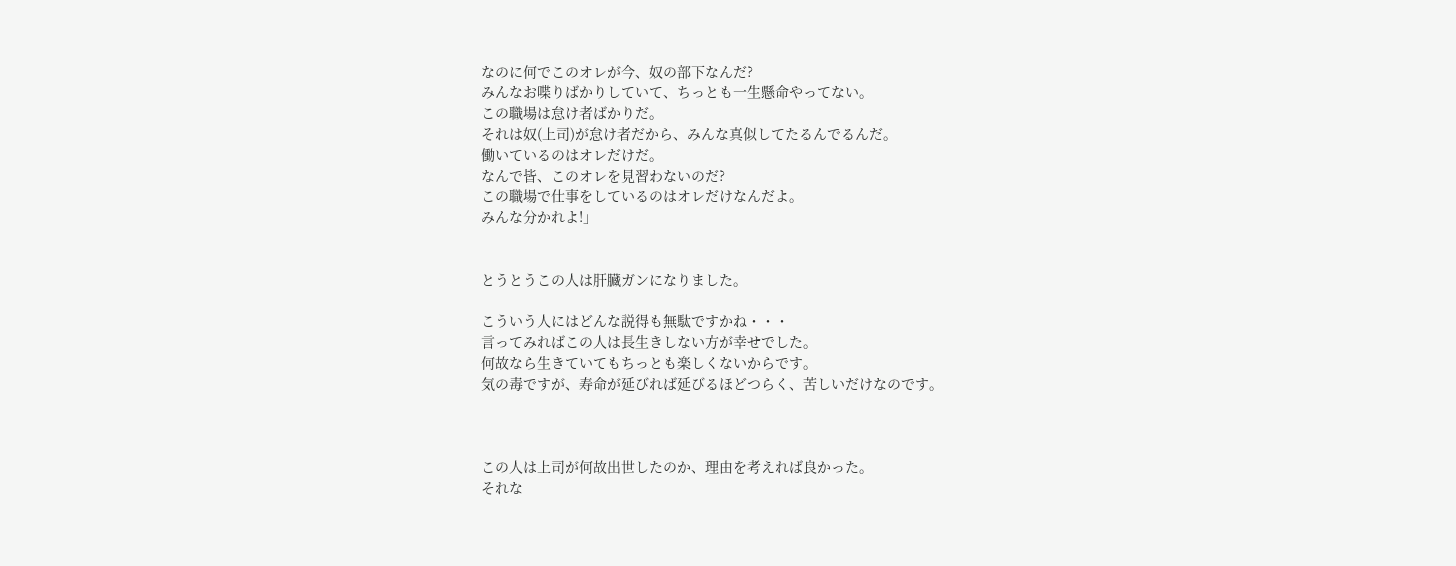なのに何でこのオレが今、奴の部下なんだ?
みんなお喋りばかりしていて、ちっとも一生懸命やってない。
この職場は怠け者ばかりだ。
それは奴(上司)が怠け者だから、みんな真似してたるんでるんだ。
働いているのはオレだけだ。
なんで皆、このオレを見習わないのだ?
この職場で仕事をしているのはオレだけなんだよ。
みんな分かれよ!」


とうとうこの人は肝臓ガンになりました。

こういう人にはどんな説得も無駄ですかね・・・
言ってみればこの人は長生きしない方が幸せでした。
何故なら生きていてもちっとも楽しくないからです。
気の毒ですが、寿命が延びれば延びるほどつらく、苦しいだけなのです。



この人は上司が何故出世したのか、理由を考えれば良かった。
それな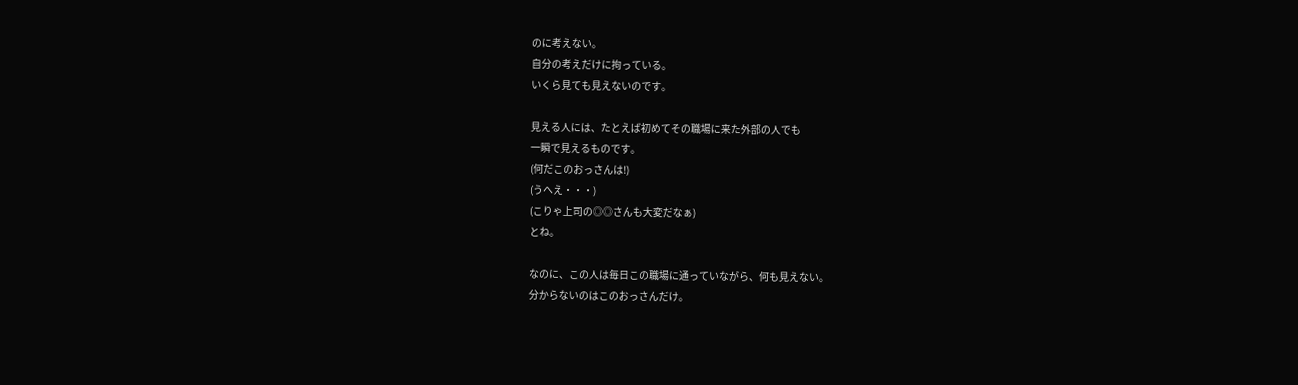のに考えない。
自分の考えだけに拘っている。
いくら見ても見えないのです。

見える人には、たとえば初めてその職場に来た外部の人でも
一瞬で見えるものです。
(何だこのおっさんは!)
(うへえ・・・)
(こりゃ上司の◎◎さんも大変だなぁ)
とね。

なのに、この人は毎日この職場に通っていながら、何も見えない。
分からないのはこのおっさんだけ。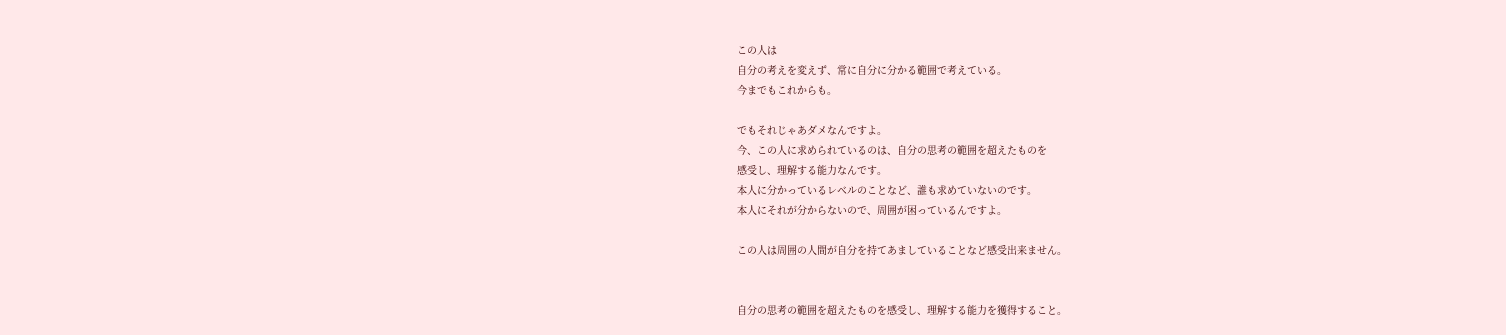この人は
自分の考えを変えず、常に自分に分かる範囲で考えている。
今までもこれからも。

でもそれじゃあダメなんですよ。
今、この人に求められているのは、自分の思考の範囲を超えたものを
感受し、理解する能力なんです。
本人に分かっているレベルのことなど、誰も求めていないのです。
本人にそれが分からないので、周囲が困っているんですよ。

この人は周囲の人間が自分を持てあましていることなど感受出来ません。


自分の思考の範囲を超えたものを感受し、理解する能力を獲得すること。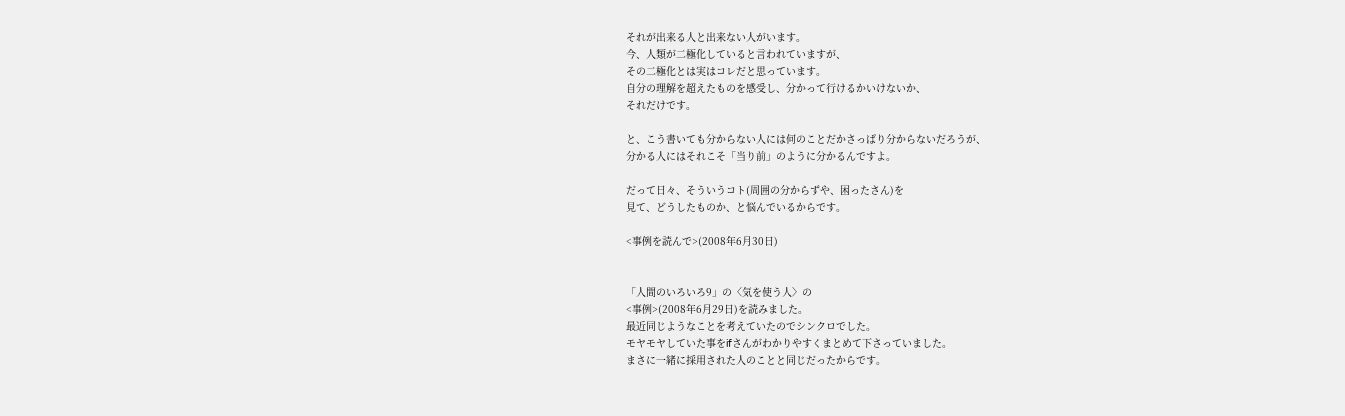それが出来る人と出来ない人がいます。
今、人類が二極化していると言われていますが、
その二極化とは実はコレだと思っています。
自分の理解を超えたものを感受し、分かって行けるかいけないか、
それだけです。

と、こう書いても分からない人には何のことだかさっぱり分からないだろうが、
分かる人にはそれこそ「当り前」のように分かるんですよ。

だって日々、そういうコト(周囲の分からずや、困ったさん)を
見て、どうしたものか、と悩んでいるからです。

<事例を読んで>(2008年6月30日)


「人間のいろいろ9」の〈気を使う人〉の
<事例>(2008年6月29日)を読みました。
最近同じようなことを考えていたのでシンクロでした。
モヤモヤしていた事をifさんがわかりやすくまとめて下さっていました。
まさに一緒に採用された人のことと同じだったからです。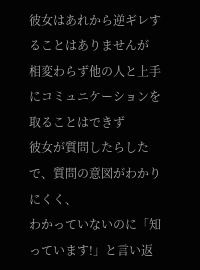彼女はあれから逆ギレすることはありませんが
相変わらず他の人と上手にコミュニケーションを取ることはできず
彼女が質問したらしたで、質問の意図がわかりにくく、
わかっていないのに「知っています!」と言い返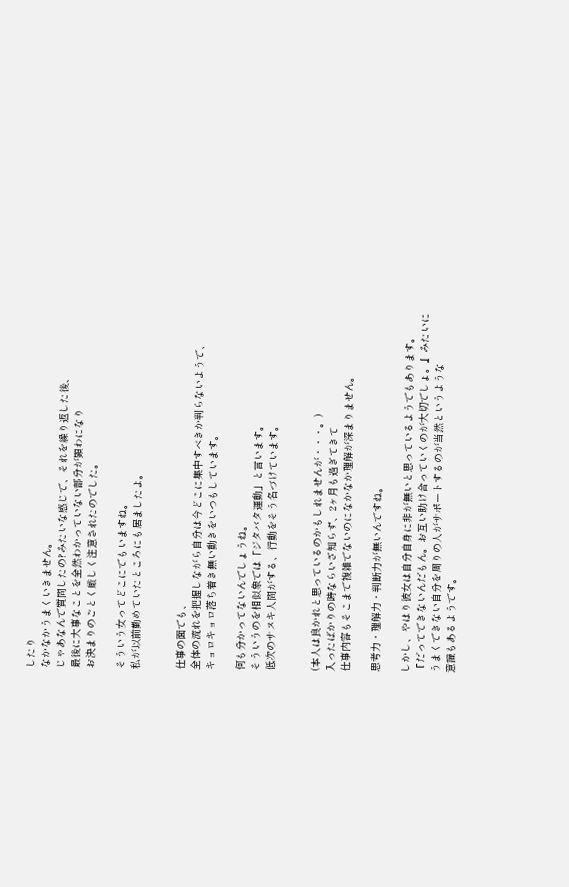したり
なかなかうまくいきません。
じゃあなんで質問したの?みたいな感じで、それを繰り返した後、
最後に大事なことを全然わかっていない部分が顕わになり
お決まりのごとく厳しく注意されたのでした。

そういう女ってどこにでもいますね。
私が以前勤めていたところにも居ましたよ。


仕事の面でも、
全体の流れを把握しながら自分は今どこに集中すべきか判らないようで、
キョロキョロ落ち着き無い動きをいつもしています。

何も分かってないんでしょうね。
そういうのを相似象では「ジタバタ運動」と言います。
低次のサヌキ人間がする、行動をそう名づけています。


(本人は良かれと思っているのかもしれませんが・・・。)
入ったばかりの時ならいざ知らず、2ヶ月も過ぎてきて
仕事内容もそこまで複雑でないのになかなか理解が深まりません。

思考力・理解力・判断力が無いんですね。

しかし、やはり彼女は自分自身に非が無いと思っているようでもあります。
『だってできないんだもん。お互い助け合っていくのが大切でしょ。』みたいに
うまくできない自分を周りの人がサポートするのが当然というような
意識もあるようです。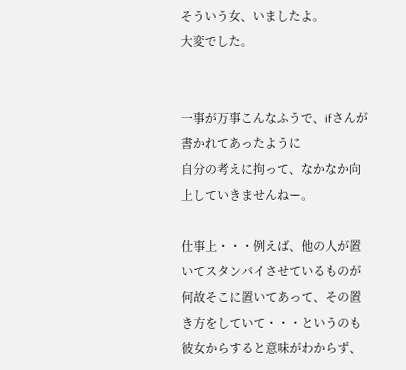そういう女、いましたよ。
大変でした。


一事が万事こんなふうで、ifさんが書かれてあったように
自分の考えに拘って、なかなか向上していきませんねー。

仕事上・・・例えば、他の人が置いてスタンバイさせているものが
何故そこに置いてあって、その置き方をしていて・・・というのも
彼女からすると意味がわからず、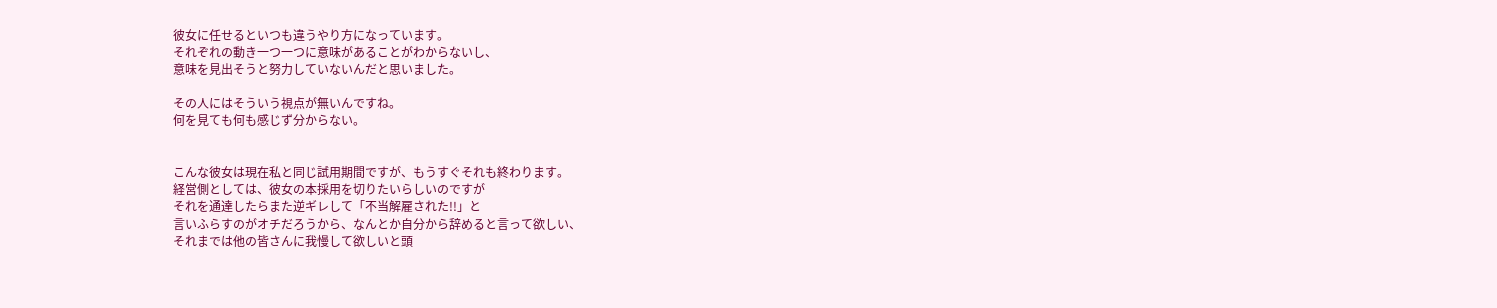彼女に任せるといつも違うやり方になっています。
それぞれの動き一つ一つに意味があることがわからないし、
意味を見出そうと努力していないんだと思いました。

その人にはそういう視点が無いんですね。
何を見ても何も感じず分からない。


こんな彼女は現在私と同じ試用期間ですが、もうすぐそれも終わります。
経営側としては、彼女の本採用を切りたいらしいのですが
それを通達したらまた逆ギレして「不当解雇された!!」と
言いふらすのがオチだろうから、なんとか自分から辞めると言って欲しい、
それまでは他の皆さんに我慢して欲しいと頭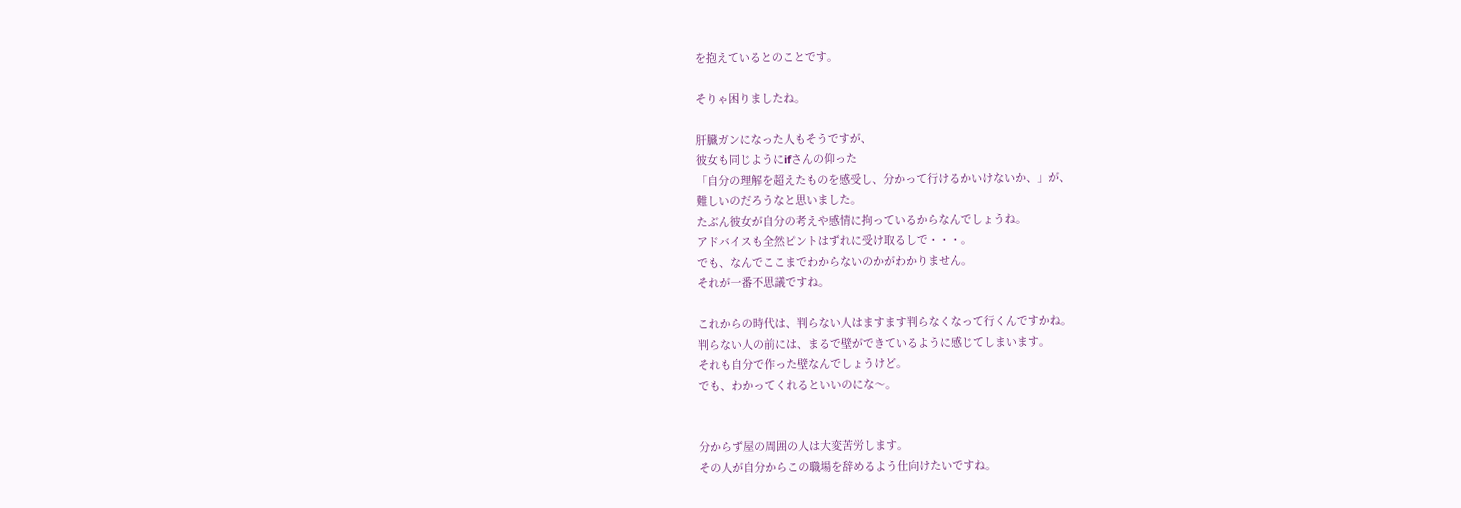を抱えているとのことです。

そりゃ困りましたね。

肝臓ガンになった人もそうですが、
彼女も同じようにifさんの仰った
「自分の理解を超えたものを感受し、分かって行けるかいけないか、」が、
難しいのだろうなと思いました。
たぶん彼女が自分の考えや感情に拘っているからなんでしょうね。
アドバイスも全然ピントはずれに受け取るしで・・・。
でも、なんでここまでわからないのかがわかりません。
それが一番不思議ですね。

これからの時代は、判らない人はますます判らなくなって行くんですかね。
判らない人の前には、まるで壁ができているように感じてしまいます。
それも自分で作った壁なんでしょうけど。
でも、わかってくれるといいのにな〜。


分からず屋の周囲の人は大変苦労します。
その人が自分からこの職場を辞めるよう仕向けたいですね。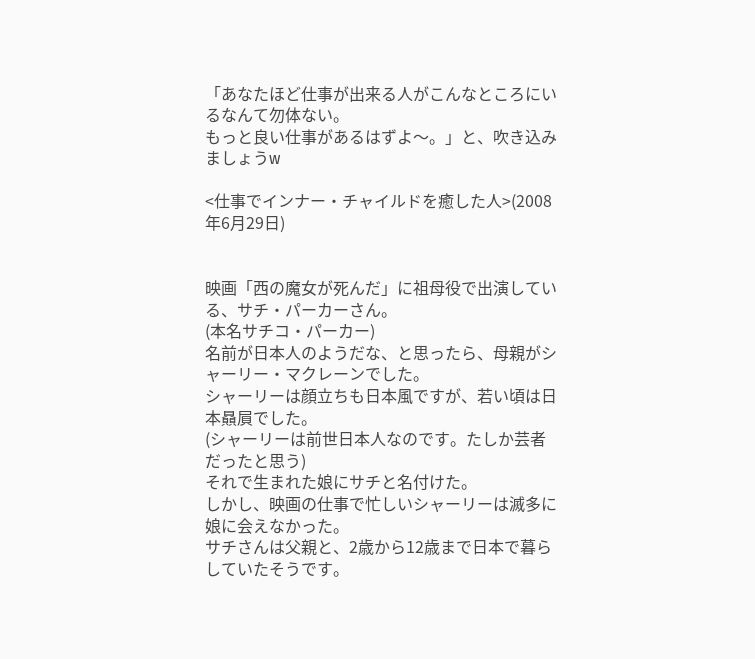「あなたほど仕事が出来る人がこんなところにいるなんて勿体ない。
もっと良い仕事があるはずよ〜。」と、吹き込みましょうw

<仕事でインナー・チャイルドを癒した人>(2008年6月29日)


映画「西の魔女が死んだ」に祖母役で出演している、サチ・パーカーさん。
(本名サチコ・パーカー)
名前が日本人のようだな、と思ったら、母親がシャーリー・マクレーンでした。
シャーリーは顔立ちも日本風ですが、若い頃は日本贔屓でした。
(シャーリーは前世日本人なのです。たしか芸者だったと思う)
それで生まれた娘にサチと名付けた。
しかし、映画の仕事で忙しいシャーリーは滅多に娘に会えなかった。
サチさんは父親と、2歳から12歳まで日本で暮らしていたそうです。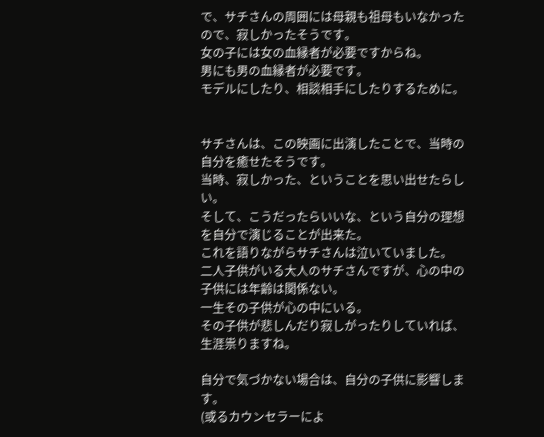で、サチさんの周囲には母親も祖母もいなかったので、寂しかったそうです。
女の子には女の血縁者が必要ですからね。
男にも男の血縁者が必要です。
モデルにしたり、相談相手にしたりするために。


サチさんは、この映画に出演したことで、当時の自分を癒せたそうです。
当時、寂しかった、ということを思い出せたらしい。
そして、こうだったらいいな、という自分の理想を自分で演じることが出来た。
これを語りながらサチさんは泣いていました。
二人子供がいる大人のサチさんですが、心の中の子供には年齢は関係ない。
一生その子供が心の中にいる。
その子供が悲しんだり寂しがったりしていれば、生涯祟りますね。

自分で気づかない場合は、自分の子供に影響します。
(或るカウンセラーによ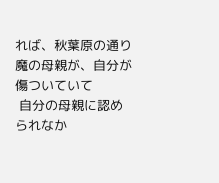れば、秋葉原の通り魔の母親が、自分が傷ついていて
 自分の母親に認められなか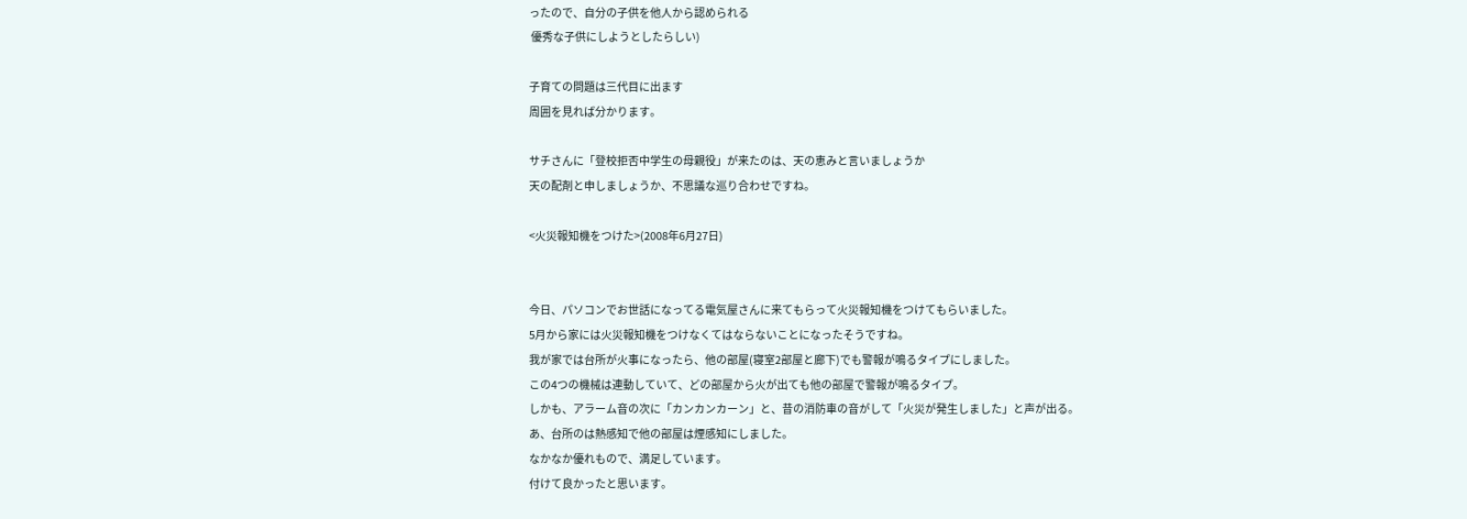ったので、自分の子供を他人から認められる
 優秀な子供にしようとしたらしい)

子育ての問題は三代目に出ます
周囲を見れば分かります。

サチさんに「登校拒否中学生の母親役」が来たのは、天の恵みと言いましょうか
天の配剤と申しましょうか、不思議な巡り合わせですね。

<火災報知機をつけた>(2008年6月27日)


今日、パソコンでお世話になってる電気屋さんに来てもらって火災報知機をつけてもらいました。
5月から家には火災報知機をつけなくてはならないことになったそうですね。
我が家では台所が火事になったら、他の部屋(寝室2部屋と廊下)でも警報が鳴るタイプにしました。
この4つの機械は連動していて、どの部屋から火が出ても他の部屋で警報が鳴るタイプ。
しかも、アラーム音の次に「カンカンカーン」と、昔の消防車の音がして「火災が発生しました」と声が出る。
あ、台所のは熱感知で他の部屋は煙感知にしました。
なかなか優れもので、満足しています。
付けて良かったと思います。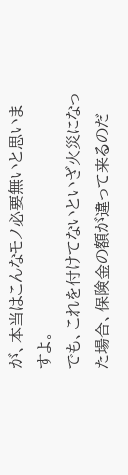が、本当はこんなモノ必要無いと思いますよ。
でも、これを付けてないといざ火災になった場合、保険金の額が違って来るのだ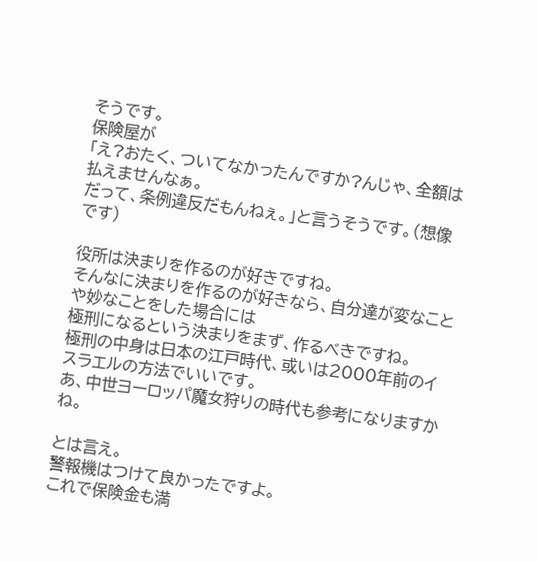そうです。
保険屋が
「え?おたく、ついてなかったんですか?んじゃ、全額は払えませんなぁ。
だって、条例違反だもんねぇ。」と言うそうです。(想像です)

役所は決まりを作るのが好きですね。
そんなに決まりを作るのが好きなら、自分達が変なことや妙なことをした場合には
極刑になるという決まりをまず、作るべきですね。
極刑の中身は日本の江戸時代、或いは2000年前のイスラエルの方法でいいです。
あ、中世ヨーロッパ魔女狩りの時代も参考になりますかね。

とは言え。
警報機はつけて良かったですよ。
これで保険金も満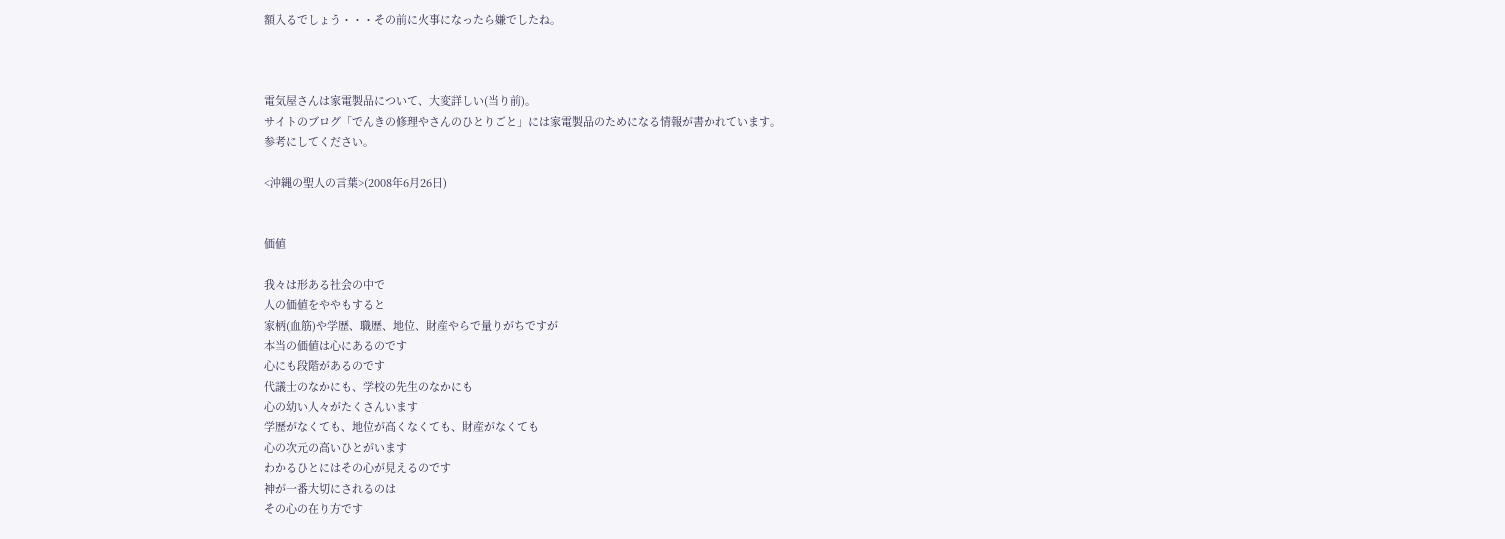額入るでしょう・・・その前に火事になったら嫌でしたね。



電気屋さんは家電製品について、大変詳しい(当り前)。
サイトのブログ「でんきの修理やさんのひとりごと」には家電製品のためになる情報が書かれています。
参考にしてください。

<沖縄の聖人の言葉>(2008年6月26日)


価値

我々は形ある社会の中で
人の価値をややもすると
家柄(血筋)や学歴、職歴、地位、財産やらで量りがちですが
本当の価値は心にあるのです
心にも段階があるのです
代議士のなかにも、学校の先生のなかにも
心の幼い人々がたくさんいます
学歴がなくても、地位が高くなくても、財産がなくても
心の次元の高いひとがいます
わかるひとにはその心が見えるのです
神が一番大切にされるのは
その心の在り方です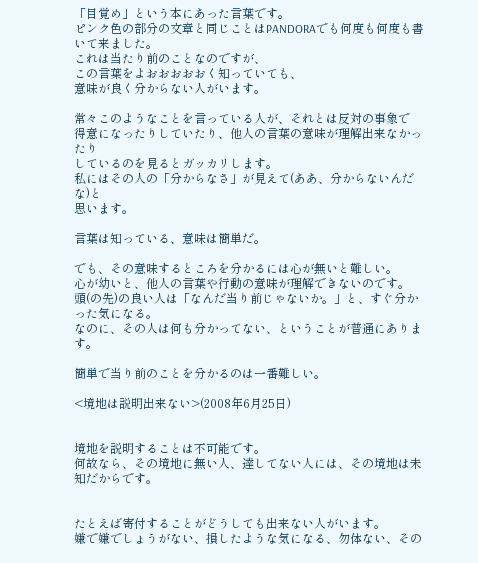「目覚め」という本にあった言葉です。
ピンク色の部分の文章と同じことはPANDORAでも何度も何度も書いて来ました。
これは当たり前のことなのですが、
この言葉をよおおおおおく知っていても、
意味が良く分からない人がいます。

常々このようなことを言っている人が、それとは反対の事象で
得意になったりしていたり、他人の言葉の意味が理解出来なかったり
しているのを見るとガッカリします。
私にはその人の「分からなさ」が見えて(ああ、分からないんだな)と
思います。

言葉は知っている、意味は簡単だ。

でも、その意味するところを分かるには心が無いと難しい。
心が幼いと、他人の言葉や行動の意味が理解できないのです。
頭(の先)の良い人は「なんだ当り前じゃないか。」と、すぐ分かった気になる。
なのに、その人は何も分かってない、ということが普通にあります。

簡単で当り前のことを分かるのは一番難しい。

<境地は説明出来ない>(2008年6月25日)


境地を説明することは不可能です。
何故なら、その境地に無い人、達してない人には、その境地は未知だからです。


たとえば寄付することがどうしても出来ない人がいます。
嫌で嫌でしょうがない、損したような気になる、勿体ない、その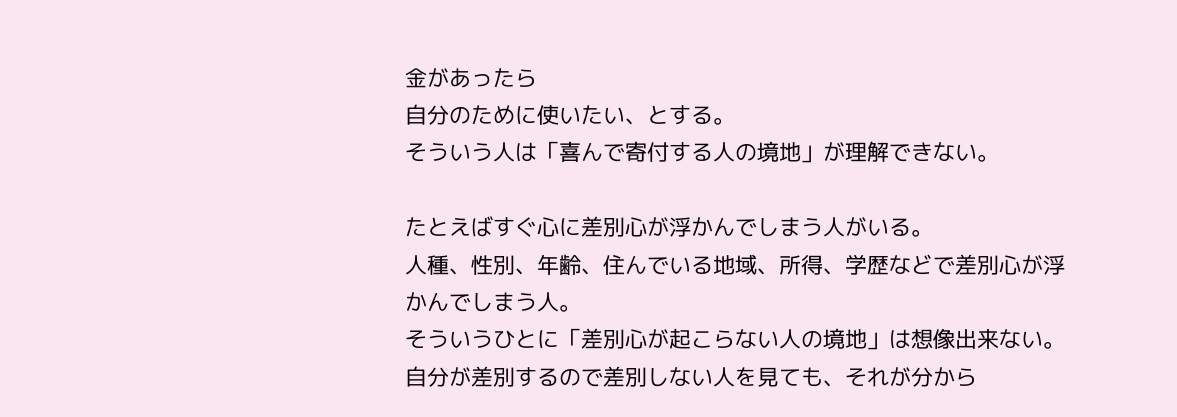金があったら
自分のために使いたい、とする。
そういう人は「喜んで寄付する人の境地」が理解できない。

たとえばすぐ心に差別心が浮かんでしまう人がいる。
人種、性別、年齢、住んでいる地域、所得、学歴などで差別心が浮かんでしまう人。
そういうひとに「差別心が起こらない人の境地」は想像出来ない。
自分が差別するので差別しない人を見ても、それが分から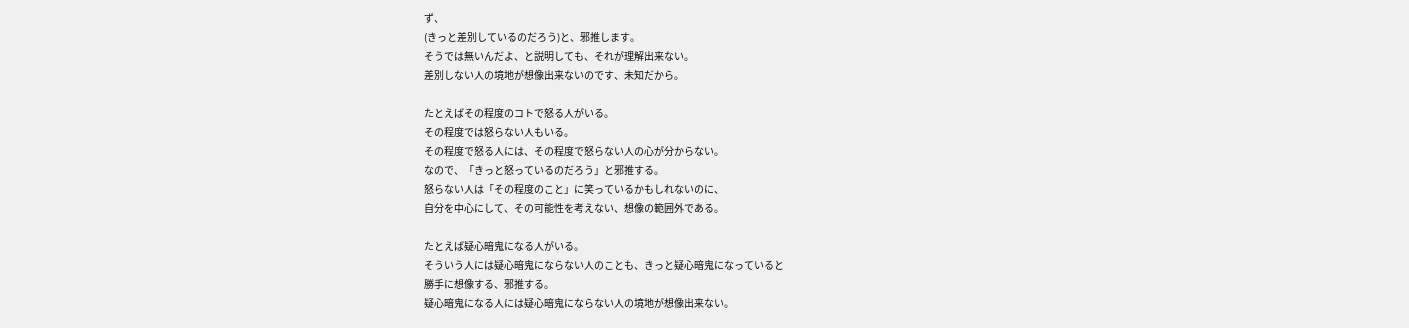ず、
(きっと差別しているのだろう)と、邪推します。
そうでは無いんだよ、と説明しても、それが理解出来ない。
差別しない人の境地が想像出来ないのです、未知だから。

たとえばその程度のコトで怒る人がいる。
その程度では怒らない人もいる。
その程度で怒る人には、その程度で怒らない人の心が分からない。
なので、「きっと怒っているのだろう」と邪推する。
怒らない人は「その程度のこと」に笑っているかもしれないのに、
自分を中心にして、その可能性を考えない、想像の範囲外である。

たとえば疑心暗鬼になる人がいる。
そういう人には疑心暗鬼にならない人のことも、きっと疑心暗鬼になっていると
勝手に想像する、邪推する。
疑心暗鬼になる人には疑心暗鬼にならない人の境地が想像出来ない。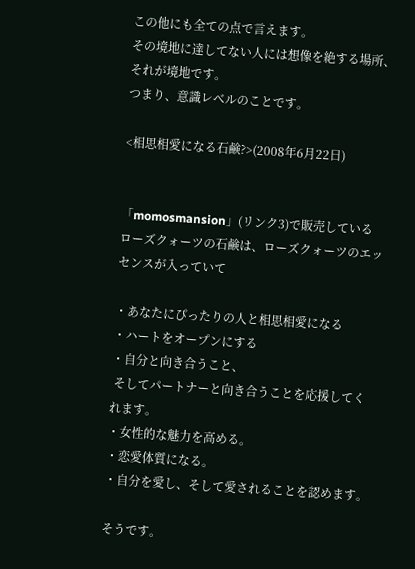この他にも全ての点で言えます。
その境地に達してない人には想像を絶する場所、それが境地です。
つまり、意識レベルのことです。

<相思相愛になる石鹸?>(2008年6月22日)


「momosmansion」(リンク3)で販売している
ローズクォーツの石鹸は、ローズクォーツのエッセンスが入っていて

・あなたにぴったりの人と相思相愛になる
・ハートをオープンにする
・自分と向き合うこと、
 そしてパートナーと向き合うことを応援してくれます。
・女性的な魅力を高める。
・恋愛体質になる。
・自分を愛し、そして愛されることを認めます。

そうです。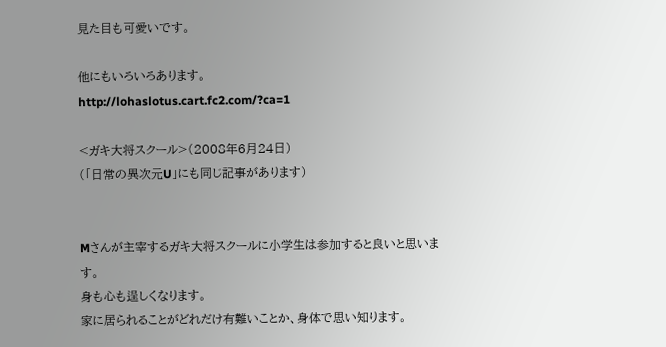見た目も可愛いです。

他にもいろいろあります。
http://lohaslotus.cart.fc2.com/?ca=1

<ガキ大将スクール>(2008年6月24日)
(「日常の異次元U」にも同じ記事があります)


Mさんが主宰するガキ大将スクールに小学生は参加すると良いと思います。
身も心も逞しくなります。
家に居られることがどれだけ有難いことか、身体で思い知ります。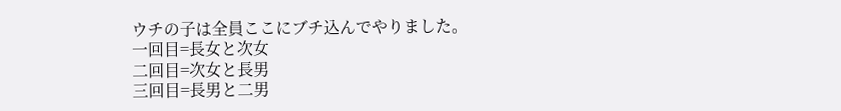ウチの子は全員ここにブチ込んでやりました。
一回目=長女と次女
二回目=次女と長男
三回目=長男と二男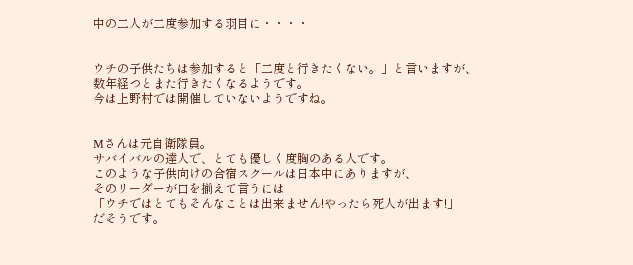中の二人が二度参加する羽目に・・・・


ウチの子供たちは参加すると「二度と行きたくない。」と言いますが、
数年経つとまた行きたくなるようです。
今は上野村では開催していないようですね。


Mさんは元自衛隊員。
サバイバルの達人で、とても優しく度胸のある人です。
このような子供向けの合宿スクールは日本中にありますが、
そのリーダーが口を揃えて言うには
「ウチではとてもそんなことは出来ません!やったら死人が出ます!」
だそうです。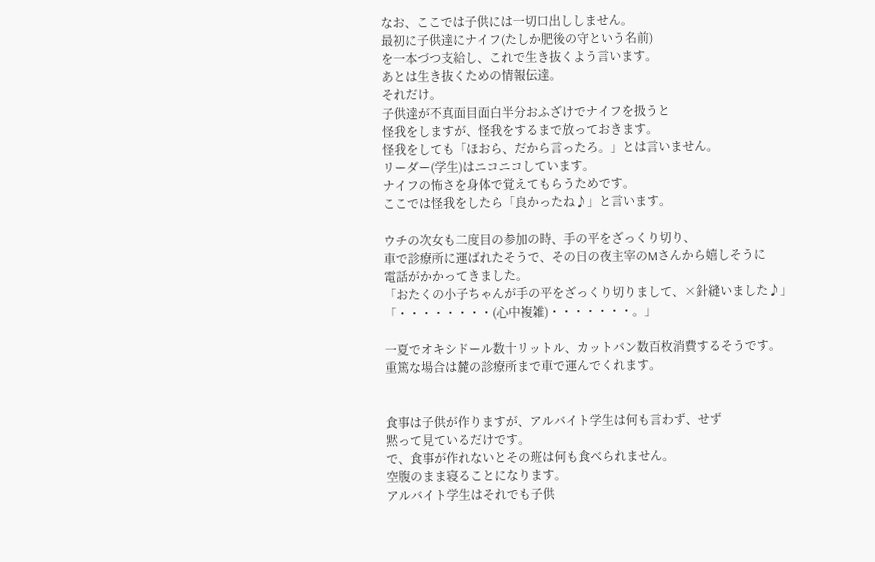なお、ここでは子供には一切口出ししません。
最初に子供達にナイフ(たしか肥後の守という名前)
を一本づつ支給し、これで生き抜くよう言います。
あとは生き抜くための情報伝達。
それだけ。
子供達が不真面目面白半分おふざけでナイフを扱うと
怪我をしますが、怪我をするまで放っておきます。
怪我をしても「ほおら、だから言ったろ。」とは言いません。
リーダー(学生)はニコニコしています。
ナイフの怖さを身体で覚えてもらうためです。
ここでは怪我をしたら「良かったね♪」と言います。

ウチの次女も二度目の参加の時、手の平をざっくり切り、
車で診療所に運ばれたそうで、その日の夜主宰のMさんから嬉しそうに
電話がかかってきました。
「おたくの小子ちゃんが手の平をざっくり切りまして、×針縫いました♪」
「・・・・・・・・(心中複雑)・・・・・・・。」

一夏でオキシドール数十リットル、カットバン数百枚消費するそうです。
重篤な場合は麓の診療所まで車で運んでくれます。


食事は子供が作りますが、アルバイト学生は何も言わず、せず
黙って見ているだけです。
で、食事が作れないとその班は何も食べられません。
空腹のまま寝ることになります。
アルバイト学生はそれでも子供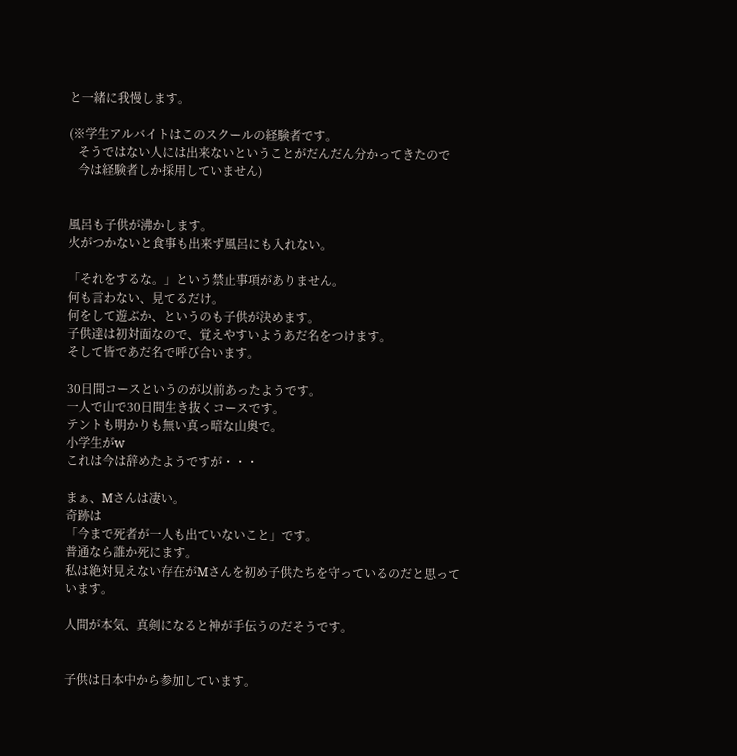と一緒に我慢します。

(※学生アルバイトはこのスクールの経験者です。
   そうではない人には出来ないということがだんだん分かってきたので
   今は経験者しか採用していません)


風呂も子供が沸かします。
火がつかないと食事も出来ず風呂にも入れない。

「それをするな。」という禁止事項がありません。
何も言わない、見てるだけ。
何をして遊ぶか、というのも子供が決めます。
子供達は初対面なので、覚えやすいようあだ名をつけます。
そして皆であだ名で呼び合います。

30日間コースというのが以前あったようです。
一人で山で30日間生き抜くコースです。
テントも明かりも無い真っ暗な山奥で。
小学生がw
これは今は辞めたようですが・・・

まぁ、Mさんは凄い。
奇跡は
「今まで死者が一人も出ていないこと」です。
普通なら誰か死にます。
私は絶対見えない存在がMさんを初め子供たちを守っているのだと思っています。

人間が本気、真剣になると神が手伝うのだそうです。


子供は日本中から参加しています。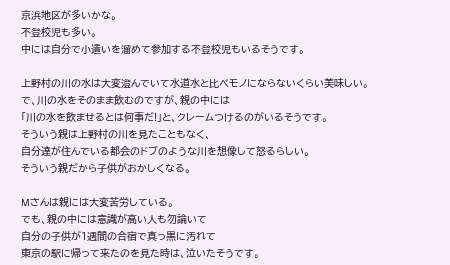京浜地区が多いかな。
不登校児も多い。
中には自分で小遣いを溜めて参加する不登校児もいるそうです。

上野村の川の水は大変澄んでいて水道水と比べモノにならないくらい美味しい。
で、川の水をそのまま飲むのですが、親の中には
「川の水を飲ませるとは何事だ!」と、クレームつけるのがいるそうです。
そういう親は上野村の川を見たこともなく、
自分達が住んでいる都会のドブのような川を想像して怒るらしい。
そういう親だから子供がおかしくなる。

Mさんは親には大変苦労している。
でも、親の中には意識が高い人も勿論いて
自分の子供が1週間の合宿で真っ黒に汚れて
東京の駅に帰って来たのを見た時は、泣いたそうです。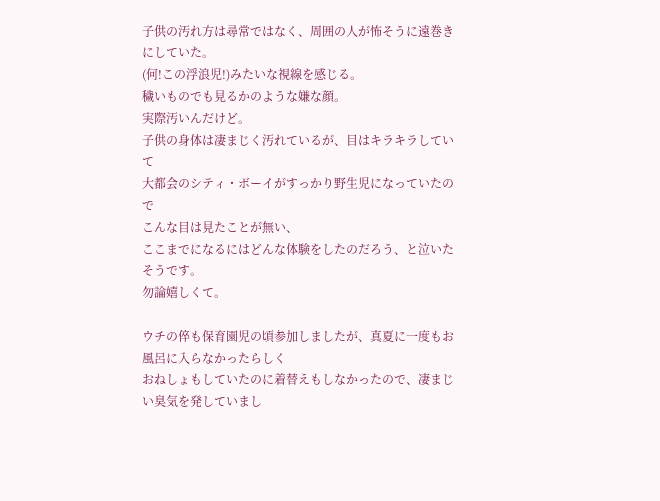子供の汚れ方は尋常ではなく、周囲の人が怖そうに遠巻きにしていた。
(何!この浮浪児!)みたいな視線を感じる。
穢いものでも見るかのような嫌な顔。
実際汚いんだけど。
子供の身体は凄まじく汚れているが、目はキラキラしていて
大都会のシティ・ボーイがすっかり野生児になっていたので
こんな目は見たことが無い、
ここまでになるにはどんな体験をしたのだろう、と泣いたそうです。
勿論嬉しくて。

ウチの倅も保育園児の頃参加しましたが、真夏に一度もお風呂に入らなかったらしく
おねしょもしていたのに着替えもしなかったので、凄まじい臭気を発していまし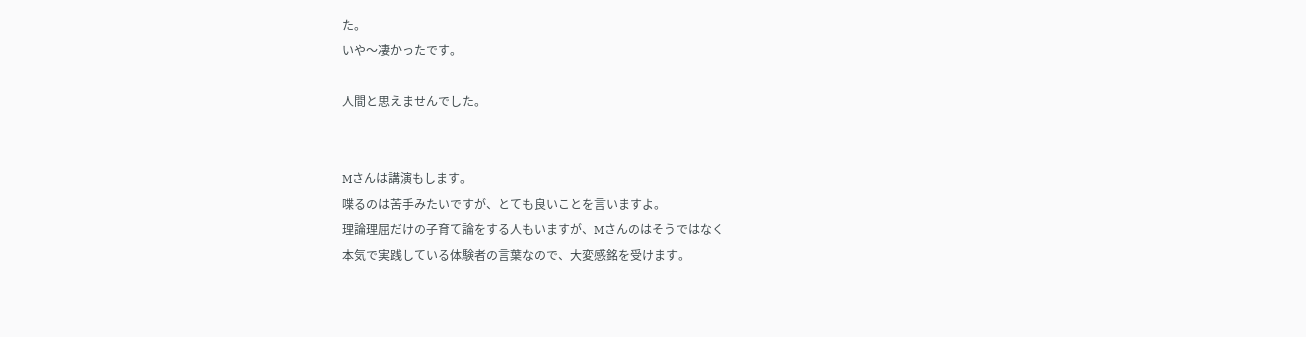た。
いや〜凄かったです。

人間と思えませんでした。


Mさんは講演もします。
喋るのは苦手みたいですが、とても良いことを言いますよ。
理論理屈だけの子育て論をする人もいますが、Mさんのはそうではなく
本気で実践している体験者の言葉なので、大変感銘を受けます。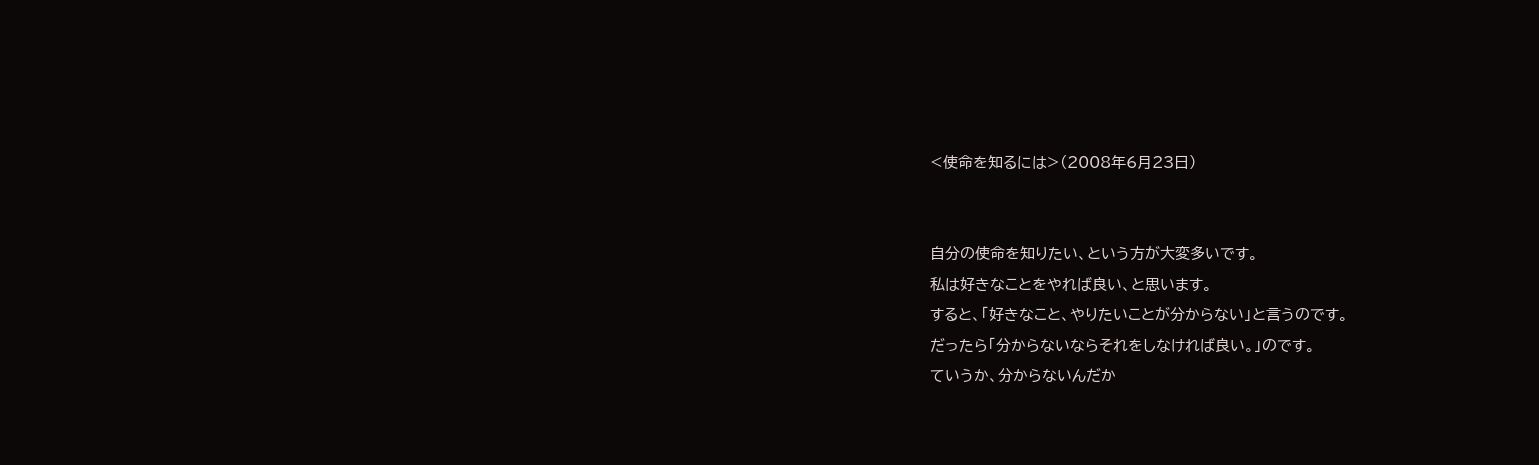<使命を知るには>(2008年6月23日)


自分の使命を知りたい、という方が大変多いです。
私は好きなことをやれば良い、と思います。
すると、「好きなこと、やりたいことが分からない」と言うのです。
だったら「分からないならそれをしなければ良い。」のです。
ていうか、分からないんだか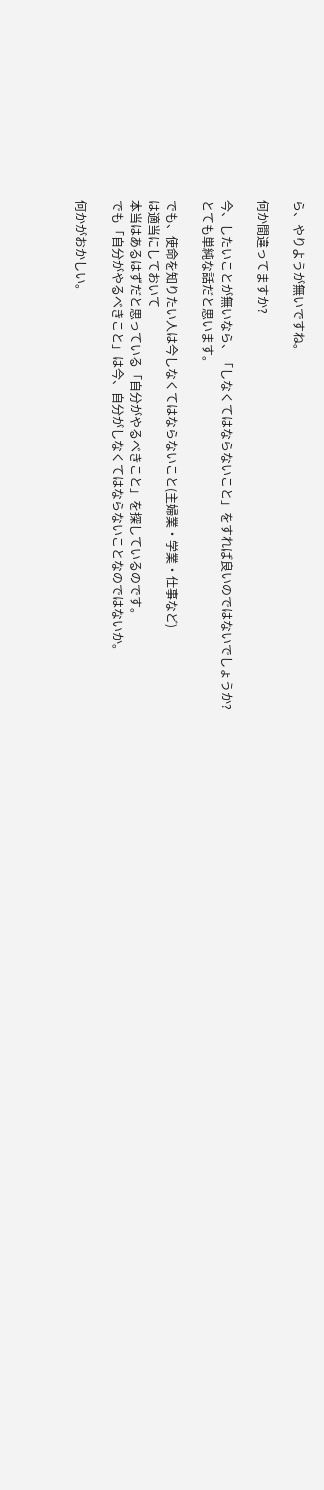ら、やりようが無いですね。

何か間違ってますか?

今、したいことが無いなら、「しなくてはならないこと」をすれば良いのではないでしょうか?
とても単純な話だと思います。

でも、使命を知りたい人は今しなくてはならないこと(主婦業・学業・仕事など)
は適当にしておいて
本当はあるはずだと思っている「自分がやるべきこと」を探しているのです。
でも「自分がやるべきこと」は今、自分がしなくてはならないことなのではないか。

何かがおかしい。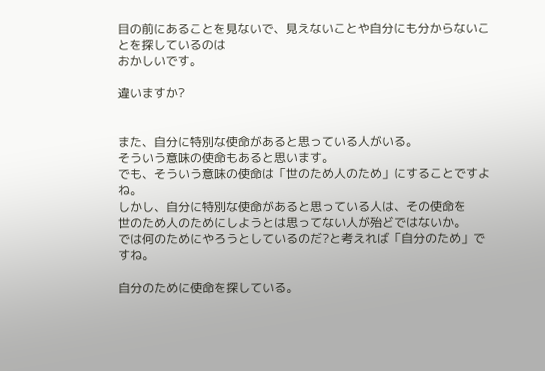目の前にあることを見ないで、見えないことや自分にも分からないことを探しているのは
おかしいです。

違いますか?


また、自分に特別な使命があると思っている人がいる。
そういう意味の使命もあると思います。
でも、そういう意味の使命は「世のため人のため」にすることですよね。
しかし、自分に特別な使命があると思っている人は、その使命を
世のため人のためにしようとは思ってない人が殆どではないか。
では何のためにやろうとしているのだ?と考えれば「自分のため」ですね。

自分のために使命を探している。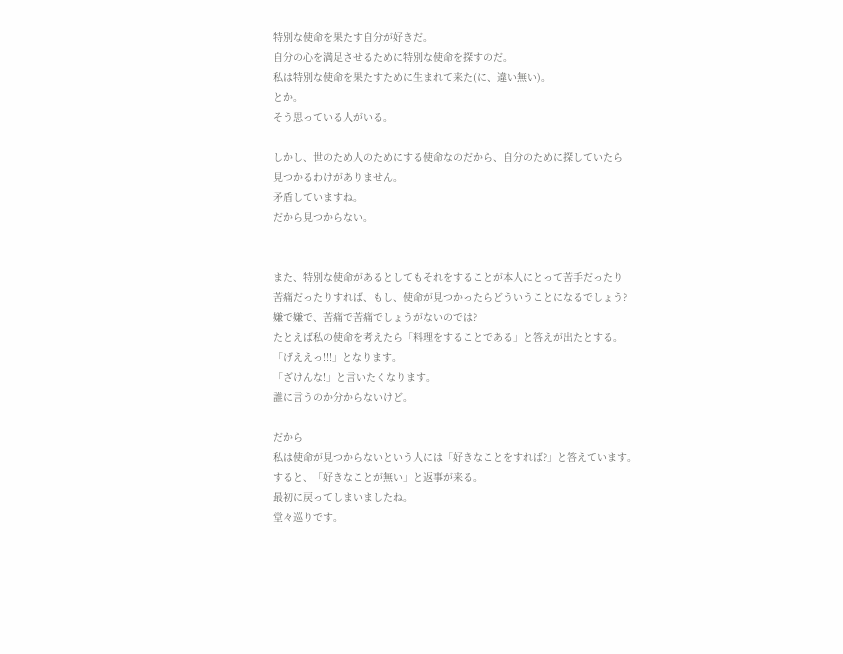特別な使命を果たす自分が好きだ。
自分の心を満足させるために特別な使命を探すのだ。
私は特別な使命を果たすために生まれて来た(に、違い無い)。
とか。
そう思っている人がいる。

しかし、世のため人のためにする使命なのだから、自分のために探していたら
見つかるわけがありません。
矛盾していますね。
だから見つからない。


また、特別な使命があるとしてもそれをすることが本人にとって苦手だったり
苦痛だったりすれば、もし、使命が見つかったらどういうことになるでしょう?
嫌で嫌で、苦痛で苦痛でしょうがないのでは?
たとえば私の使命を考えたら「料理をすることである」と答えが出たとする。
「げええっ!!!」となります。
「ざけんな!」と言いたくなります。
誰に言うのか分からないけど。

だから
私は使命が見つからないという人には「好きなことをすれば?」と答えています。
すると、「好きなことが無い」と返事が来る。
最初に戻ってしまいましたね。
堂々巡りです。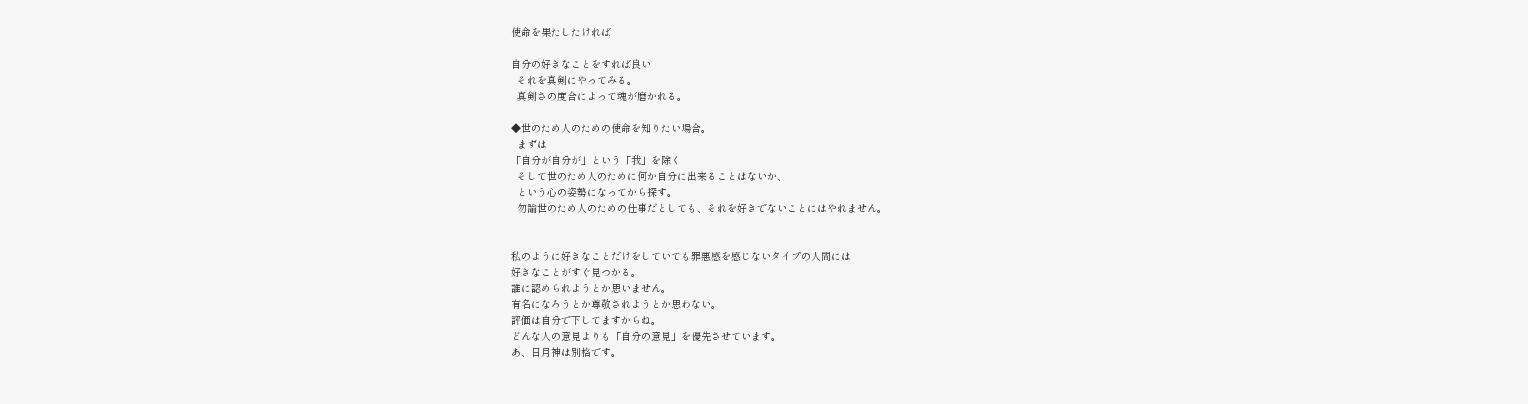使命を果たしたければ

自分の好きなことをすれば良い
  それを真剣にやってみる。
  真剣さの度合によって魂が磨かれる。

◆世のため人のための使命を知りたい場合。
  まずは
「自分が自分が」という「我」を除く
  そして世のため人のために何か自分に出来ることはないか、
  という心の姿勢になってから探す。
  勿論世のため人のための仕事だとしても、それを好きでないことにはやれません。


私のように好きなことだけをしていても罪悪感を感じないタイプの人間には
好きなことがすぐ見つかる。
誰に認められようとか思いません。
有名になろうとか尊敬されようとか思わない。
評価は自分で下してますからね。
どんな人の意見よりも「自分の意見」を優先させています。
あ、日月神は別格です。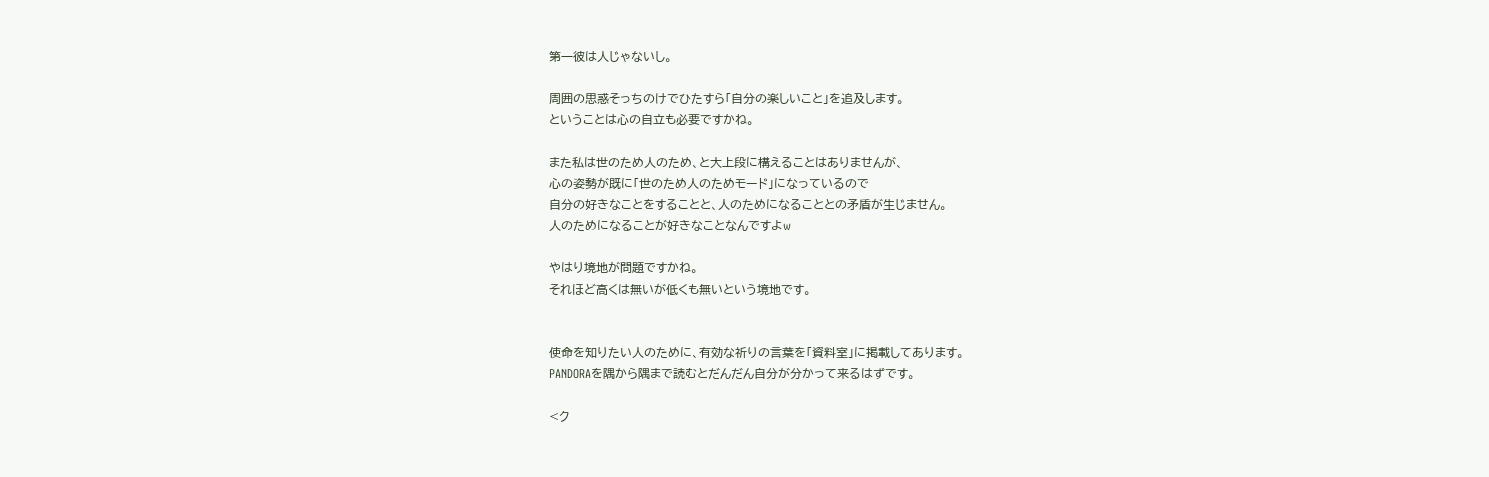第一彼は人じゃないし。

周囲の思惑そっちのけでひたすら「自分の楽しいこと」を追及します。
ということは心の自立も必要ですかね。

また私は世のため人のため、と大上段に構えることはありませんが、
心の姿勢が既に「世のため人のためモード」になっているので
自分の好きなことをすることと、人のためになることとの矛盾が生じません。
人のためになることが好きなことなんですよw

やはり境地が問題ですかね。
それほど高くは無いが低くも無いという境地です。


使命を知りたい人のために、有効な祈りの言葉を「資料室」に掲載してあります。
PANDORAを隅から隅まで読むとだんだん自分が分かって来るはずです。

<ク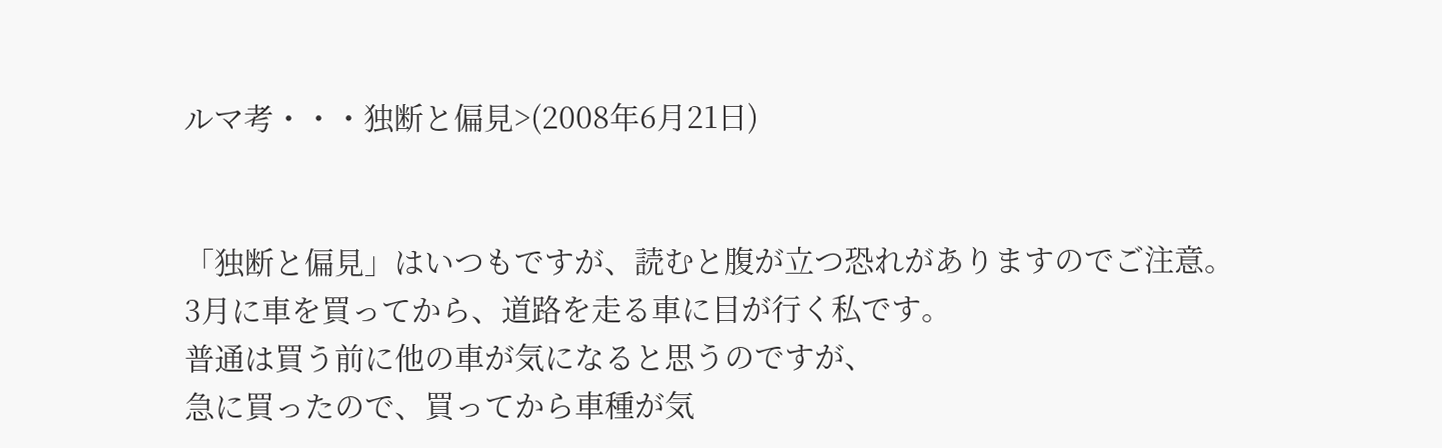ルマ考・・・独断と偏見>(2008年6月21日)


「独断と偏見」はいつもですが、読むと腹が立つ恐れがありますのでご注意。
3月に車を買ってから、道路を走る車に目が行く私です。
普通は買う前に他の車が気になると思うのですが、
急に買ったので、買ってから車種が気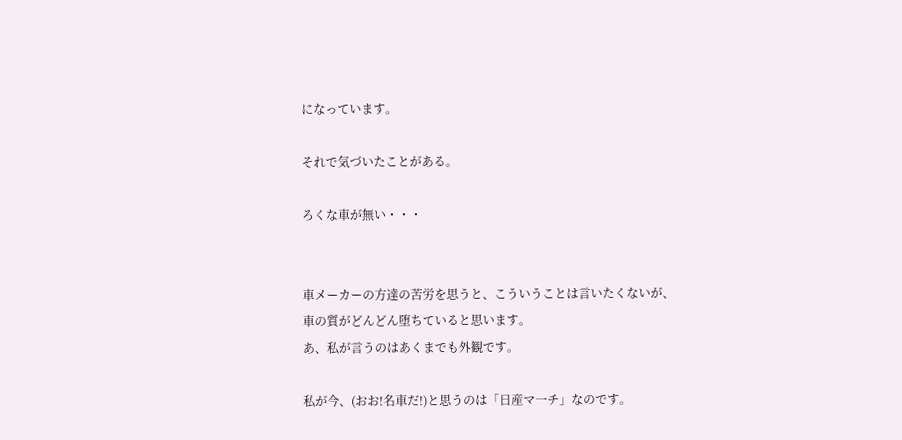になっています。

それで気づいたことがある。

ろくな車が無い・・・


車メーカーの方達の苦労を思うと、こういうことは言いたくないが、
車の質がどんどん堕ちていると思います。
あ、私が言うのはあくまでも外観です。

私が今、(おお!名車だ!)と思うのは「日産マ一チ」なのです。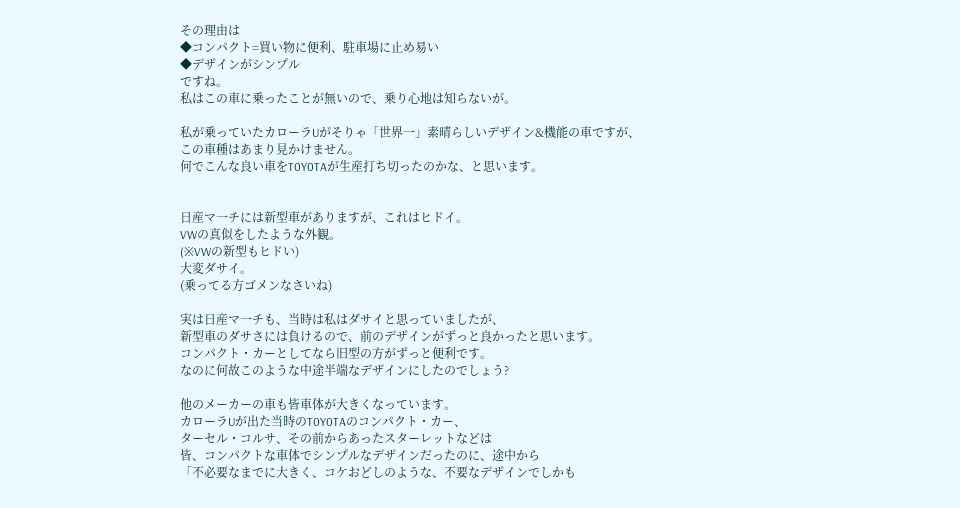その理由は
◆コンパクト=買い物に便利、駐車場に止め易い
◆デザインがシンプル
ですね。
私はこの車に乗ったことが無いので、乗り心地は知らないが。

私が乗っていたカローラUがそりゃ「世界一」素晴らしいデザイン&機能の車ですが、
この車種はあまり見かけません。
何でこんな良い車をT0Y0TAが生産打ち切ったのかな、と思います。


日産マ一チには新型車がありますが、これはヒドイ。
VWの真似をしたような外観。
(※VWの新型もヒドい)
大変ダサイ。
(乗ってる方ゴメンなさいね)

実は日産マ一チも、当時は私はダサイと思っていましたが、
新型車のダサさには負けるので、前のデザインがずっと良かったと思います。
コンパクト・カーとしてなら旧型の方がずっと便利です。
なのに何故このような中途半端なデザインにしたのでしょう?

他のメーカーの車も皆車体が大きくなっています。
カローラUが出た当時のT0Y0TAのコンパクト・カー、
ターセル・コルサ、その前からあったスターレットなどは
皆、コンパクトな車体でシンプルなデザインだったのに、途中から
「不必要なまでに大きく、コケおどしのような、不要なデザインでしかも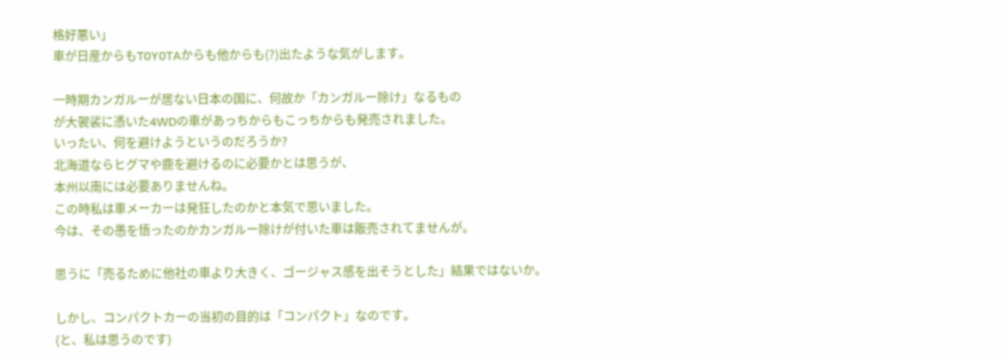格好悪い」
車が日産からもT0Y0TAからも他からも(?)出たような気がします。

一時期カンガルーが居ない日本の国に、何故か「カンガルー除け」なるもの
が大袈裟に憑いた4WDの車があっちからもこっちからも発売されました。
いったい、何を避けようというのだろうか?
北海道ならヒグマや鹿を避けるのに必要かとは思うが、
本州以南には必要ありませんね。
この時私は車メーカーは発狂したのかと本気で思いました。
今は、その愚を悟ったのかカンガルー除けが付いた車は販売されてませんが。

思うに「売るために他社の車より大きく、ゴージャス感を出そうとした」結果ではないか。

しかし、コンパクトカーの当初の目的は「コンパクト」なのです。
(と、私は思うのです)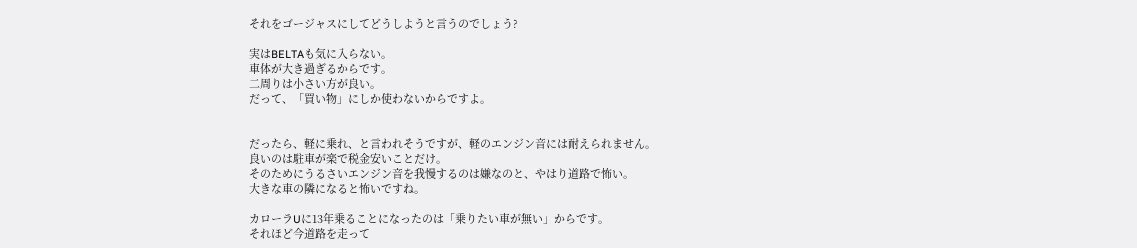それをゴージャスにしてどうしようと言うのでしょう?

実はBELTAも気に入らない。
車体が大き過ぎるからです。
二周りは小さい方が良い。
だって、「買い物」にしか使わないからですよ。


だったら、軽に乗れ、と言われそうですが、軽のエンジン音には耐えられません。
良いのは駐車が楽で税金安いことだけ。
そのためにうるさいエンジン音を我慢するのは嫌なのと、やはり道路で怖い。
大きな車の隣になると怖いですね。

カローラUに13年乗ることになったのは「乗りたい車が無い」からです。
それほど今道路を走って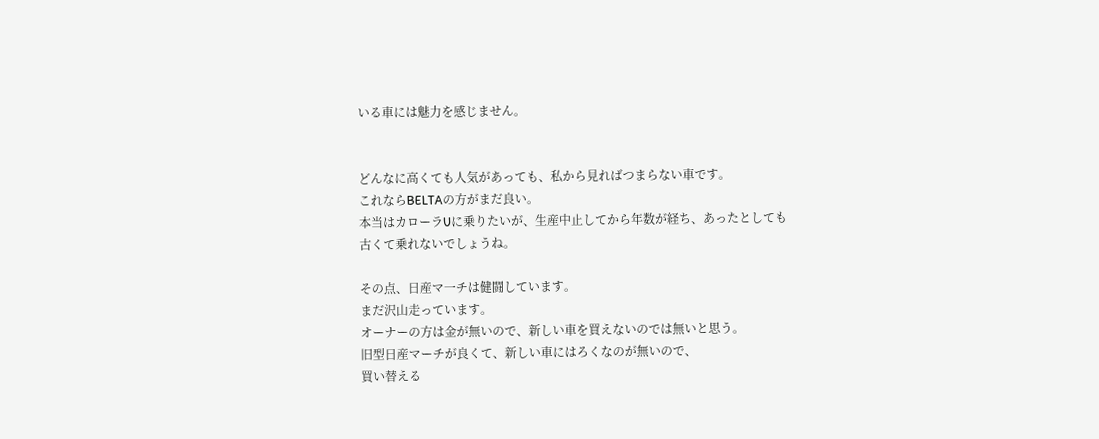いる車には魅力を感じません。


どんなに高くても人気があっても、私から見ればつまらない車です。
これならBELTAの方がまだ良い。
本当はカローラUに乗りたいが、生産中止してから年数が経ち、あったとしても
古くて乗れないでしょうね。

その点、日産マ一チは健闘しています。
まだ沢山走っています。
オーナーの方は金が無いので、新しい車を買えないのでは無いと思う。
旧型日産マーチが良くて、新しい車にはろくなのが無いので、
買い替える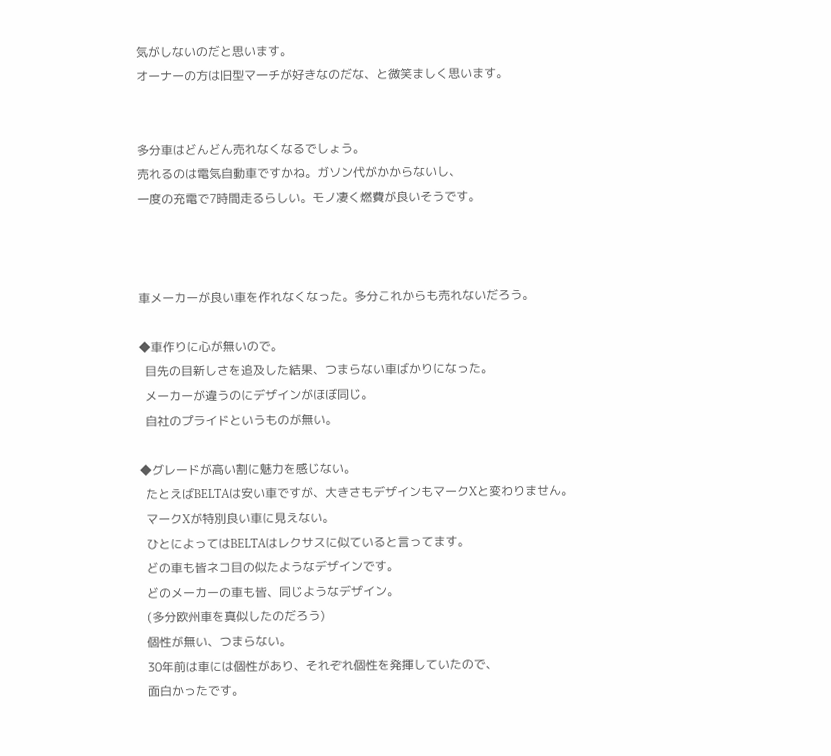気がしないのだと思います。
オーナーの方は旧型マ一チが好きなのだな、と微笑ましく思います。


多分車はどんどん売れなくなるでしょう。
売れるのは電気自動車ですかね。ガソン代がかからないし、
一度の充電で7時間走るらしい。モノ凄く燃費が良いそうです。



車メーカーが良い車を作れなくなった。多分これからも売れないだろう。

◆車作りに心が無いので。
  目先の目新しさを追及した結果、つまらない車ばかりになった。
  メーカーが違うのにデザインがほぼ同じ。
  自社のプライドというものが無い。

◆グレードが高い割に魅力を感じない。
  たとえばBELTAは安い車ですが、大きさもデザインもマークXと変わりません。
  マークXが特別良い車に見えない。
  ひとによってはBELTAはレクサスに似ていると言ってます。
  どの車も皆ネコ目の似たようなデザインです。
  どのメーカーの車も皆、同じようなデザイン。
  (多分欧州車を真似したのだろう)
  個性が無い、つまらない。
  30年前は車には個性があり、それぞれ個性を発揮していたので、
  面白かったです。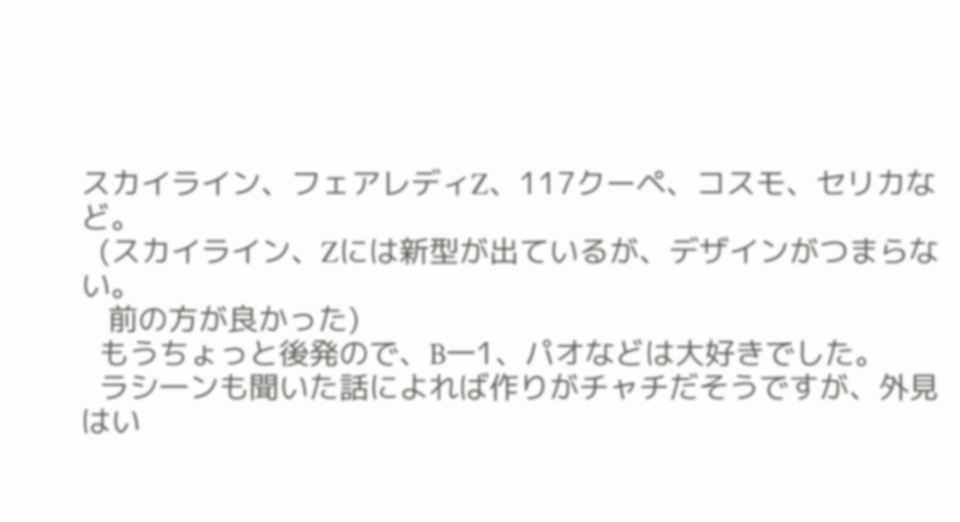スカイライン、フェアレディZ、117クーペ、コスモ、セリカなど。
  (スカイライン、Zには新型が出ているが、デザインがつまらない。
   前の方が良かった)
  もうちょっと後発ので、B一1、パオなどは大好きでした。
  ラシ一ンも聞いた話によれば作りがチャチだそうですが、外見はい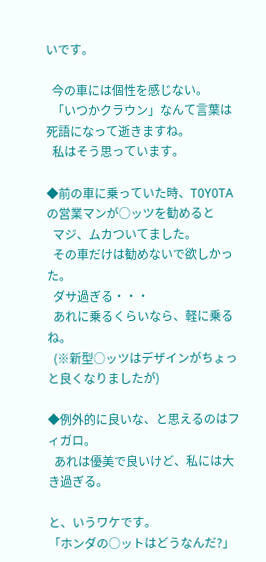いです。

  今の車には個性を感じない。
  「いつかクラウン」なんて言葉は死語になって逝きますね。
  私はそう思っています。

◆前の車に乗っていた時、T0Y0TAの営業マンが○ッツを勧めると
  マジ、ムカついてました。
  その車だけは勧めないで欲しかった。
  ダサ過ぎる・・・
  あれに乗るくらいなら、軽に乗るね。
  (※新型○ッツはデザインがちょっと良くなりましたが)

◆例外的に良いな、と思えるのはフィガロ。
  あれは優美で良いけど、私には大き過ぎる。

と、いうワケです。
「ホンダの○ットはどうなんだ?」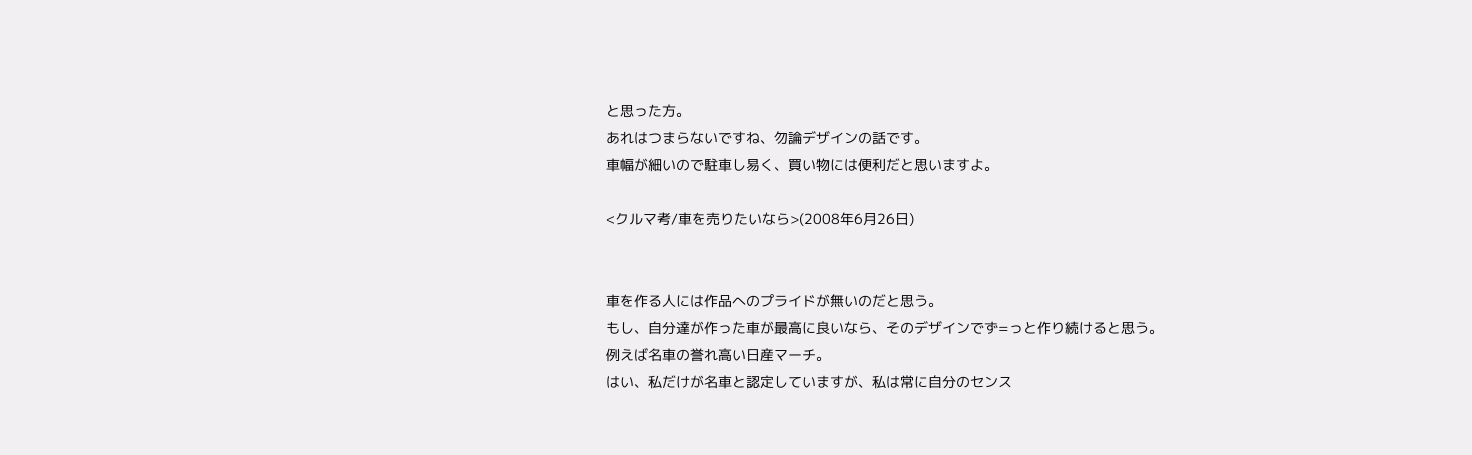と思った方。
あれはつまらないですね、勿論デザインの話です。
車幅が細いので駐車し易く、買い物には便利だと思いますよ。

<クルマ考/車を売りたいなら>(2008年6月26日)


車を作る人には作品へのプライドが無いのだと思う。
もし、自分達が作った車が最高に良いなら、そのデザインでず=っと作り続けると思う。
例えば名車の誉れ高い日産マーチ。
はい、私だけが名車と認定していますが、私は常に自分のセンス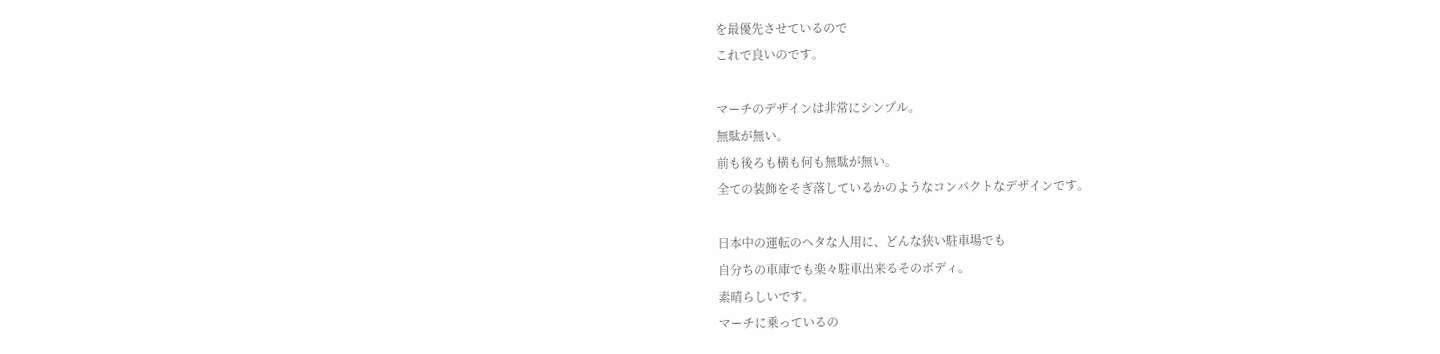を最優先させているので
これで良いのです。

マーチのデザインは非常にシンプル。
無駄が無い。
前も後ろも横も何も無駄が無い。
全ての装飾をそぎ落しているかのようなコンパクトなデザインです。

日本中の運転のヘタな人用に、どんな狭い駐車場でも
自分ちの車庫でも楽々駐車出来るそのボディ。
素晴らしいです。
マーチに乗っているの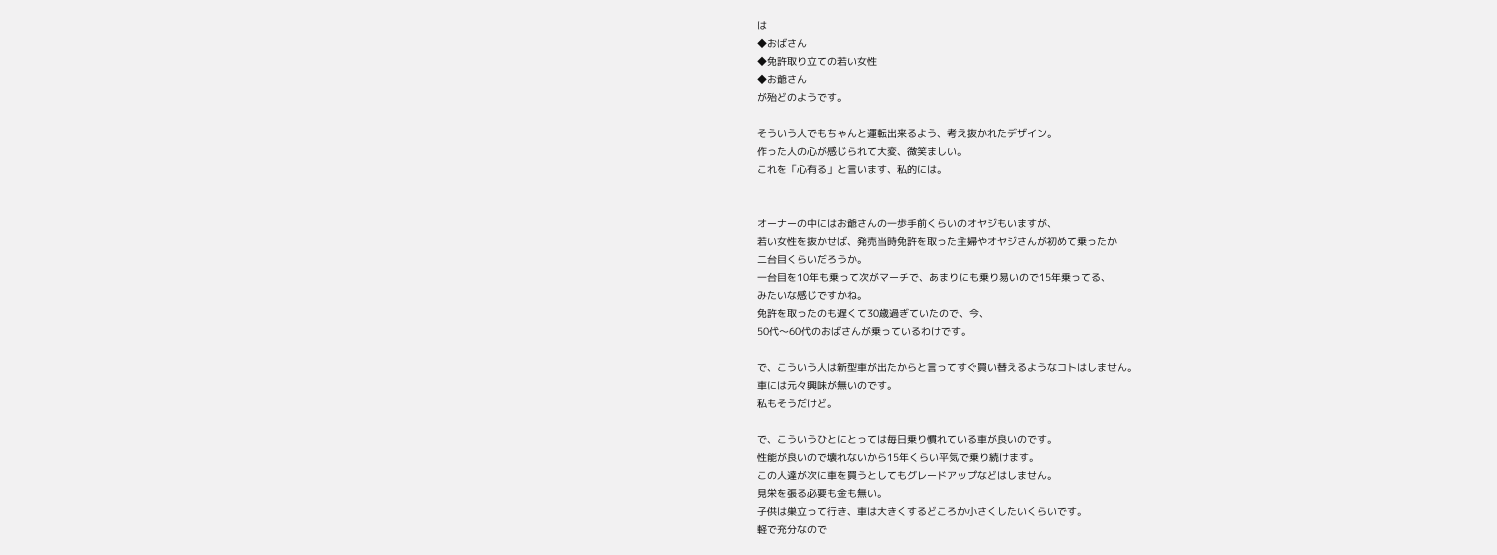は
◆おばさん
◆免許取り立ての若い女性
◆お爺さん
が殆どのようです。

そういう人でもちゃんと運転出来るよう、考え抜かれたデザイン。
作った人の心が感じられて大変、微笑ましい。
これを「心有る」と言います、私的には。


オーナーの中にはお爺さんの一歩手前くらいのオヤジもいますが、
若い女性を抜かせば、発売当時免許を取った主婦やオヤジさんが初めて乗ったか
二台目くらいだろうか。
一台目を10年も乗って次がマーチで、あまりにも乗り易いので15年乗ってる、
みたいな感じですかね。
免許を取ったのも遅くて30歳過ぎていたので、今、
50代〜60代のおばさんが乗っているわけです。

で、こういう人は新型車が出たからと言ってすぐ買い替えるようなコトはしません。
車には元々興味が無いのです。
私もそうだけど。

で、こういうひとにとっては毎日乗り慣れている車が良いのです。
性能が良いので壊れないから15年くらい平気で乗り続けます。
この人達が次に車を買うとしてもグレードアップなどはしません。
見栄を張る必要も金も無い。
子供は巣立って行き、車は大きくするどころか小さくしたいくらいです。
軽で充分なので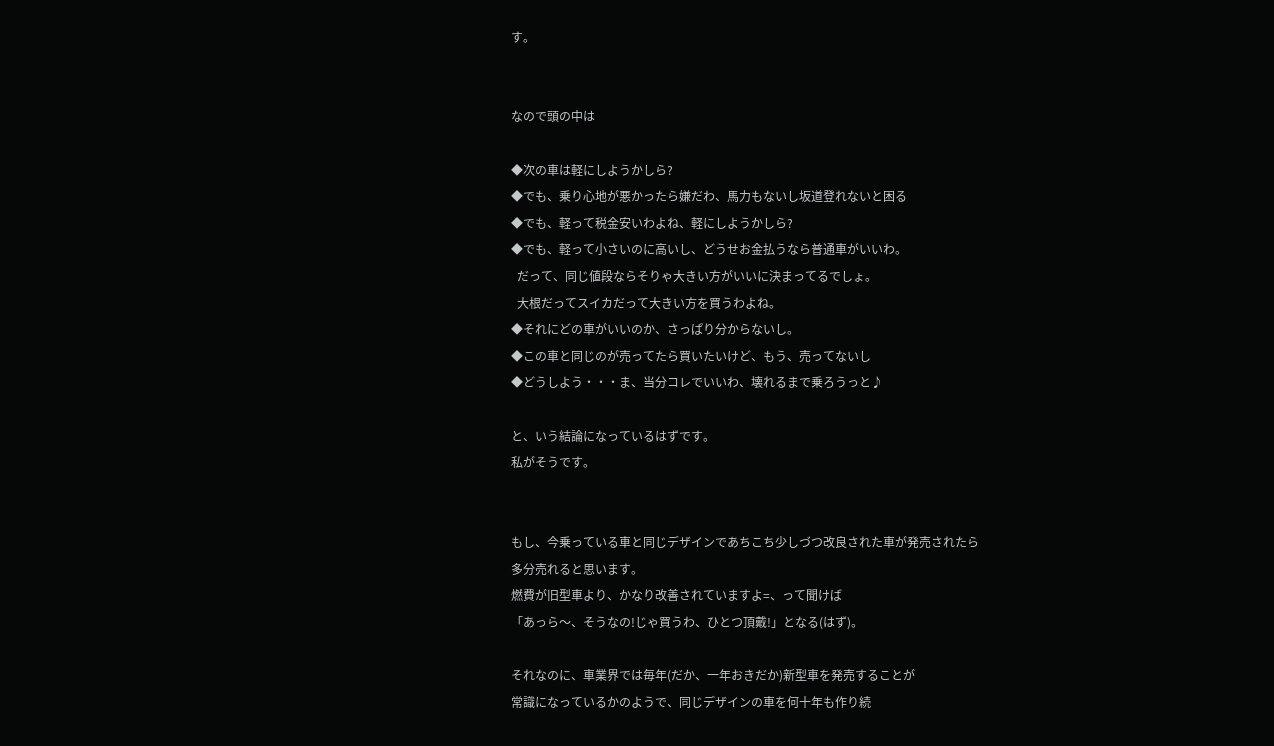す。


なので頭の中は

◆次の車は軽にしようかしら?
◆でも、乗り心地が悪かったら嫌だわ、馬力もないし坂道登れないと困る
◆でも、軽って税金安いわよね、軽にしようかしら?
◆でも、軽って小さいのに高いし、どうせお金払うなら普通車がいいわ。
  だって、同じ値段ならそりゃ大きい方がいいに決まってるでしょ。
  大根だってスイカだって大きい方を買うわよね。
◆それにどの車がいいのか、さっぱり分からないし。
◆この車と同じのが売ってたら買いたいけど、もう、売ってないし
◆どうしよう・・・ま、当分コレでいいわ、壊れるまで乗ろうっと♪

と、いう結論になっているはずです。
私がそうです。


もし、今乗っている車と同じデザインであちこち少しづつ改良された車が発売されたら
多分売れると思います。
燃費が旧型車より、かなり改善されていますよ=、って聞けば
「あっら〜、そうなの!じゃ買うわ、ひとつ頂戴!」となる(はず)。

それなのに、車業界では毎年(だか、一年おきだか)新型車を発売することが
常識になっているかのようで、同じデザインの車を何十年も作り続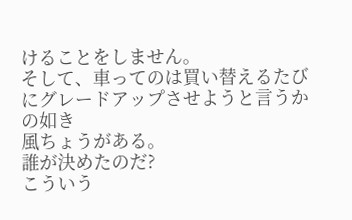けることをしません。
そして、車ってのは買い替えるたびにグレードアップさせようと言うかの如き
風ちょうがある。
誰が決めたのだ?
こういう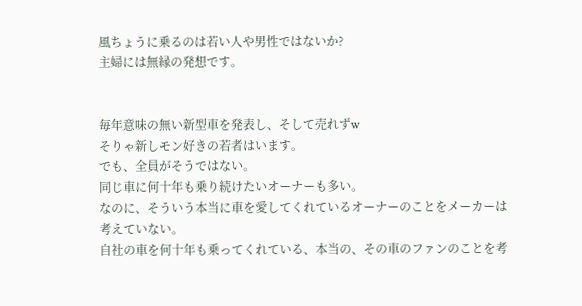風ちょうに乗るのは若い人や男性ではないか?
主婦には無縁の発想です。


毎年意味の無い新型車を発表し、そして売れずw
そりゃ新しモン好きの若者はいます。
でも、全員がそうではない。
同じ車に何十年も乗り続けたいオーナーも多い。
なのに、そういう本当に車を愛してくれているオーナーのことをメーカーは考えていない。
自社の車を何十年も乗ってくれている、本当の、その車のファンのことを考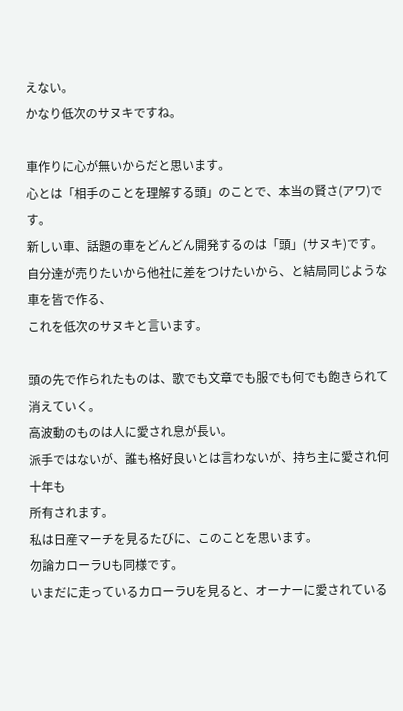えない。
かなり低次のサヌキですね。

車作りに心が無いからだと思います。
心とは「相手のことを理解する頭」のことで、本当の賢さ(アワ)です。
新しい車、話題の車をどんどん開発するのは「頭」(サヌキ)です。
自分達が売りたいから他社に差をつけたいから、と結局同じような車を皆で作る、
これを低次のサヌキと言います。

頭の先で作られたものは、歌でも文章でも服でも何でも飽きられて消えていく。
高波動のものは人に愛され息が長い。
派手ではないが、誰も格好良いとは言わないが、持ち主に愛され何十年も
所有されます。
私は日産マーチを見るたびに、このことを思います。
勿論カローラUも同様です。
いまだに走っているカローラUを見ると、オーナーに愛されている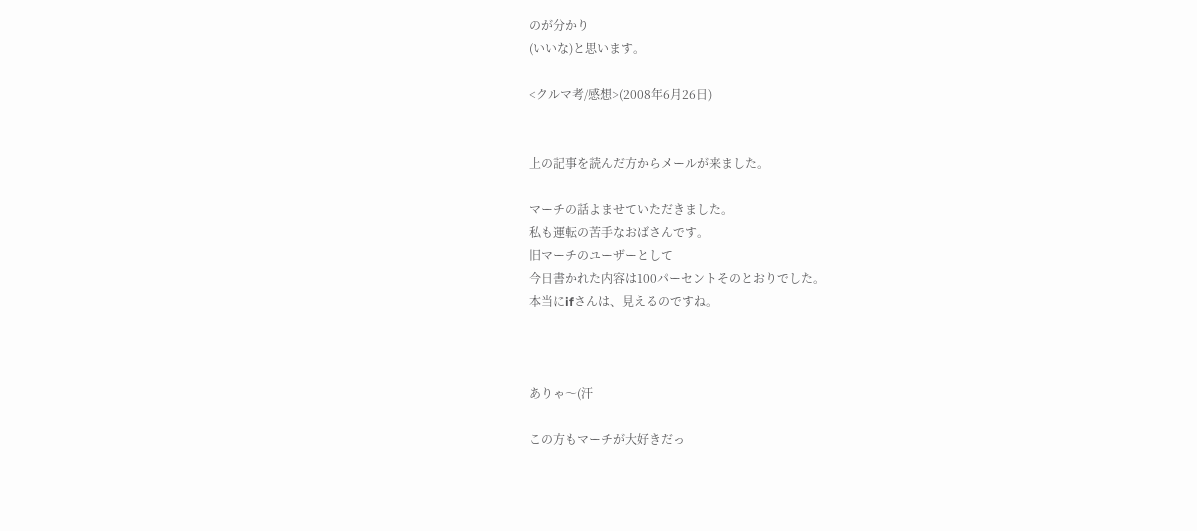のが分かり
(いいな)と思います。

<クルマ考/感想>(2008年6月26日)


上の記事を読んだ方からメールが来ました。

マーチの話よませていただきました。
私も運転の苦手なおばさんです。
旧マーチのユーザーとして
今日書かれた内容は100パーセントそのとおりでした。
本当にifさんは、見えるのですね。



ありゃ〜(汗

この方もマーチが大好きだっ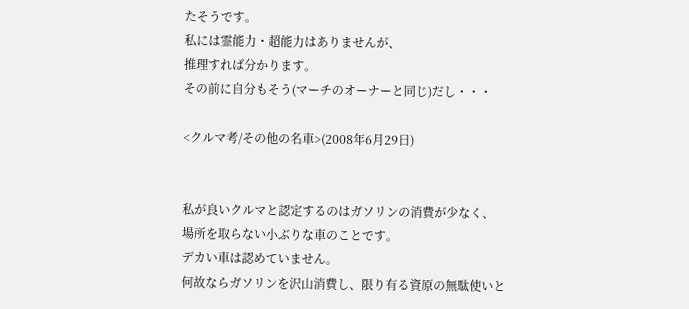たそうです。
私には霊能力・超能力はありませんが、
推理すれば分かります。
その前に自分もそう(マーチのオーナーと同じ)だし・・・

<クルマ考/その他の名車>(2008年6月29日)


私が良いクルマと認定するのはガソリンの消費が少なく、
場所を取らない小ぶりな車のことです。
デカい車は認めていません。
何故ならガソリンを沢山消費し、限り有る資原の無駄使いと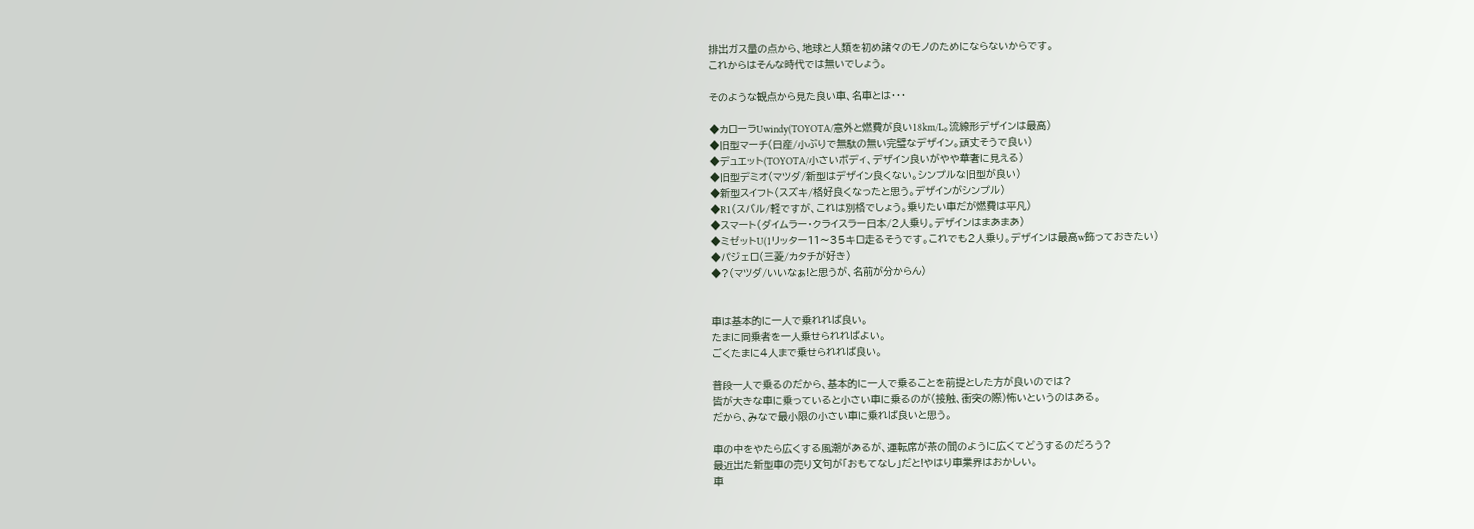排出ガス量の点から、地球と人類を初め諸々のモノのためにならないからです。
これからはそんな時代では無いでしょう。

そのような観点から見た良い車、名車とは・・・

◆カローラUwindy(TOYOTA/意外と燃費が良い18km/L。流線形デザインは最高)
◆旧型マーチ(日産/小ぶりで無駄の無い完璧なデザイン。頑丈そうで良い)
◆デュエット(TOYOTA/小さいボディ、デザイン良いがやや華奢に見える)
◆旧型デミオ(マツダ/新型はデザイン良くない。シンプルな旧型が良い)
◆新型スイフト(スズキ/格好良くなったと思う。デザインがシンプル)
◆R1(スバル/軽ですが、これは別格でしょう。乗りたい車だが燃費は平凡)
◆スマート(ダイムラー・クライスラー日本/2人乗り。デザインはまあまあ)
◆ミゼットU(1リッター11〜35キロ走るそうです。これでも2人乗り。デザインは最高w飾っておきたい)
◆パジェロ(三菱/カタチが好き)
◆?(マツダ/いいなぁ!と思うが、名前が分からん)


車は基本的に一人で乗れれば良い。
たまに同乗者を一人乗せられればよい。
ごくたまに4人まで乗せられれば良い。

普段一人で乗るのだから、基本的に一人で乗ることを前提とした方が良いのでは?
皆が大きな車に乗っていると小さい車に乗るのが(接触、衝突の際)怖いというのはある。
だから、みなで最小限の小さい車に乗れば良いと思う。

車の中をやたら広くする風潮があるが、運転席が茶の間のように広くてどうするのだろう?
最近出た新型車の売り文句が「おもてなし」だと!やはり車業界はおかしい。
車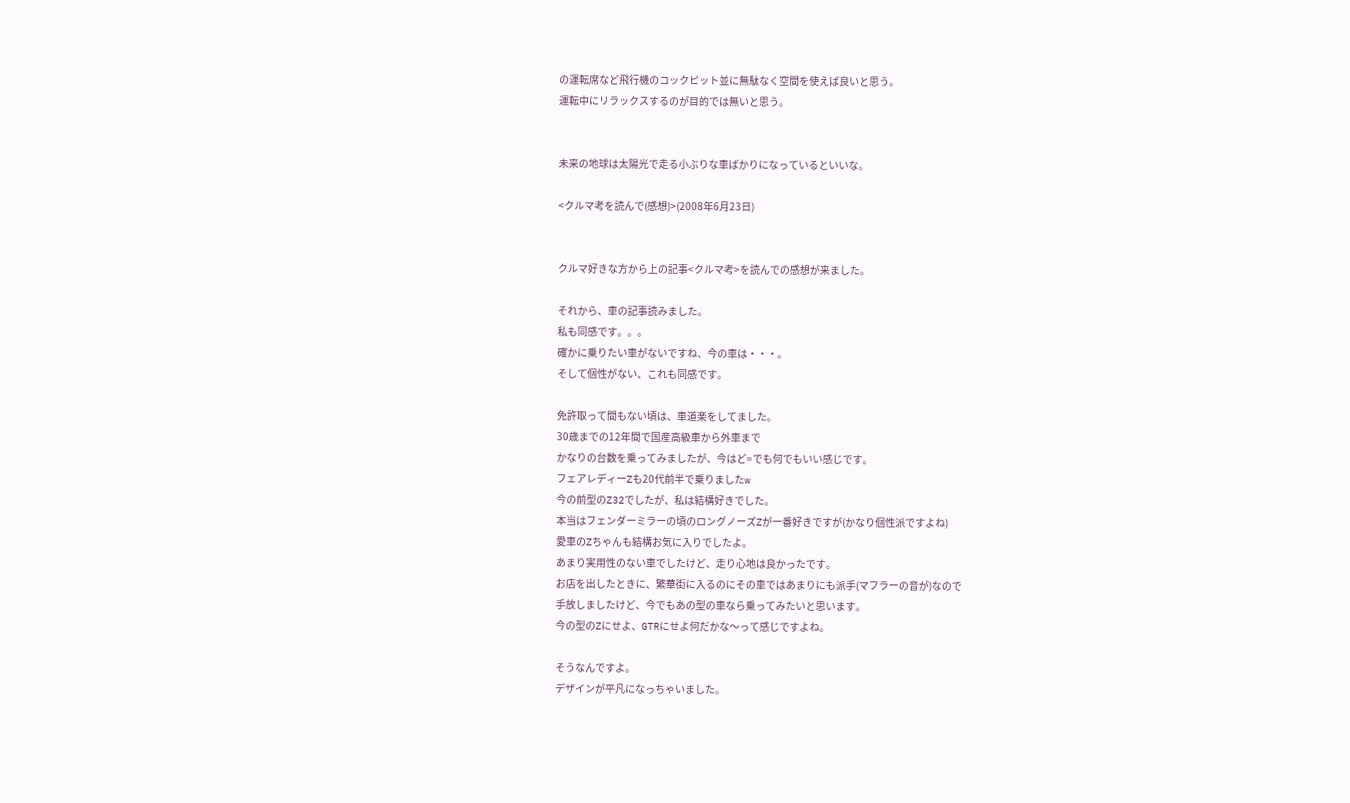の運転席など飛行機のコックピット並に無駄なく空間を使えば良いと思う。
運転中にリラックスするのが目的では無いと思う。


未来の地球は太陽光で走る小ぶりな車ばかりになっているといいな。

<クルマ考を読んで(感想)>(2008年6月23日)


クルマ好きな方から上の記事<クルマ考>を読んでの感想が来ました。

それから、車の記事読みました。
私も同感です。。。
確かに乗りたい車がないですね、今の車は・・・。
そして個性がない、これも同感です。

免許取って間もない頃は、車道楽をしてました。
30歳までの12年間で国産高級車から外車まで
かなりの台数を乗ってみましたが、今はど=でも何でもいい感じです。
フェアレディーZも20代前半で乗りましたw
今の前型のZ32でしたが、私は結構好きでした。
本当はフェンダーミラーの頃のロングノーズZが一番好きですが(かなり個性派ですよね)
愛車のZちゃんも結構お気に入りでしたよ。
あまり実用性のない車でしたけど、走り心地は良かったです。
お店を出したときに、繁華街に入るのにその車ではあまりにも派手(マフラーの音が)なので
手放しましたけど、今でもあの型の車なら乗ってみたいと思います。
今の型のZにせよ、GTRにせよ何だかな〜って感じですよね。

そうなんですよ。
デザインが平凡になっちゃいました。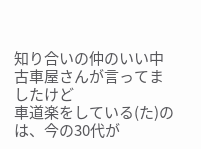知り合いの仲のいい中古車屋さんが言ってましたけど
車道楽をしている(た)のは、今の30代が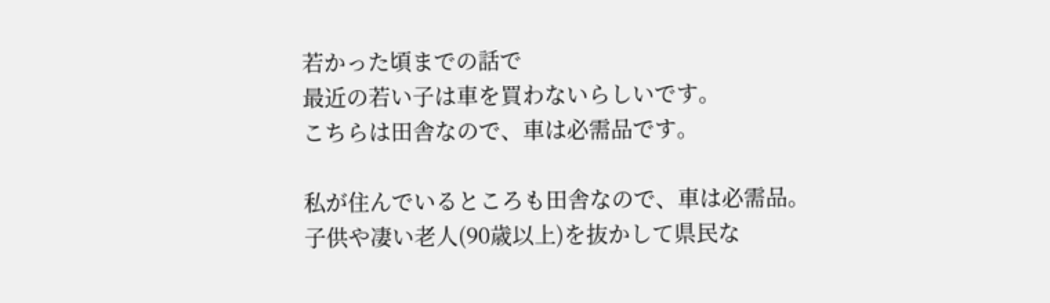若かった頃までの話で
最近の若い子は車を買わないらしいです。
こちらは田舎なので、車は必需品です。

私が住んでいるところも田舎なので、車は必需品。
子供や凄い老人(90歳以上)を抜かして県民な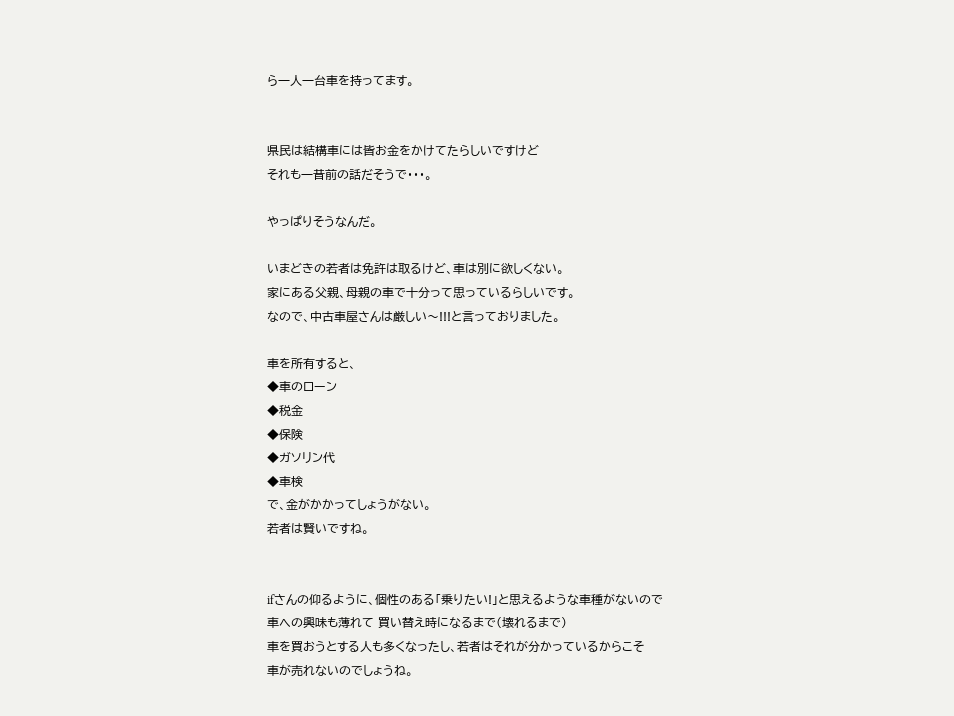ら一人一台車を持ってます。


県民は結構車には皆お金をかけてたらしいですけど
それも一昔前の話だそうで・・・。

やっぱりそうなんだ。

いまどきの若者は免許は取るけど、車は別に欲しくない。
家にある父親、母親の車で十分って思っているらしいです。
なので、中古車屋さんは厳しい〜!!!と言っておりました。

車を所有すると、
◆車のローン
◆税金
◆保険
◆ガソリン代
◆車検
で、金がかかってしょうがない。
若者は賢いですね。


ifさんの仰るように、個性のある「乗りたい!」と思えるような車種がないので
車への興味も薄れて 買い替え時になるまで(壊れるまで)
車を買おうとする人も多くなったし、若者はそれが分かっているからこそ
車が売れないのでしょうね。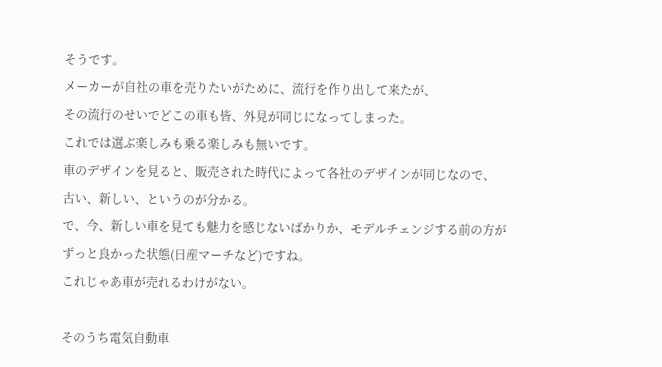そうです。
メーカーが自社の車を売りたいがために、流行を作り出して来たが、
その流行のせいでどこの車も皆、外見が同じになってしまった。
これでは選ぶ楽しみも乗る楽しみも無いです。
車のデザインを見ると、販売された時代によって各社のデザインが同じなので、
古い、新しい、というのが分かる。
で、今、新しい車を見ても魅力を感じないばかりか、モデルチェンジする前の方が
ずっと良かった状態(日産マーチなど)ですね。
これじゃあ車が売れるわけがない。

そのうち電気自動車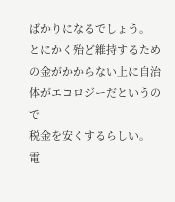ばかりになるでしょう。
とにかく殆ど維持するための金がかからない上に自治体がエコロジーだというので
税金を安くするらしい。
電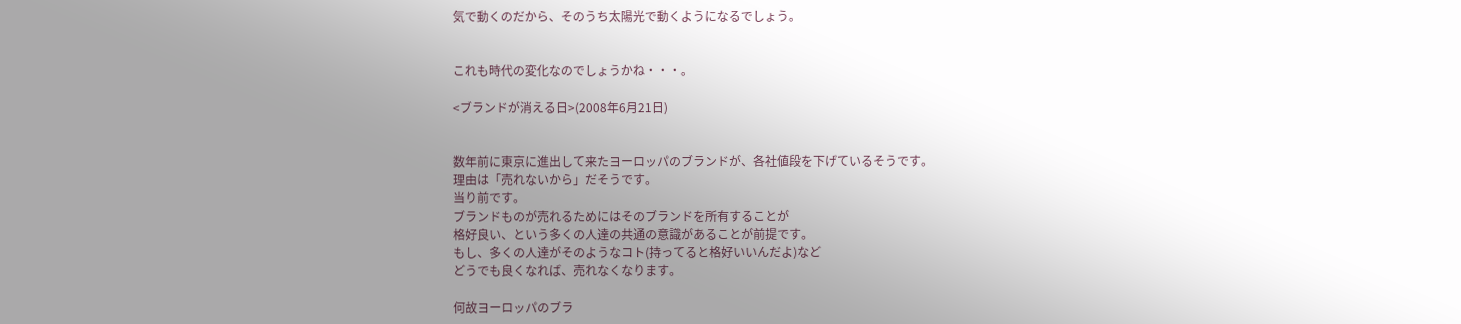気で動くのだから、そのうち太陽光で動くようになるでしょう。


これも時代の変化なのでしょうかね・・・。

<ブランドが消える日>(2008年6月21日)


数年前に東京に進出して来たヨーロッパのブランドが、各社値段を下げているそうです。
理由は「売れないから」だそうです。
当り前です。
ブランドものが売れるためにはそのブランドを所有することが
格好良い、という多くの人達の共通の意識があることが前提です。
もし、多くの人達がそのようなコト(持ってると格好いいんだよ)など
どうでも良くなれば、売れなくなります。

何故ヨーロッパのブラ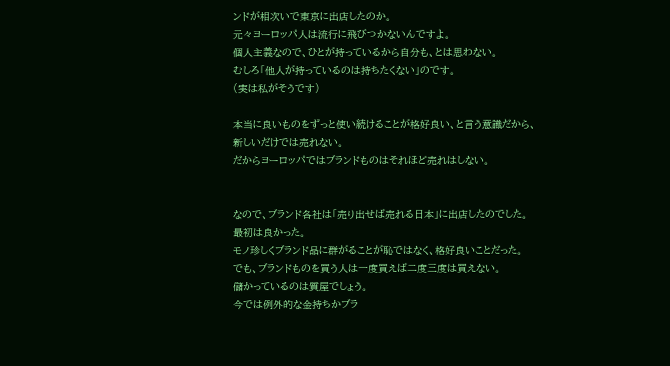ンドが相次いで東京に出店したのか。
元々ヨーロッパ人は流行に飛びつかないんですよ。
個人主義なので、ひとが持っているから自分も、とは思わない。
むしろ「他人が持っているのは持ちたくない」のです。
(実は私がそうです)

本当に良いものをずっと使い続けることが格好良い、と言う意識だから、
新しいだけでは売れない。
だからヨーロッパではブランドものはそれほど売れはしない。


なので、ブランド各社は「売り出せば売れる日本」に出店したのでした。
最初は良かった。
モノ珍しくブランド品に群がることが恥ではなく、格好良いことだった。
でも、ブランドものを買う人は一度買えば二度三度は買えない。
儲かっているのは質屋でしょう。
今では例外的な金持ちかブラ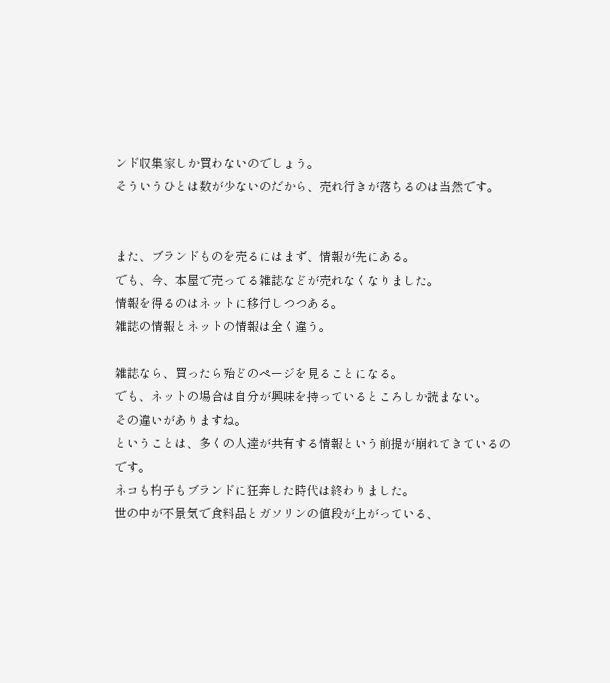ンド収集家しか買わないのでしょう。
そういうひとは数が少ないのだから、売れ行きが落ちるのは当然です。


また、ブランドものを売るにはまず、情報が先にある。
でも、今、本屋で売ってる雑誌などが売れなくなりました。
情報を得るのはネットに移行しつつある。
雑誌の情報とネットの情報は全く違う。

雑誌なら、買ったら殆どのページを見ることになる。
でも、ネットの場合は自分が興味を持っているところしか読まない。
その違いがありますね。
ということは、多くの人達が共有する情報という前提が崩れてきているのです。
ネコも杓子もブランドに狂奔した時代は終わりました。
世の中が不景気で食料品とガソリンの値段が上がっている、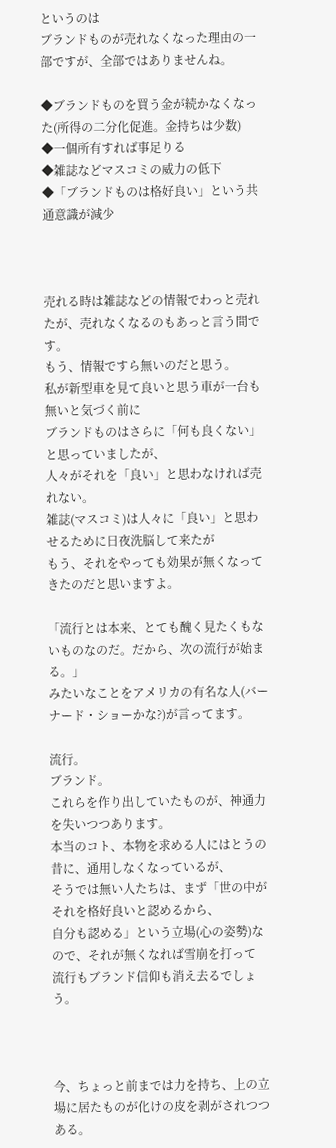というのは
ブランドものが売れなくなった理由の一部ですが、全部ではありませんね。

◆ブランドものを買う金が続かなくなった(所得の二分化促進。金持ちは少数)
◆一個所有すれば事足りる
◆雑誌などマスコミの威力の低下
◆「ブランドものは格好良い」という共通意識が減少



売れる時は雑誌などの情報でわっと売れたが、売れなくなるのもあっと言う間です。
もう、情報ですら無いのだと思う。
私が新型車を見て良いと思う車が一台も無いと気づく前に
ブランドものはさらに「何も良くない」と思っていましたが、
人々がそれを「良い」と思わなければ売れない。
雑誌(マスコミ)は人々に「良い」と思わせるために日夜洗脳して来たが
もう、それをやっても効果が無くなってきたのだと思いますよ。

「流行とは本来、とても醜く見たくもないものなのだ。だから、次の流行が始まる。」
みたいなことをアメリカの有名な人(バーナード・ショーかな?)が言ってます。

流行。
ブランド。
これらを作り出していたものが、神通力を失いつつあります。
本当のコト、本物を求める人にはとうの昔に、通用しなくなっているが、
そうでは無い人たちは、まず「世の中がそれを格好良いと認めるから、
自分も認める」という立場(心の姿勢)なので、それが無くなれば雪崩を打って
流行もブランド信仰も消え去るでしょう。



今、ちょっと前までは力を持ち、上の立場に居たものが化けの皮を剥がされつつある。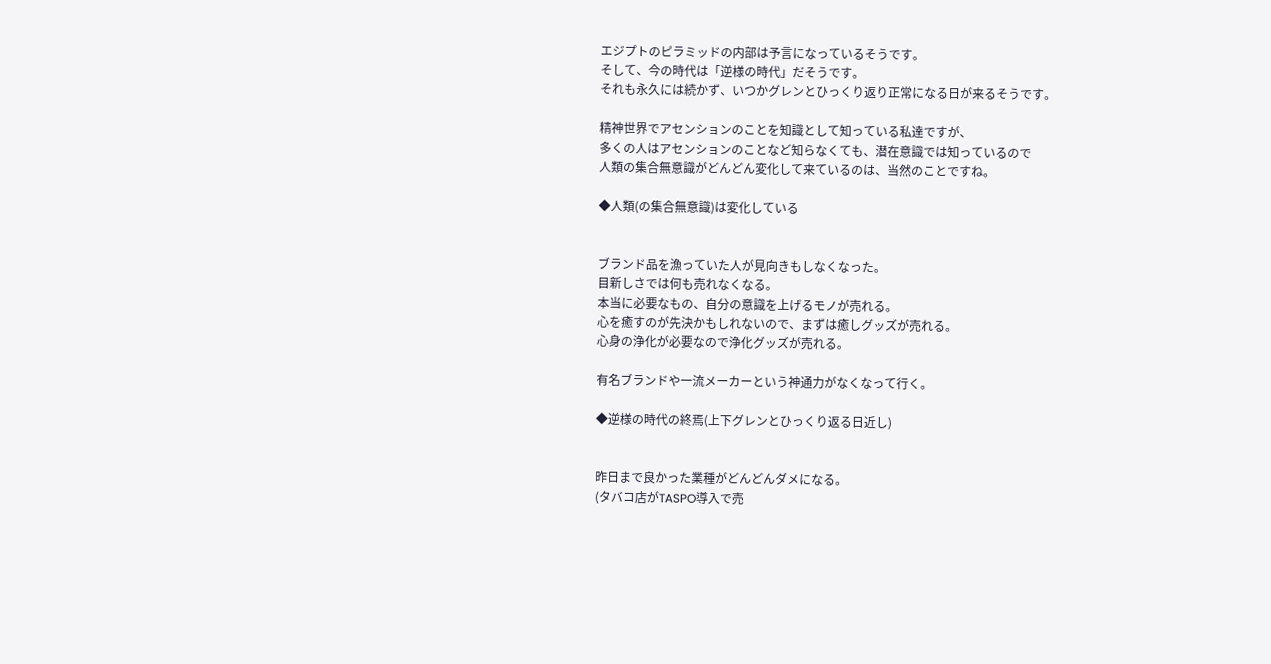エジプトのピラミッドの内部は予言になっているそうです。
そして、今の時代は「逆様の時代」だそうです。
それも永久には続かず、いつかグレンとひっくり返り正常になる日が来るそうです。

精神世界でアセンションのことを知識として知っている私達ですが、
多くの人はアセンションのことなど知らなくても、潜在意識では知っているので
人類の集合無意識がどんどん変化して来ているのは、当然のことですね。

◆人類(の集合無意識)は変化している


ブランド品を漁っていた人が見向きもしなくなった。
目新しさでは何も売れなくなる。
本当に必要なもの、自分の意識を上げるモノが売れる。
心を癒すのが先決かもしれないので、まずは癒しグッズが売れる。
心身の浄化が必要なので浄化グッズが売れる。

有名ブランドや一流メーカーという神通力がなくなって行く。

◆逆様の時代の終焉(上下グレンとひっくり返る日近し)


昨日まで良かった業種がどんどんダメになる。
(タバコ店がTASPO導入で売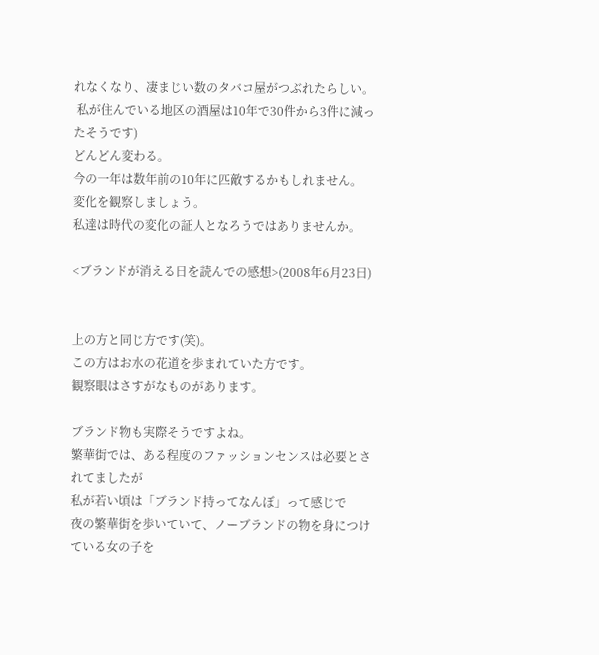れなくなり、凄まじい数のタバコ屋がつぶれたらしい。
 私が住んでいる地区の酒屋は10年で30件から3件に減ったそうです)
どんどん変わる。
今の一年は数年前の10年に匹敵するかもしれません。
変化を観察しましょう。
私達は時代の変化の証人となろうではありませんか。

<ブランドが消える日を読んでの感想>(2008年6月23日)


上の方と同じ方です(笑)。
この方はお水の花道を歩まれていた方です。
観察眼はさすがなものがあります。

ブランド物も実際そうですよね。
繁華街では、ある程度のファッションセンスは必要とされてましたが
私が若い頃は「ブランド持ってなんぼ」って感じで
夜の繁華街を歩いていて、ノーブランドの物を身につけている女の子を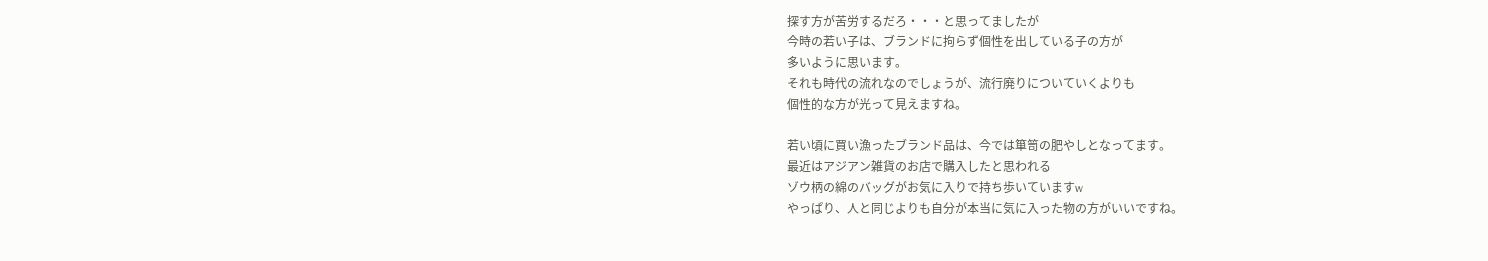探す方が苦労するだろ・・・と思ってましたが
今時の若い子は、ブランドに拘らず個性を出している子の方が
多いように思います。
それも時代の流れなのでしょうが、流行廃りについていくよりも
個性的な方が光って見えますね。

若い頃に買い漁ったブランド品は、今では箪笥の肥やしとなってます。
最近はアジアン雑貨のお店で購入したと思われる
ゾウ柄の綿のバッグがお気に入りで持ち歩いていますw
やっぱり、人と同じよりも自分が本当に気に入った物の方がいいですね。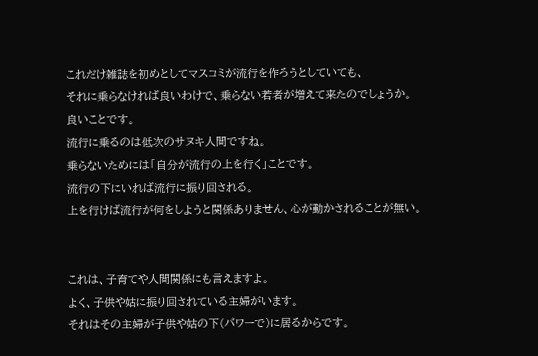これだけ雑誌を初めとしてマスコミが流行を作ろうとしていても、
それに乗らなければ良いわけで、乗らない若者が増えて来たのでしょうか。
良いことです。
流行に乗るのは低次のサヌキ人間ですね。
乗らないためには「自分が流行の上を行く」ことです。
流行の下にいれば流行に振り回される。
上を行けば流行が何をしようと関係ありません、心が動かされることが無い。


これは、子育てや人間関係にも言えますよ。
よく、子供や姑に振り回されている主婦がいます。
それはその主婦が子供や姑の下(パワーで)に居るからです。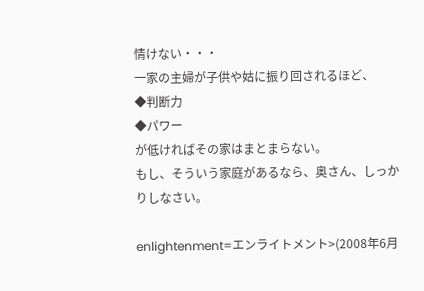情けない・・・
一家の主婦が子供や姑に振り回されるほど、
◆判断力
◆パワー
が低ければその家はまとまらない。
もし、そういう家庭があるなら、奥さん、しっかりしなさい。

enlightenment=エンライトメント>(2008年6月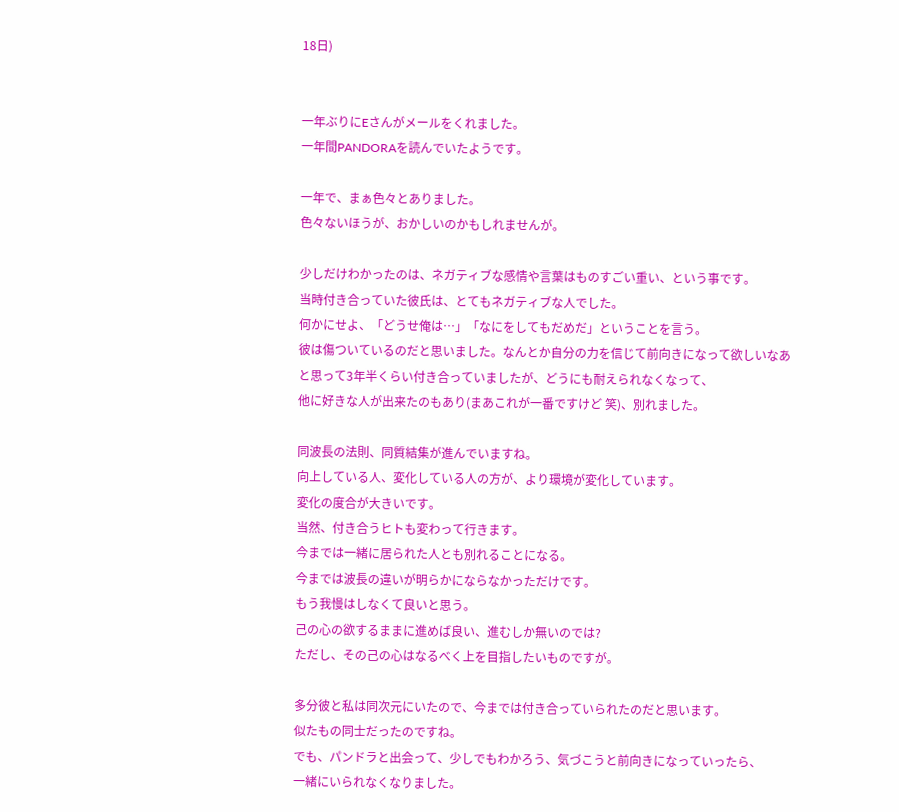18日)


一年ぶりにEさんがメールをくれました。
一年間PANDORAを読んでいたようです。

一年で、まぁ色々とありました。
色々ないほうが、おかしいのかもしれませんが。

少しだけわかったのは、ネガティブな感情や言葉はものすごい重い、という事です。
当時付き合っていた彼氏は、とてもネガティブな人でした。
何かにせよ、「どうせ俺は…」「なにをしてもだめだ」ということを言う。
彼は傷ついているのだと思いました。なんとか自分の力を信じて前向きになって欲しいなあ
と思って3年半くらい付き合っていましたが、どうにも耐えられなくなって、
他に好きな人が出来たのもあり(まあこれが一番ですけど 笑)、別れました。

同波長の法則、同質結集が進んでいますね。
向上している人、変化している人の方が、より環境が変化しています。
変化の度合が大きいです。
当然、付き合うヒトも変わって行きます。
今までは一緒に居られた人とも別れることになる。
今までは波長の違いが明らかにならなかっただけです。
もう我慢はしなくて良いと思う。
己の心の欲するままに進めば良い、進むしか無いのでは?
ただし、その己の心はなるべく上を目指したいものですが。

多分彼と私は同次元にいたので、今までは付き合っていられたのだと思います。
似たもの同士だったのですね。
でも、パンドラと出会って、少しでもわかろう、気づこうと前向きになっていったら、
一緒にいられなくなりました。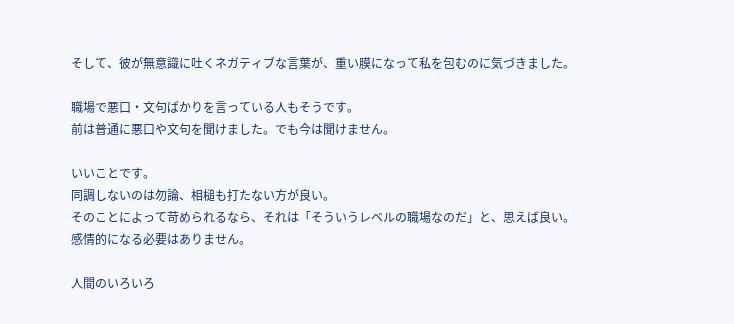そして、彼が無意識に吐くネガティブな言葉が、重い膜になって私を包むのに気づきました。

職場で悪口・文句ばかりを言っている人もそうです。
前は普通に悪口や文句を聞けました。でも今は聞けません。

いいことです。
同調しないのは勿論、相槌も打たない方が良い。
そのことによって苛められるなら、それは「そういうレベルの職場なのだ」と、思えば良い。
感情的になる必要はありません。

人間のいろいろ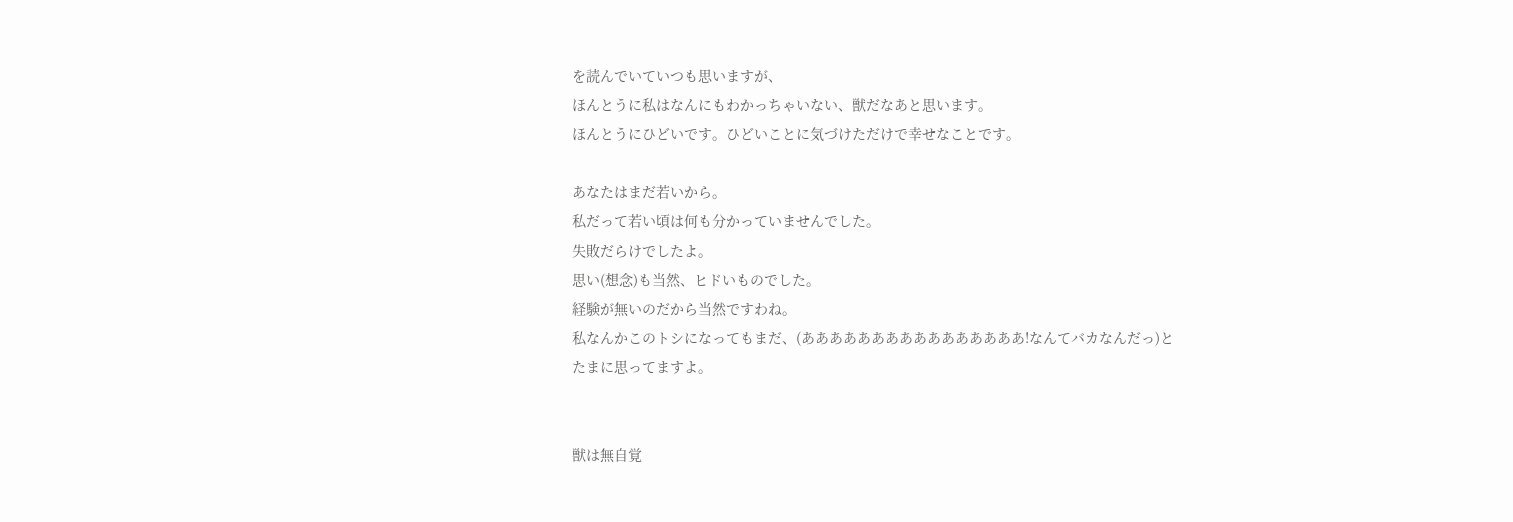を読んでいていつも思いますが、
ほんとうに私はなんにもわかっちゃいない、獣だなあと思います。
ほんとうにひどいです。ひどいことに気づけただけで幸せなことです。

あなたはまだ若いから。
私だって若い頃は何も分かっていませんでした。
失敗だらけでしたよ。
思い(想念)も当然、ヒドいものでした。
経験が無いのだから当然ですわね。
私なんかこのトシになってもまだ、(ああああああああああああああああ!なんてバカなんだっ)と
たまに思ってますよ。


獣は無自覚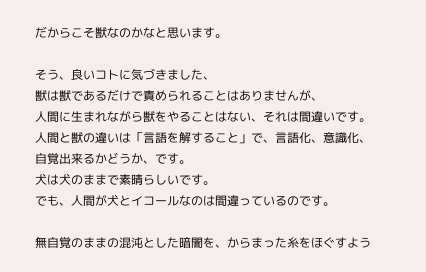だからこそ獣なのかなと思います。

そう、良いコトに気づきました、
獣は獣であるだけで責められることはありませんが、
人間に生まれながら獣をやることはない、それは間違いです。
人間と獣の違いは「言語を解すること」で、言語化、意識化、自覚出来るかどうか、です。
犬は犬のままで素晴らしいです。
でも、人間が犬とイコールなのは間違っているのです。

無自覚のままの混沌とした暗闇を、からまった糸をほぐすよう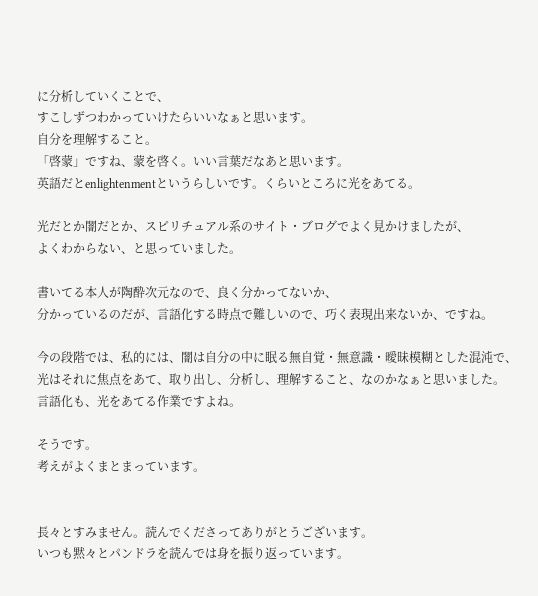に分析していくことで、
すこしずつわかっていけたらいいなぁと思います。
自分を理解すること。
「啓蒙」ですね、蒙を啓く。いい言葉だなあと思います。
英語だとenlightenmentというらしいです。くらいところに光をあてる。

光だとか闇だとか、スピリチュアル系のサイト・ブログでよく見かけましたが、
よくわからない、と思っていました。

書いてる本人が陶酔次元なので、良く分かってないか、
分かっているのだが、言語化する時点で難しいので、巧く表現出来ないか、ですね。

今の段階では、私的には、闇は自分の中に眠る無自覚・無意識・曖昧模糊とした混沌で、
光はそれに焦点をあて、取り出し、分析し、理解すること、なのかなぁと思いました。
言語化も、光をあてる作業ですよね。

そうです。
考えがよくまとまっています。


長々とすみません。読んでくださってありがとうございます。
いつも黙々とパンドラを読んでは身を振り返っています。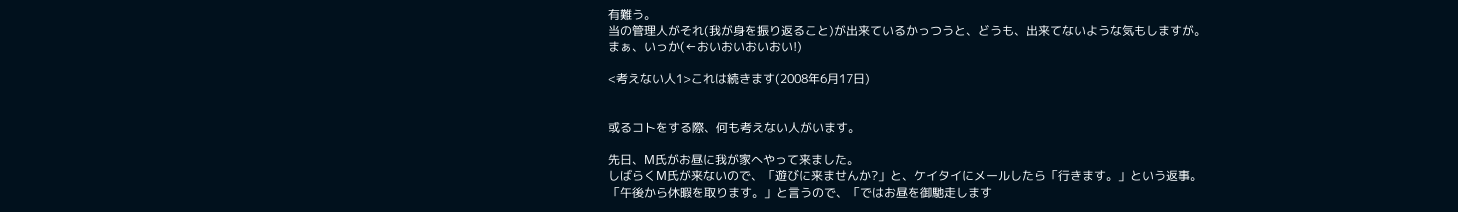有難う。
当の管理人がそれ(我が身を振り返ること)が出来ているかっつうと、どうも、出来てないような気もしますが。
まぁ、いっか(←おいおいおいおい!)

<考えない人1>これは続きます(2008年6月17日)


或るコトをする際、何も考えない人がいます。

先日、M氏がお昼に我が家へやって来ました。
しばらくM氏が来ないので、「遊びに来ませんか?」と、ケイタイにメールしたら「行きます。」という返事。
「午後から休暇を取ります。」と言うので、「ではお昼を御馳走します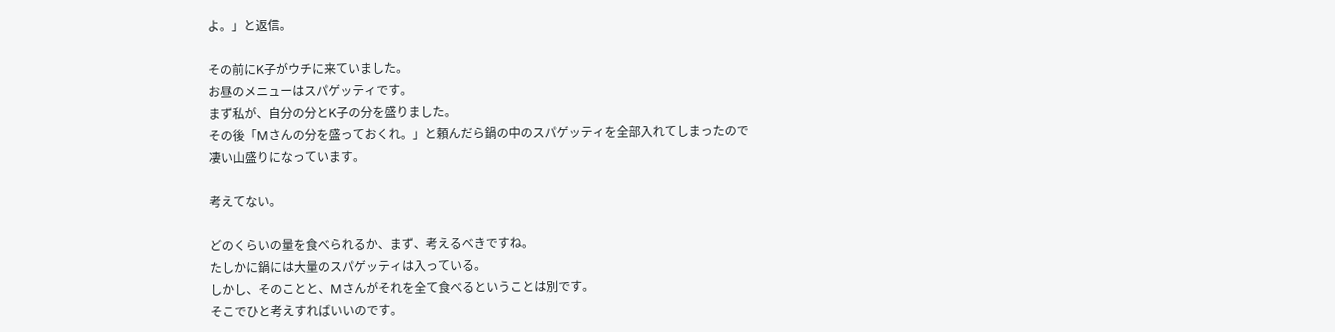よ。」と返信。

その前にK子がウチに来ていました。
お昼のメニューはスパゲッティです。
まず私が、自分の分とK子の分を盛りました。
その後「Mさんの分を盛っておくれ。」と頼んだら鍋の中のスパゲッティを全部入れてしまったので
凄い山盛りになっています。

考えてない。

どのくらいの量を食べられるか、まず、考えるべきですね。
たしかに鍋には大量のスパゲッティは入っている。
しかし、そのことと、Mさんがそれを全て食べるということは別です。
そこでひと考えすればいいのです。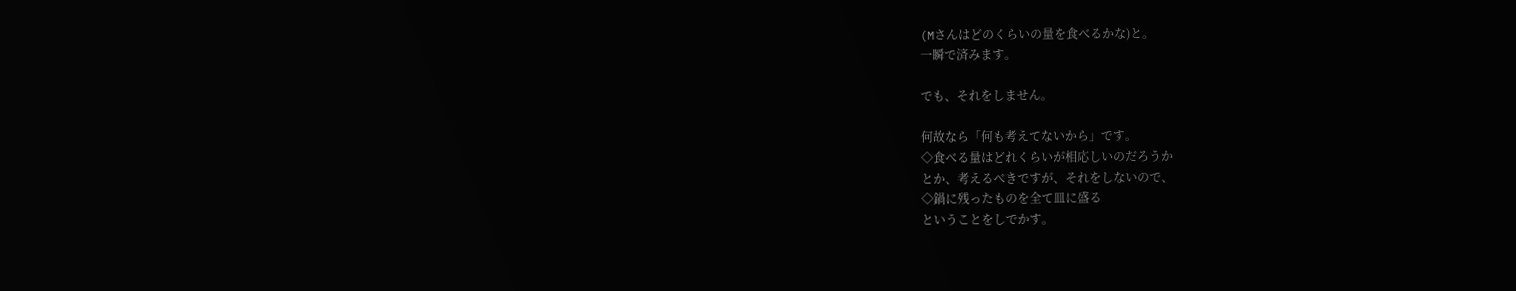(Mさんはどのくらいの量を食べるかな)と。
一瞬で済みます。

でも、それをしません。

何故なら「何も考えてないから」です。
◇食べる量はどれくらいが相応しいのだろうか
とか、考えるべきですが、それをしないので、
◇鍋に残ったものを全て皿に盛る
ということをしでかす。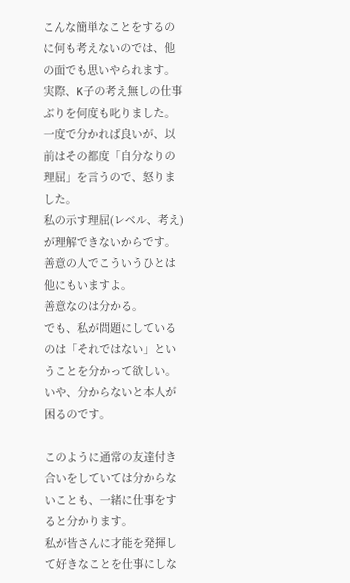こんな簡単なことをするのに何も考えないのでは、他の面でも思いやられます。
実際、K子の考え無しの仕事ぶりを何度も叱りました。
一度で分かれば良いが、以前はその都度「自分なりの理屈」を言うので、怒りました。
私の示す理屈(レベル、考え)が理解できないからです。
善意の人でこういうひとは他にもいますよ。
善意なのは分かる。
でも、私が問題にしているのは「それではない」ということを分かって欲しい。
いや、分からないと本人が困るのです。

このように通常の友達付き合いをしていては分からないことも、一緒に仕事をすると分かります。
私が皆さんに才能を発揮して好きなことを仕事にしな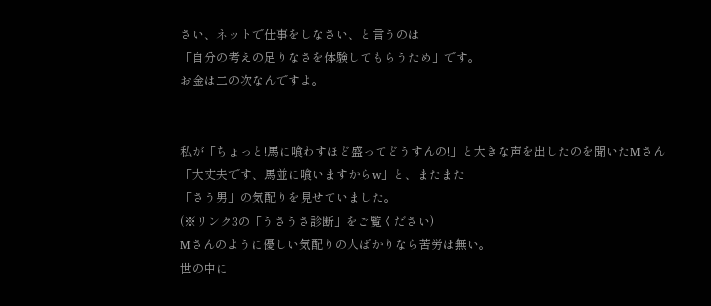さい、ネットで仕事をしなさい、と言うのは
「自分の考えの足りなさを体験してもらうため」です。
お金は二の次なんですよ。


私が「ちょっと!馬に喰わすほど盛ってどうすんの!」と大きな声を出したのを聞いたMさん
「大丈夫です、馬並に喰いますからw」と、またまた
「さう男」の気配りを見せていました。
(※リンク3の「うさうさ診断」をご覧ください)
Mさんのように優しい気配りの人ばかりなら苦労は無い。
世の中に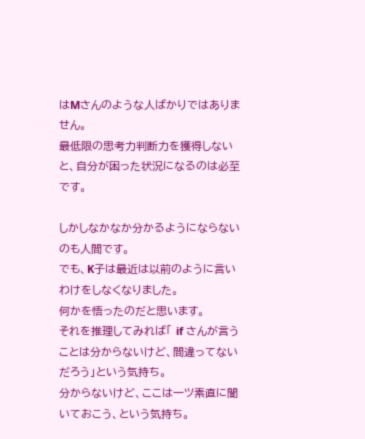はMさんのような人ばかりではありません。
最低限の思考力判断力を獲得しないと、自分が困った状況になるのは必至です。

しかしなかなか分かるようにならないのも人間です。
でも、K子は最近は以前のように言いわけをしなくなりました。
何かを悟ったのだと思います。
それを推理してみれば「 if さんが言うことは分からないけど、間違ってないだろう」という気持ち。
分からないけど、ここは一ツ素直に聞いておこう、という気持ち。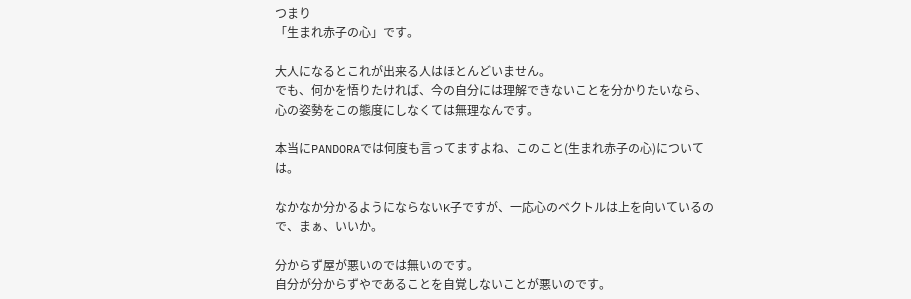つまり
「生まれ赤子の心」です。

大人になるとこれが出来る人はほとんどいません。
でも、何かを悟りたければ、今の自分には理解できないことを分かりたいなら、
心の姿勢をこの態度にしなくては無理なんです。

本当にPANDORAでは何度も言ってますよね、このこと(生まれ赤子の心)については。

なかなか分かるようにならないK子ですが、一応心のベクトルは上を向いているので、まぁ、いいか。

分からず屋が悪いのでは無いのです。
自分が分からずやであることを自覚しないことが悪いのです。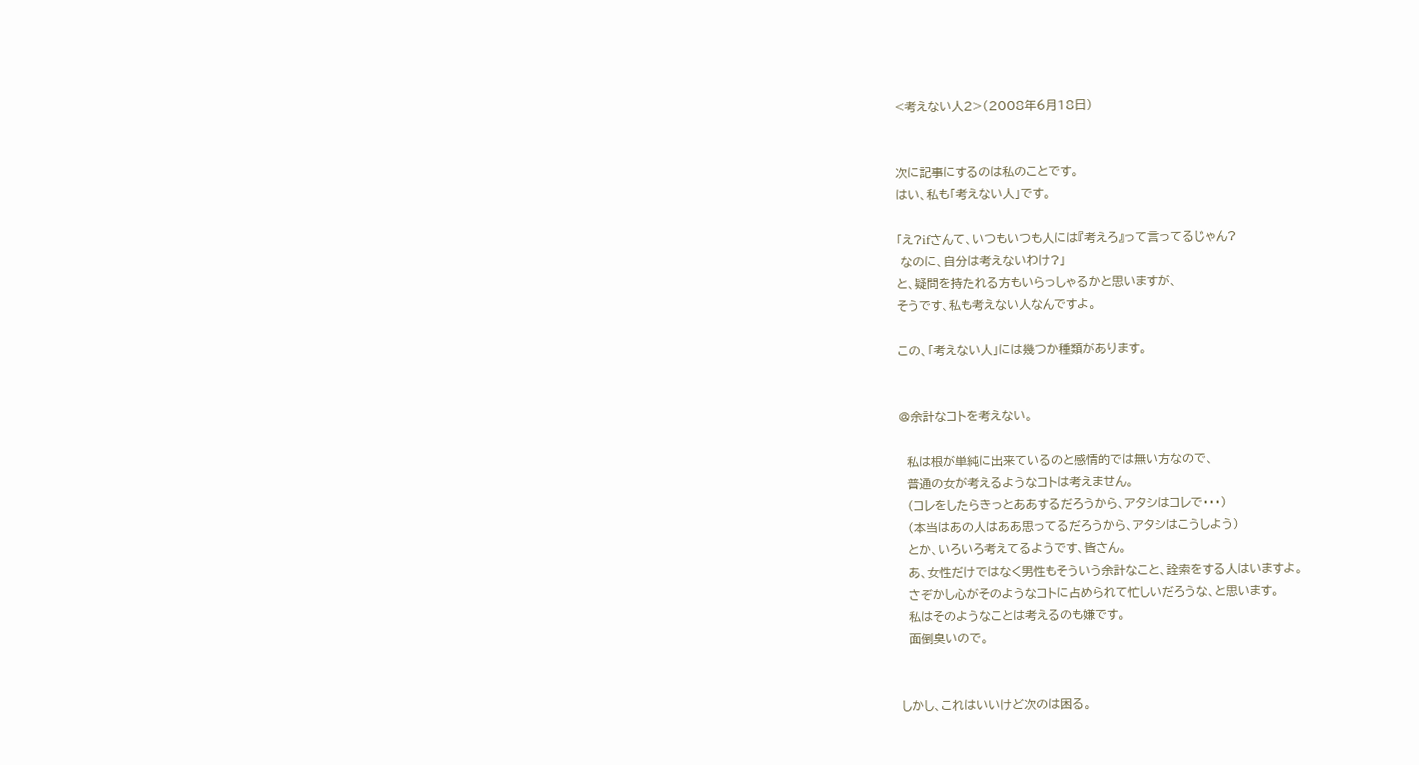<考えない人2>(2008年6月18日)


次に記事にするのは私のことです。
はい、私も「考えない人」です。

「え?ifさんて、いつもいつも人には『考えろ』って言ってるじゃん?
 なのに、自分は考えないわけ?」
と、疑問を持たれる方もいらっしゃるかと思いますが、
そうです、私も考えない人なんですよ。

この、「考えない人」には幾つか種類があります。


@余計なコトを考えない。

  私は根が単純に出来ているのと感情的では無い方なので、
  普通の女が考えるようなコトは考えません。
  (コレをしたらきっとああするだろうから、アタシはコレで・・・)
  (本当はあの人はああ思ってるだろうから、アタシはこうしよう)
  とか、いろいろ考えてるようです、皆さん。
  あ、女性だけではなく男性もそういう余計なこと、詮索をする人はいますよ。
  さぞかし心がそのようなコトに占められて忙しいだろうな、と思います。
  私はそのようなことは考えるのも嫌です。
  面倒臭いので。


しかし、これはいいけど次のは困る。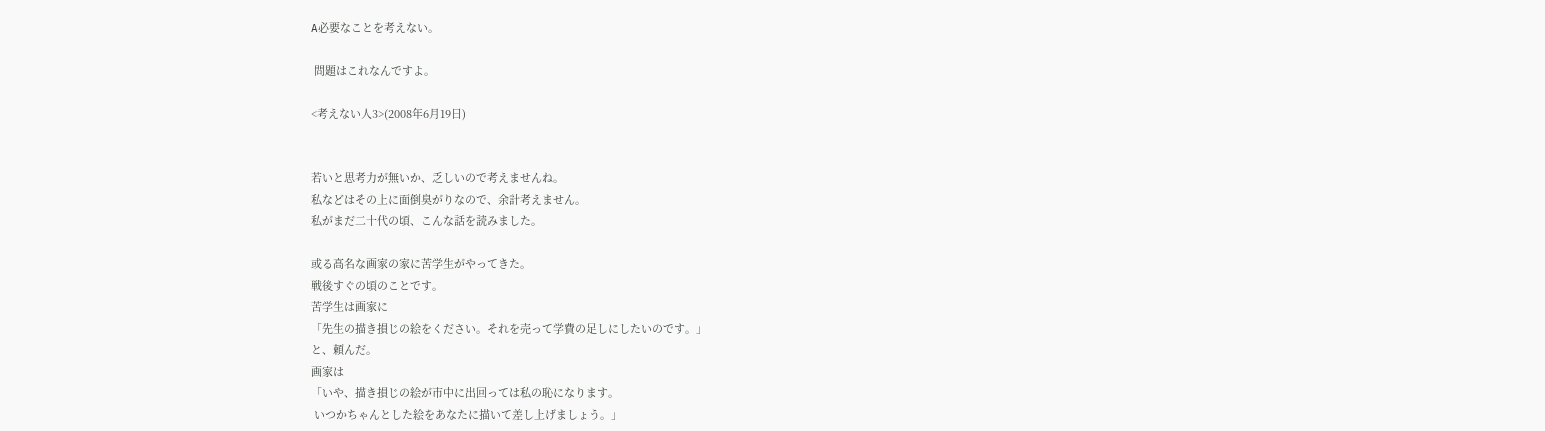A必要なことを考えない。

 問題はこれなんですよ。

<考えない人3>(2008年6月19日)


若いと思考力が無いか、乏しいので考えませんね。
私などはその上に面倒臭がりなので、余計考えません。
私がまだ二十代の頃、こんな話を読みました。

或る高名な画家の家に苦学生がやってきた。
戦後すぐの頃のことです。
苦学生は画家に
「先生の描き損じの絵をください。それを売って学費の足しにしたいのです。」
と、頼んだ。
画家は
「いや、描き損じの絵が市中に出回っては私の恥になります。
 いつかちゃんとした絵をあなたに描いて差し上げましょう。」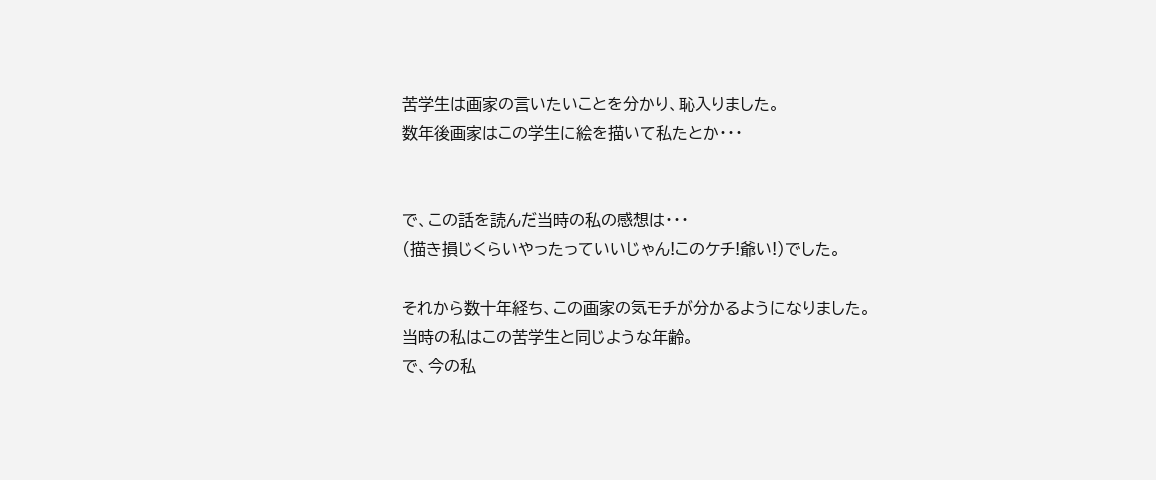苦学生は画家の言いたいことを分かり、恥入りました。
数年後画家はこの学生に絵を描いて私たとか・・・


で、この話を読んだ当時の私の感想は・・・
(描き損じくらいやったっていいじゃん!このケチ!爺い!)でした。

それから数十年経ち、この画家の気モチが分かるようになりました。
当時の私はこの苦学生と同じような年齢。
で、今の私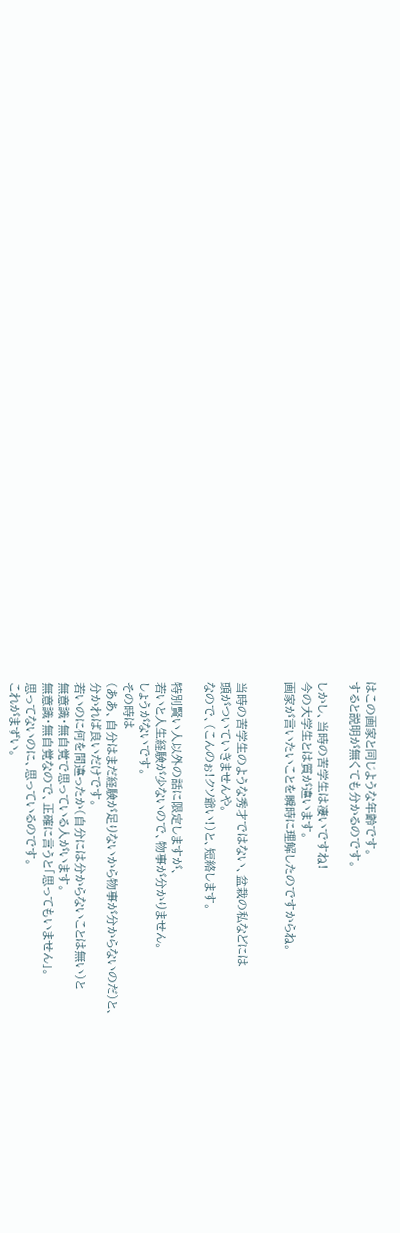はこの画家と同じような年齢です。
すると説明が無くても分かるのです。

しかし、当時の苦学生は凄いですね!
今の大学生とは質が違います。
画家が言いたいことを瞬時に理解したのですからね。


当時の苦学生のような秀才ではない、盆栽の私などには
頭がついていきませんや。
なので、(こんのぉ!クソ爺い!)と、短絡します。

特別賢い人以外の話に限定しますが、
若いと人生経験が少ないので、物事が分かりません。
しょうがないです。
その時は
(ああ、自分はまだ経験が足りないから物事が分からないのだ)と、
分かれば良いだけです。
若いのに何を間違ったか(自分には分からないことは無い)と
無意識・無自覚で思っている人がいます。
無意識・無自覚なので、正確に言うと「思ってもいません」。
思ってないのに、思っているのです。
これがまずい。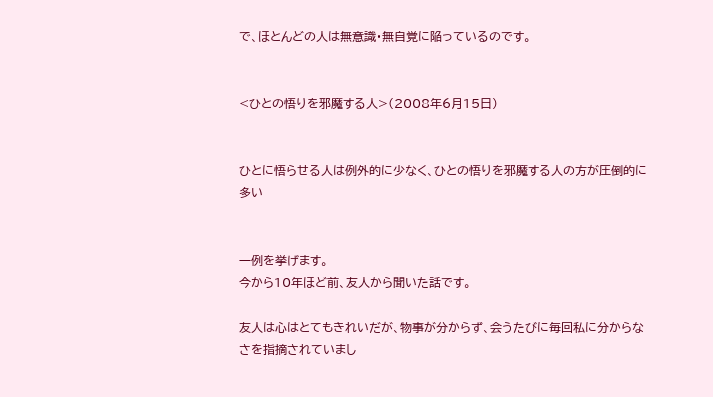で、ほとんどの人は無意識・無自覚に陥っているのです。


<ひとの悟りを邪魔する人>(2008年6月15日)


ひとに悟らせる人は例外的に少なく、ひとの悟りを邪魔する人の方が圧倒的に多い


一例を挙げます。
今から10年ほど前、友人から聞いた話です。

友人は心はとてもきれいだが、物事が分からず、会うたびに毎回私に分からなさを指摘されていまし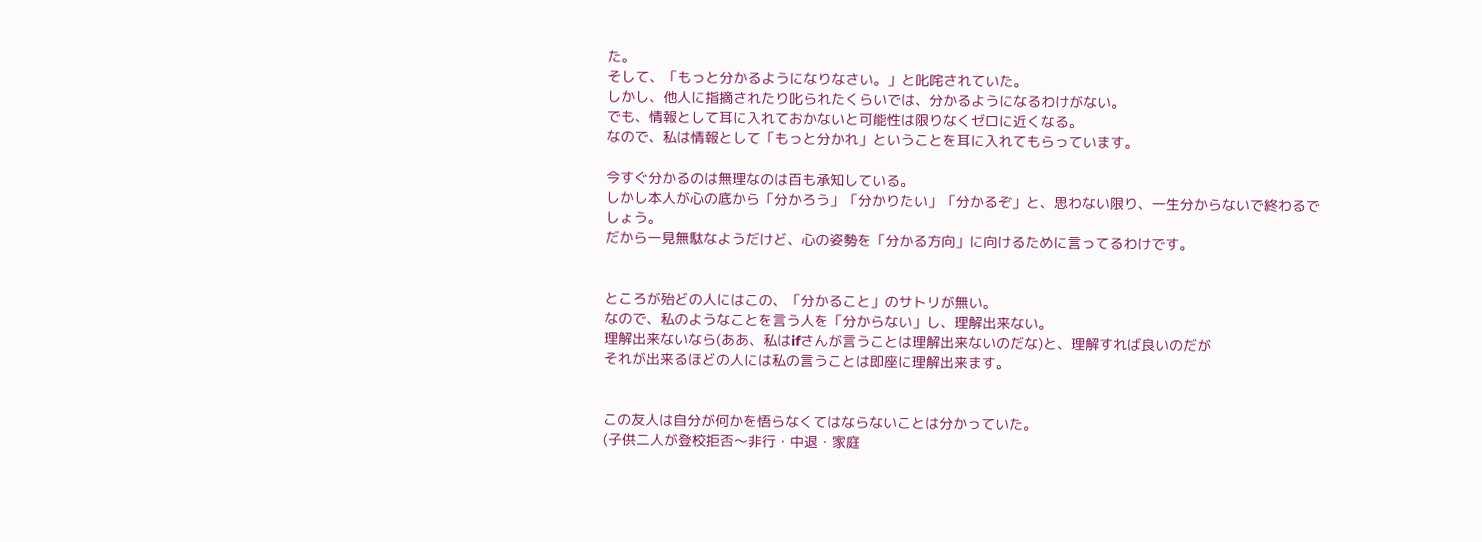た。
そして、「もっと分かるようになりなさい。」と叱咤されていた。
しかし、他人に指摘されたり叱られたくらいでは、分かるようになるわけがない。
でも、情報として耳に入れておかないと可能性は限りなくゼロに近くなる。
なので、私は情報として「もっと分かれ」ということを耳に入れてもらっています。

今すぐ分かるのは無理なのは百も承知している。
しかし本人が心の底から「分かろう」「分かりたい」「分かるぞ」と、思わない限り、一生分からないで終わるでしょう。
だから一見無駄なようだけど、心の姿勢を「分かる方向」に向けるために言ってるわけです。


ところが殆どの人にはこの、「分かること」のサトリが無い。
なので、私のようなことを言う人を「分からない」し、理解出来ない。
理解出来ないなら(ああ、私はifさんが言うことは理解出来ないのだな)と、理解すれば良いのだが
それが出来るほどの人には私の言うことは即座に理解出来ます。


この友人は自分が何かを悟らなくてはならないことは分かっていた。
(子供二人が登校拒否〜非行・中退・家庭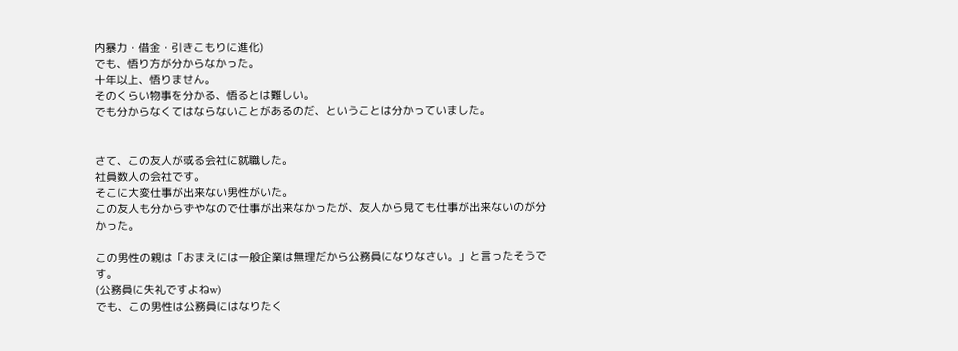内暴力・借金・引きこもりに進化)
でも、悟り方が分からなかった。
十年以上、悟りません。
そのくらい物事を分かる、悟るとは難しい。
でも分からなくてはならないことがあるのだ、ということは分かっていました。


さて、この友人が或る会社に就職した。
社員数人の会社です。
そこに大変仕事が出来ない男性がいた。
この友人も分からずやなので仕事が出来なかったが、友人から見ても仕事が出来ないのが分かった。

この男性の親は「おまえには一般企業は無理だから公務員になりなさい。」と言ったそうです。
(公務員に失礼ですよねw)
でも、この男性は公務員にはなりたく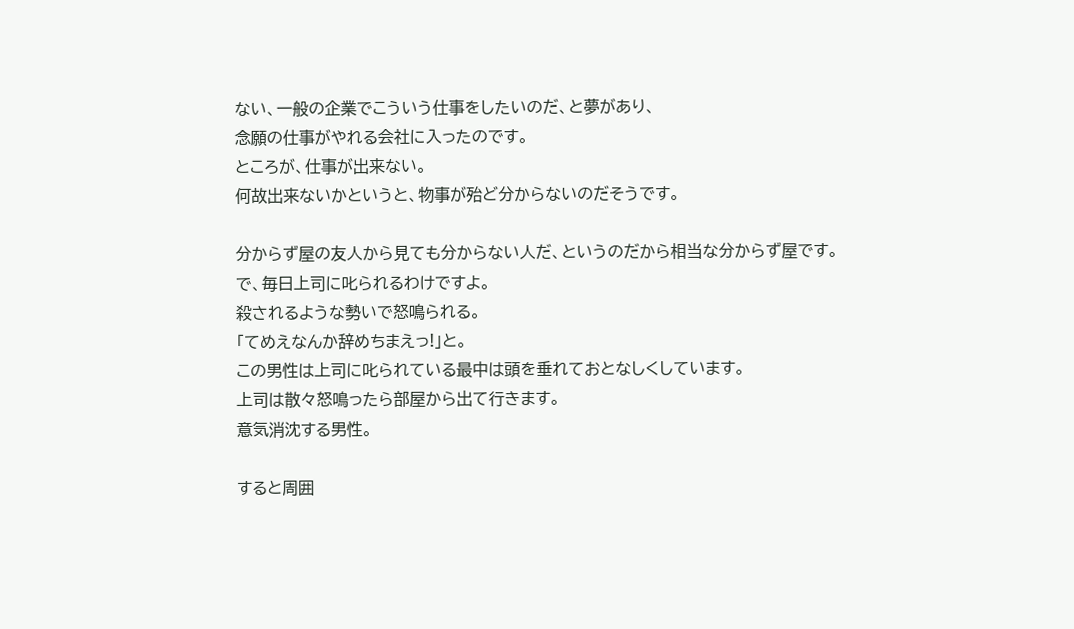ない、一般の企業でこういう仕事をしたいのだ、と夢があり、
念願の仕事がやれる会社に入ったのです。
ところが、仕事が出来ない。
何故出来ないかというと、物事が殆ど分からないのだそうです。

分からず屋の友人から見ても分からない人だ、というのだから相当な分からず屋です。
で、毎日上司に叱られるわけですよ。
殺されるような勢いで怒鳴られる。
「てめえなんか辞めちまえっ!」と。
この男性は上司に叱られている最中は頭を垂れておとなしくしています。
上司は散々怒鳴ったら部屋から出て行きます。
意気消沈する男性。

すると周囲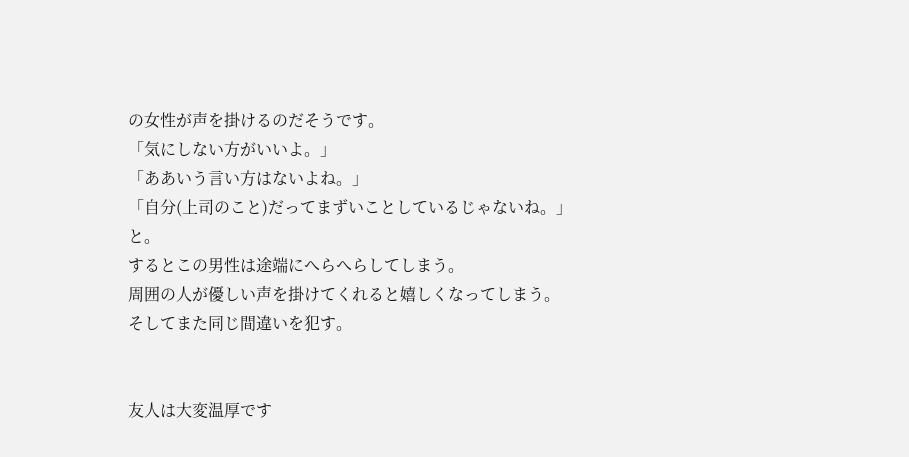の女性が声を掛けるのだそうです。
「気にしない方がいいよ。」
「ああいう言い方はないよね。」
「自分(上司のこと)だってまずいことしているじゃないね。」
と。
するとこの男性は途端にへらへらしてしまう。
周囲の人が優しい声を掛けてくれると嬉しくなってしまう。
そしてまた同じ間違いを犯す。


友人は大変温厚です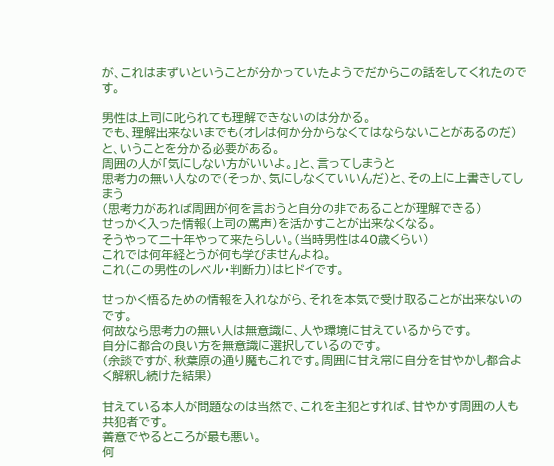が、これはまずいということが分かっていたようでだからこの話をしてくれたのです。

男性は上司に叱られても理解できないのは分かる。
でも、理解出来ないまでも(オレは何か分からなくてはならないことがあるのだ)と、いうことを分かる必要がある。
周囲の人が「気にしない方がいいよ。」と、言ってしまうと
思考力の無い人なので(そっか、気にしなくていいんだ)と、その上に上書きしてしまう
(思考力があれば周囲が何を言おうと自分の非であることが理解できる)
せっかく入った情報(上司の罵声)を活かすことが出来なくなる。
そうやって二十年やって来たらしい。(当時男性は40歳くらい)
これでは何年経とうが何も学びませんよね。
これ(この男性のレベル・判断力)はヒドイです。

せっかく悟るための情報を入れながら、それを本気で受け取ることが出来ないのです。
何故なら思考力の無い人は無意識に、人や環境に甘えているからです。
自分に都合の良い方を無意識に選択しているのです。
(余談ですが、秋葉原の通り魔もこれです。周囲に甘え常に自分を甘やかし都合よく解釈し続けた結果)

甘えている本人が問題なのは当然で、これを主犯とすれば、甘やかす周囲の人も共犯者です。
善意でやるところが最も悪い。
何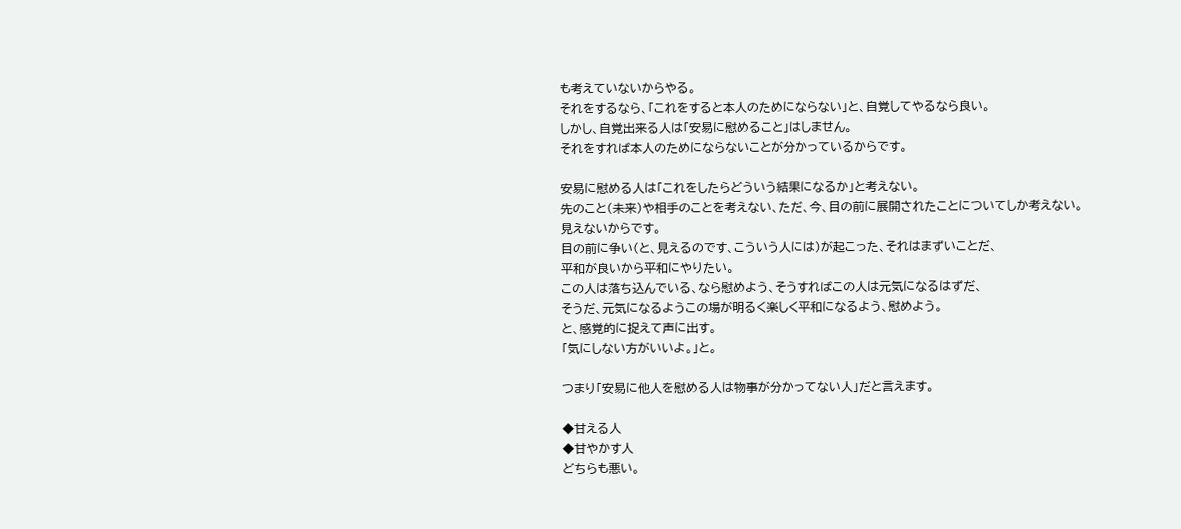も考えていないからやる。
それをするなら、「これをすると本人のためにならない」と、自覚してやるなら良い。
しかし、自覚出来る人は「安易に慰めること」はしません。
それをすれば本人のためにならないことが分かっているからです。

安易に慰める人は「これをしたらどういう結果になるか」と考えない。
先のこと(未来)や相手のことを考えない、ただ、今、目の前に展開されたことについてしか考えない。
見えないからです。
目の前に争い(と、見えるのです、こういう人には)が起こった、それはまずいことだ、
平和が良いから平和にやりたい。
この人は落ち込んでいる、なら慰めよう、そうすればこの人は元気になるはずだ、
そうだ、元気になるようこの場が明るく楽しく平和になるよう、慰めよう。
と、感覚的に捉えて声に出す。
「気にしない方がいいよ。」と。

つまり「安易に他人を慰める人は物事が分かってない人」だと言えます。

◆甘える人
◆甘やかす人
どちらも悪い。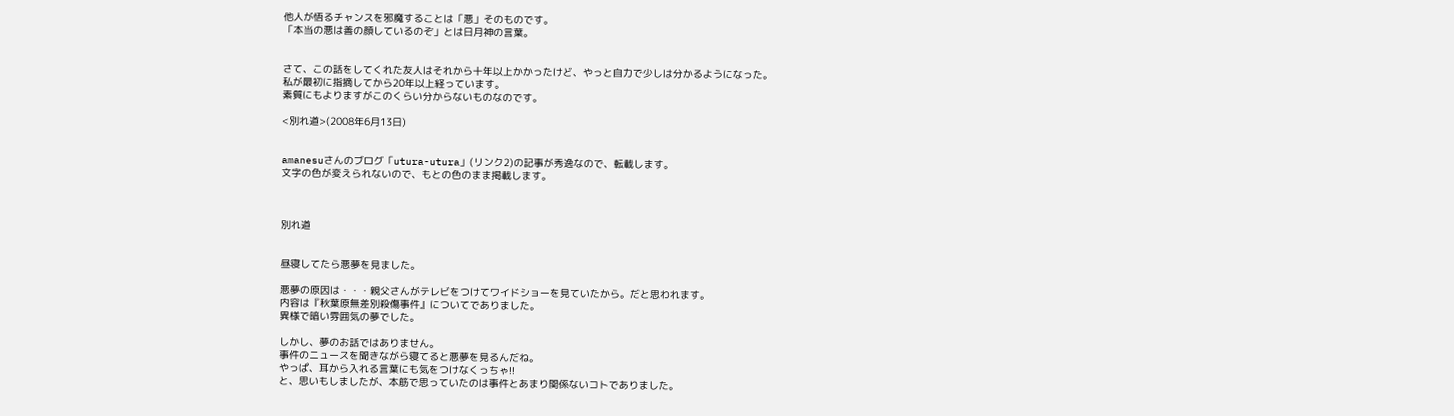他人が悟るチャンスを邪魔することは「悪」そのものです。
「本当の悪は善の顔しているのぞ」とは日月神の言葉。


さて、この話をしてくれた友人はそれから十年以上かかったけど、やっと自力で少しは分かるようになった。
私が最初に指摘してから20年以上経っています。
素質にもよりますがこのくらい分からないものなのです。

<別れ道>(2008年6月13日)


amanesuさんのブログ「utura-utura」(リンク2)の記事が秀逸なので、転載します。
文字の色が変えられないので、もとの色のまま掲載します。



別れ道


昼寝してたら悪夢を見ました。

悪夢の原因は・・・親父さんがテレビをつけてワイドショーを見ていたから。だと思われます。
内容は『秋葉原無差別殺傷事件』についてでありました。
異様で暗い雰囲気の夢でした。

しかし、夢のお話ではありません。
事件のニュースを聞きながら寝てると悪夢を見るんだね。
やっぱ、耳から入れる言葉にも気をつけなくっちゃ!!
と、思いもしましたが、本筋で思っていたのは事件とあまり関係ないコトでありました。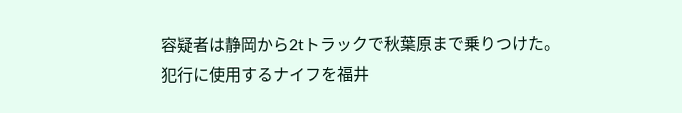容疑者は静岡から2tトラックで秋葉原まで乗りつけた。
犯行に使用するナイフを福井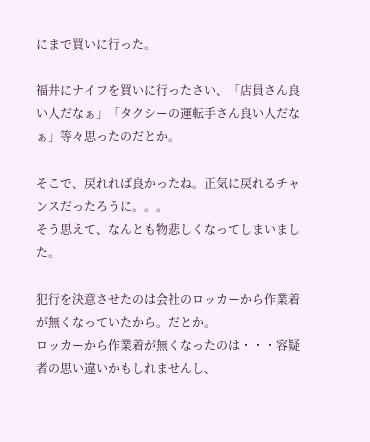にまで買いに行った。

福井にナイフを買いに行ったさい、「店員さん良い人だなぁ」「タクシーの運転手さん良い人だなぁ」等々思ったのだとか。

そこで、戻れれば良かったね。正気に戻れるチャンスだったろうに。。。
そう思えて、なんとも物悲しくなってしまいました。

犯行を決意させたのは会社のロッカーから作業着が無くなっていたから。だとか。
ロッカーから作業着が無くなったのは・・・容疑者の思い違いかもしれませんし、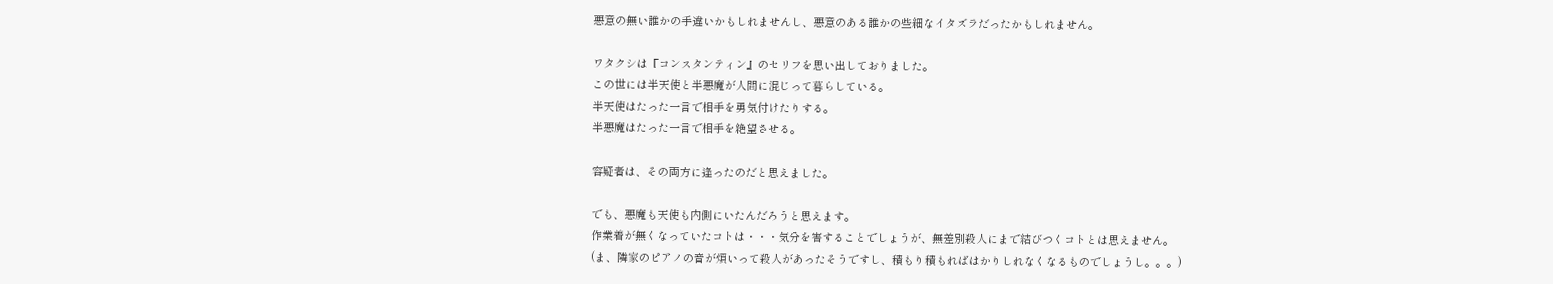悪意の無い誰かの手違いかもしれませんし、悪意のある誰かの些細なイタズラだったかもしれません。

ワタクシは『コンスタンティン』のセリフを思い出しておりました。
この世には半天使と半悪魔が人間に混じって暮らしている。
半天使はたった一言で相手を勇気付けたりする。
半悪魔はたった一言で相手を絶望させる。

容疑者は、その両方に逢ったのだと思えました。

でも、悪魔も天使も内側にいたんだろうと思えます。
作業着が無くなっていたコトは・・・気分を害することでしょうが、無差別殺人にまで結びつくコトとは思えません。
(ま、隣家のピアノの音が煩いって殺人があったそうですし、積もり積もればはかりしれなくなるものでしょうし。。。)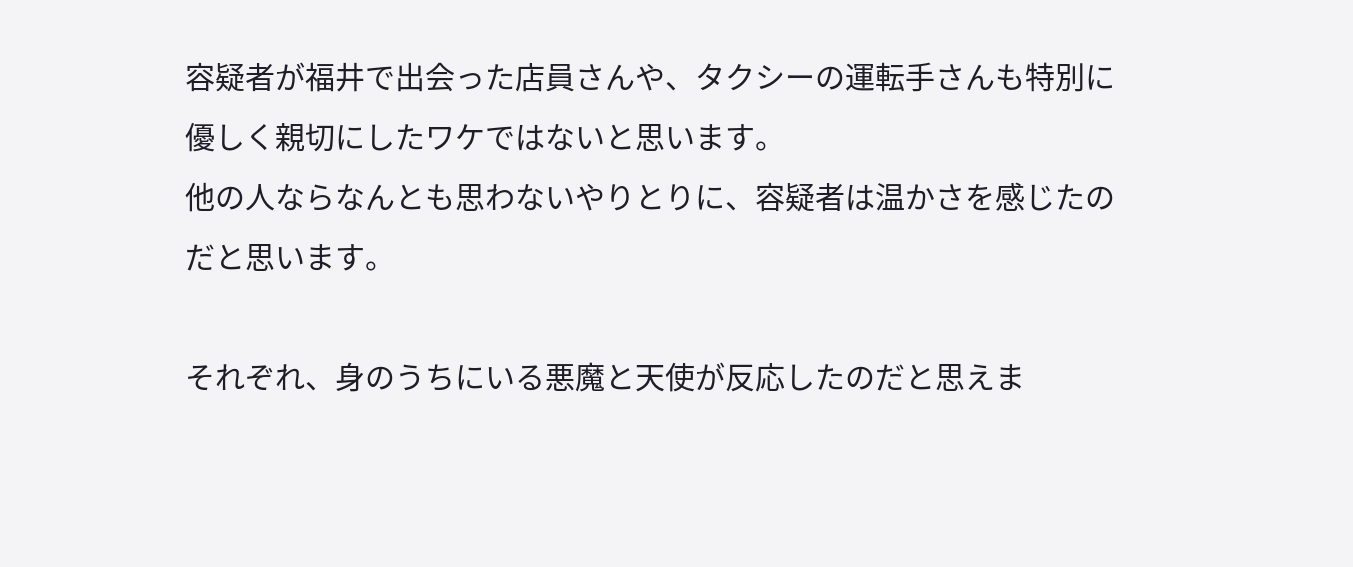容疑者が福井で出会った店員さんや、タクシーの運転手さんも特別に優しく親切にしたワケではないと思います。
他の人ならなんとも思わないやりとりに、容疑者は温かさを感じたのだと思います。

それぞれ、身のうちにいる悪魔と天使が反応したのだと思えま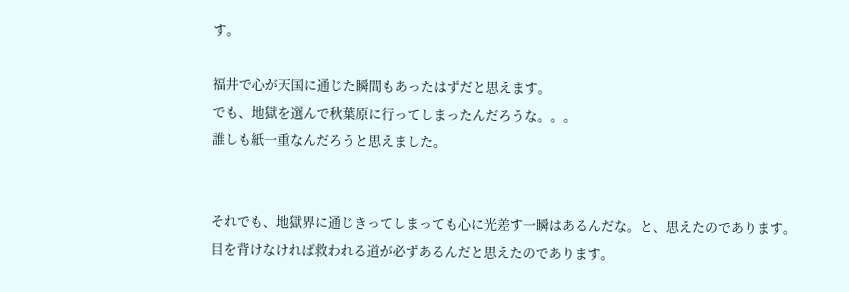す。

福井で心が天国に通じた瞬間もあったはずだと思えます。
でも、地獄を選んで秋葉原に行ってしまったんだろうな。。。
誰しも紙一重なんだろうと思えました。


それでも、地獄界に通じきってしまっても心に光差す一瞬はあるんだな。と、思えたのであります。
目を背けなければ救われる道が必ずあるんだと思えたのであります。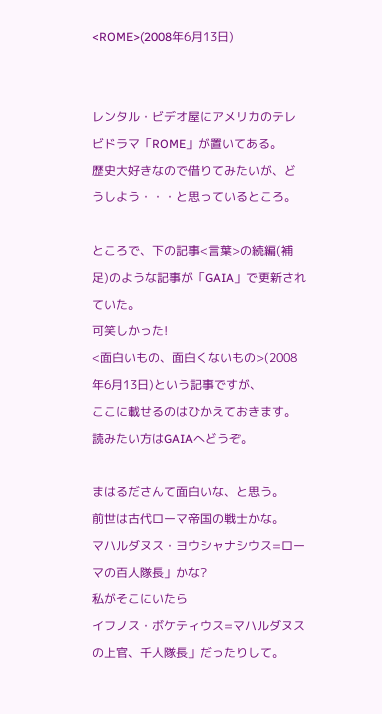<ROME>(2008年6月13日)


レンタル・ビデオ屋にアメリカのテレビドラマ「ROME」が置いてある。
歴史大好きなので借りてみたいが、どうしよう・・・と思っているところ。

ところで、下の記事<言葉>の続編(補足)のような記事が「GAIA」で更新されていた。
可笑しかった!
<面白いもの、面白くないもの>(2008年6月13日)という記事ですが、
ここに載せるのはひかえておきます。
読みたい方はGAIAへどうぞ。

まはるださんて面白いな、と思う。
前世は古代ローマ帝国の戦士かな。
マハルダヌス・ヨウシャナシウス=ローマの百人隊長」かな?
私がそこにいたら
イフノス・ボケティウス=マハルダヌスの上官、千人隊長」だったりして。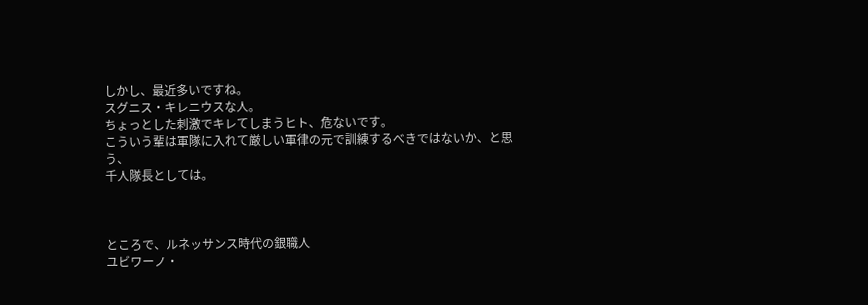しかし、最近多いですね。
スグニス・キレニウスな人。
ちょっとした刺激でキレてしまうヒト、危ないです。
こういう輩は軍隊に入れて厳しい軍律の元で訓練するべきではないか、と思う、
千人隊長としては。



ところで、ルネッサンス時代の銀職人
ユビワーノ・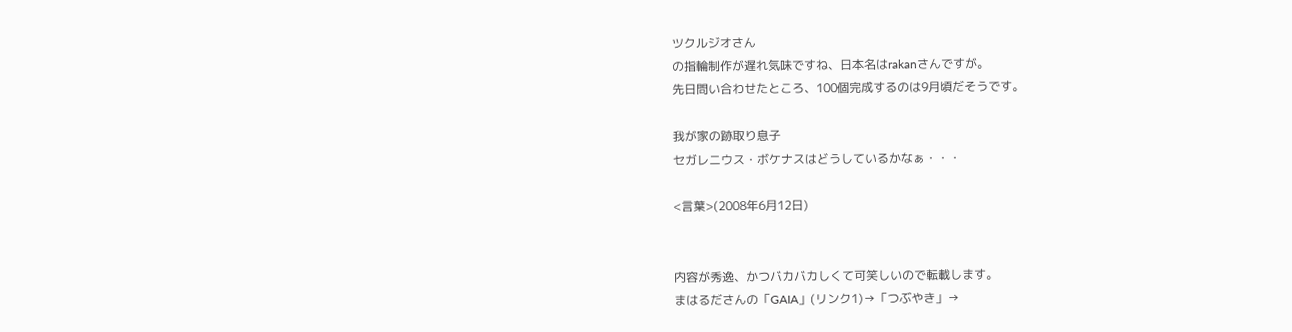ツクルジオさん
の指輪制作が遅れ気味ですね、日本名はrakanさんですが。
先日問い合わせたところ、100個完成するのは9月頃だそうです。

我が家の跡取り息子
セガレニウス・ボケナスはどうしているかなぁ・・・

<言葉>(2008年6月12日)


内容が秀逸、かつバカバカしくて可笑しいので転載します。
まはるださんの「GAIA」(リンク1)→「つぶやき」→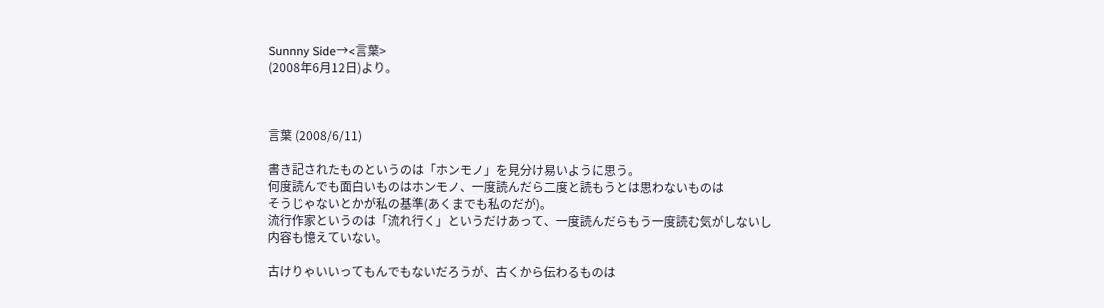Sunnny Side→<言葉>
(2008年6月12日)より。



言葉 (2008/6/11)

書き記されたものというのは「ホンモノ」を見分け易いように思う。
何度読んでも面白いものはホンモノ、一度読んだら二度と読もうとは思わないものは
そうじゃないとかが私の基準(あくまでも私のだが)。
流行作家というのは「流れ行く」というだけあって、一度読んだらもう一度読む気がしないし
内容も憶えていない。

古けりゃいいってもんでもないだろうが、古くから伝わるものは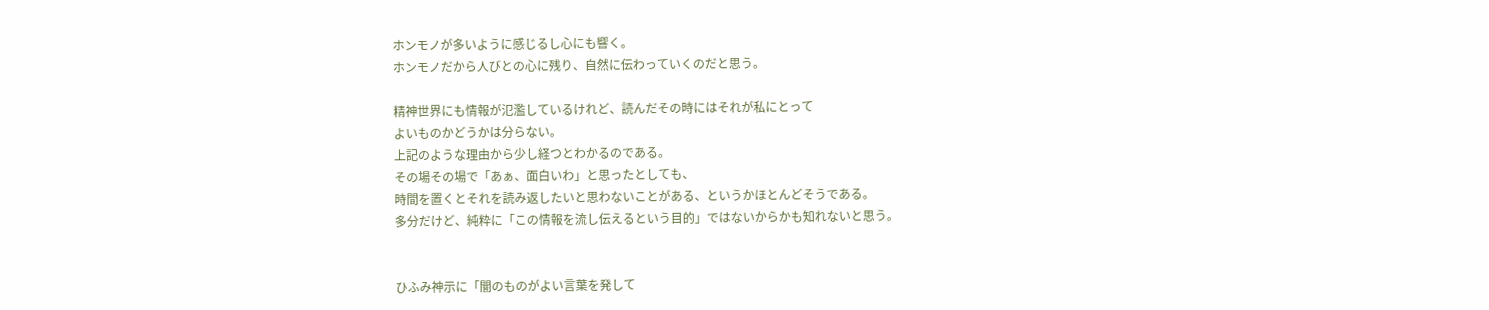ホンモノが多いように感じるし心にも響く。
ホンモノだから人びとの心に残り、自然に伝わっていくのだと思う。

精神世界にも情報が氾濫しているけれど、読んだその時にはそれが私にとって
よいものかどうかは分らない。
上記のような理由から少し経つとわかるのである。
その場その場で「あぁ、面白いわ」と思ったとしても、
時間を置くとそれを読み返したいと思わないことがある、というかほとんどそうである。
多分だけど、純粋に「この情報を流し伝えるという目的」ではないからかも知れないと思う。


ひふみ神示に「闇のものがよい言葉を発して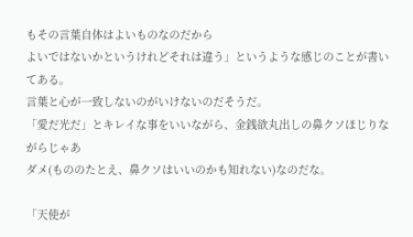もその言葉自体はよいものなのだから
よいではないかというけれどそれは違う」というような感じのことが書いてある。
言葉と心が一致しないのがいけないのだそうだ。
「愛だ光だ」とキレイな事をいいながら、金銭欲丸出しの鼻クソほじりながらじゃあ
ダメ(もののたとえ、鼻クソはいいのかも知れない)なのだな。

「天使が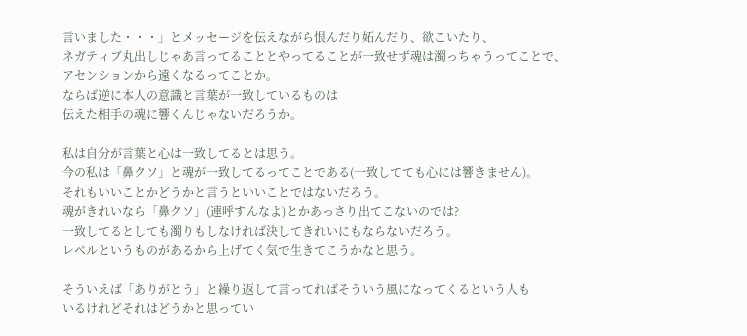言いました・・・」とメッセージを伝えながら恨んだり妬んだり、欲こいたり、
ネガティブ丸出しじゃあ言ってることとやってることが一致せず魂は濁っちゃうってことで、
アセンションから遠くなるってことか。
ならば逆に本人の意識と言葉が一致しているものは
伝えた相手の魂に響くんじゃないだろうか。

私は自分が言葉と心は一致してるとは思う。
今の私は「鼻クソ」と魂が一致してるってことである(一致してても心には響きません)。
それもいいことかどうかと言うといいことではないだろう。
魂がきれいなら「鼻クソ」(連呼すんなよ)とかあっさり出てこないのでは?
一致してるとしても濁りもしなければ決してきれいにもならないだろう。
レベルというものがあるから上げてく気で生きてこうかなと思う。

そういえば「ありがとう」と繰り返して言ってればそういう風になってくるという人も
いるけれどそれはどうかと思ってい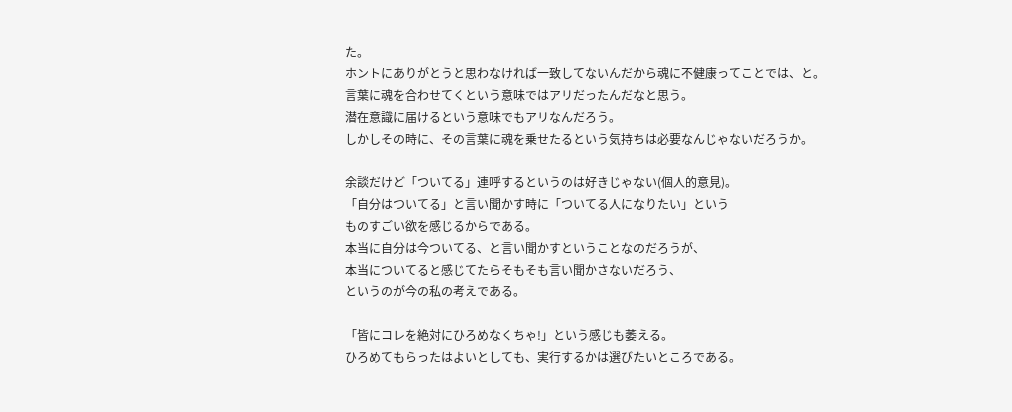た。
ホントにありがとうと思わなければ一致してないんだから魂に不健康ってことでは、と。
言葉に魂を合わせてくという意味ではアリだったんだなと思う。
潜在意識に届けるという意味でもアリなんだろう。
しかしその時に、その言葉に魂を乗せたるという気持ちは必要なんじゃないだろうか。

余談だけど「ついてる」連呼するというのは好きじゃない(個人的意見)。
「自分はついてる」と言い聞かす時に「ついてる人になりたい」という
ものすごい欲を感じるからである。
本当に自分は今ついてる、と言い聞かすということなのだろうが、
本当についてると感じてたらそもそも言い聞かさないだろう、
というのが今の私の考えである。

「皆にコレを絶対にひろめなくちゃ!」という感じも萎える。
ひろめてもらったはよいとしても、実行するかは選びたいところである。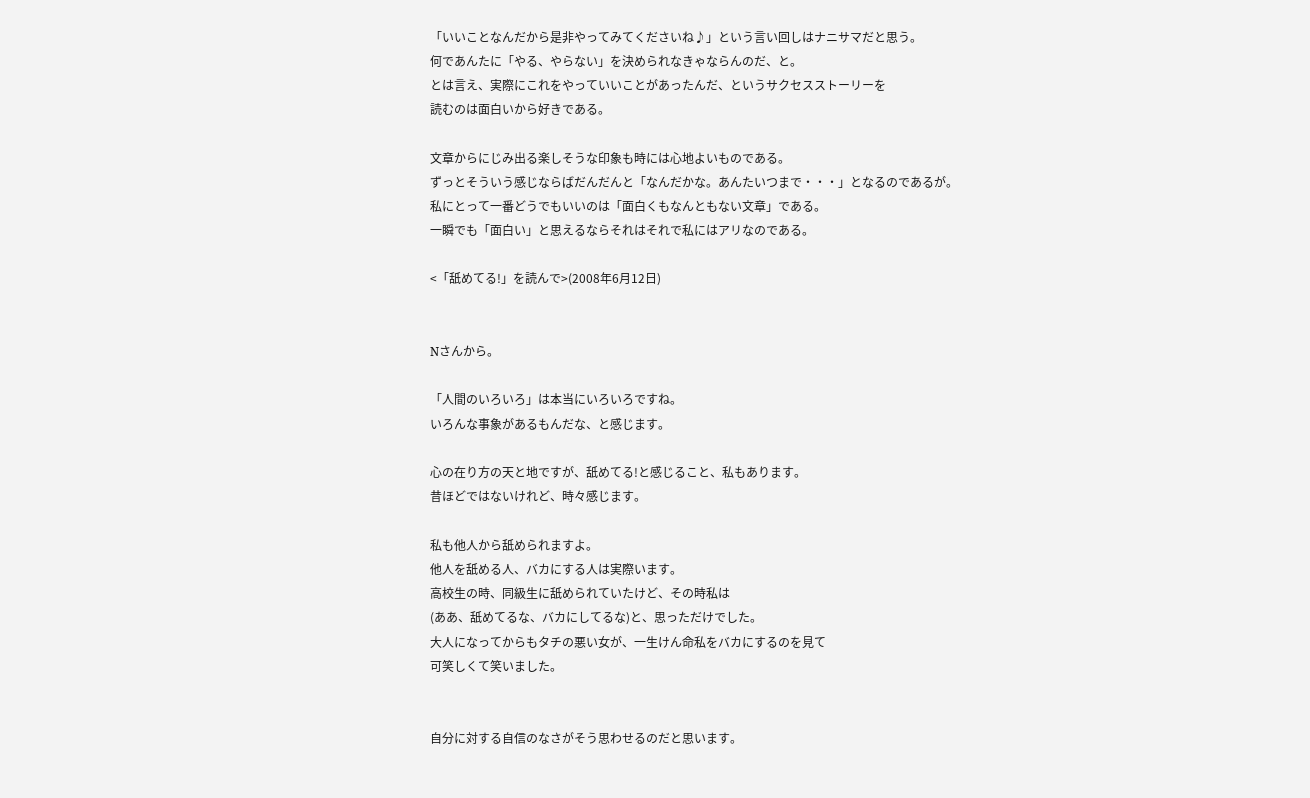「いいことなんだから是非やってみてくださいね♪」という言い回しはナニサマだと思う。
何であんたに「やる、やらない」を決められなきゃならんのだ、と。
とは言え、実際にこれをやっていいことがあったんだ、というサクセスストーリーを
読むのは面白いから好きである。

文章からにじみ出る楽しそうな印象も時には心地よいものである。
ずっとそういう感じならばだんだんと「なんだかな。あんたいつまで・・・」となるのであるが。
私にとって一番どうでもいいのは「面白くもなんともない文章」である。
一瞬でも「面白い」と思えるならそれはそれで私にはアリなのである。

<「舐めてる!」を読んで>(2008年6月12日)


Nさんから。

「人間のいろいろ」は本当にいろいろですね。
いろんな事象があるもんだな、と感じます。

心の在り方の天と地ですが、舐めてる!と感じること、私もあります。
昔ほどではないけれど、時々感じます。

私も他人から舐められますよ。
他人を舐める人、バカにする人は実際います。
高校生の時、同級生に舐められていたけど、その時私は
(ああ、舐めてるな、バカにしてるな)と、思っただけでした。
大人になってからもタチの悪い女が、一生けん命私をバカにするのを見て
可笑しくて笑いました。


自分に対する自信のなさがそう思わせるのだと思います。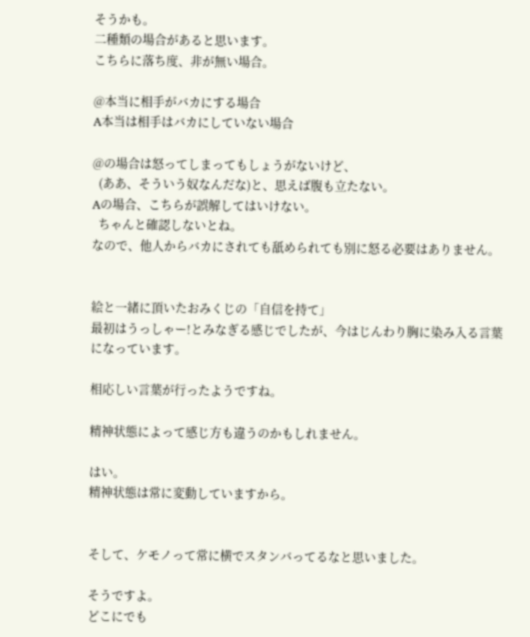そうかも。
二種類の場合があると思います。
こちらに落ち度、非が無い場合。

@本当に相手がバカにする場合
A本当は相手はバカにしていない場合

@の場合は怒ってしまってもしょうがないけど、
  (ああ、そういう奴なんだな)と、思えば腹も立たない。
Aの場合、こちらが誤解してはいけない。
  ちゃんと確認しないとね。
なので、他人からバカにされても舐められても別に怒る必要はありません。


絵と一緒に頂いたおみくじの「自信を持て」
最初はうっしゃー!とみなぎる感じでしたが、今はじんわり胸に染み入る言葉になっています。

相応しい言葉が行ったようですね。

精神状態によって感じ方も違うのかもしれません。

はい。
精神状態は常に変動していますから。


そして、ケモノって常に横でスタンバってるなと思いました。

そうですよ。
どこにでも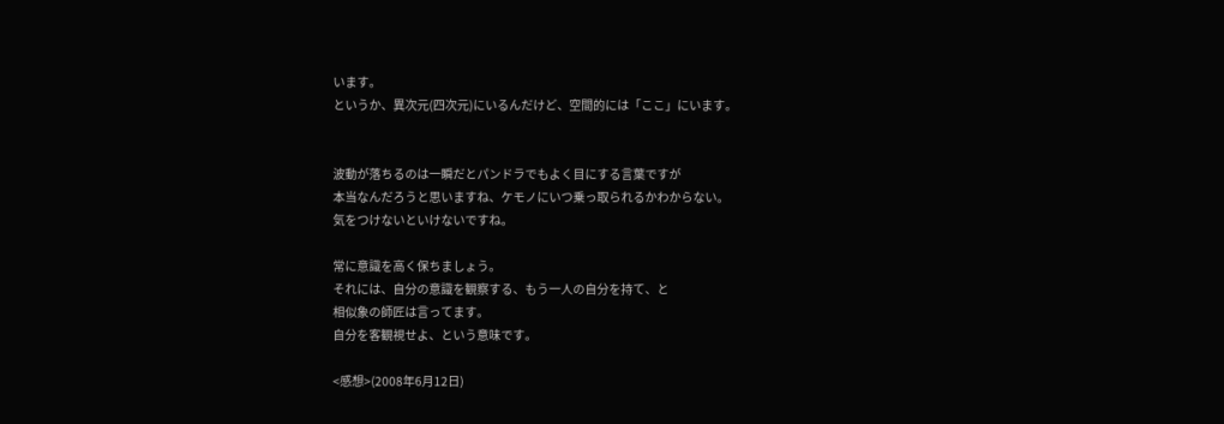います。
というか、異次元(四次元)にいるんだけど、空間的には「ここ」にいます。


波動が落ちるのは一瞬だとパンドラでもよく目にする言葉ですが
本当なんだろうと思いますね、ケモノにいつ乗っ取られるかわからない。
気をつけないといけないですね。

常に意識を高く保ちましょう。
それには、自分の意識を観察する、もう一人の自分を持て、と
相似象の師匠は言ってます。
自分を客観視せよ、という意味です。

<感想>(2008年6月12日)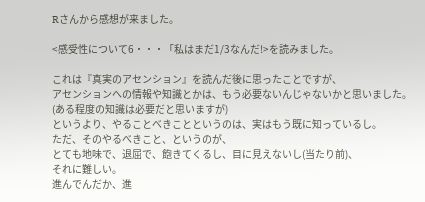Rさんから感想が来ました。

<感受性について6・・・「私はまだ1/3なんだ!>を読みました。

これは『真実のアセンション』を読んだ後に思ったことですが、
アセンションへの情報や知識とかは、もう必要ないんじゃないかと思いました。
(ある程度の知識は必要だと思いますが)
というより、やることべきことというのは、実はもう既に知っているし。
ただ、そのやるべきこと、というのが、
とても地味で、退屈で、飽きてくるし、目に見えないし(当たり前)、
それに難しい。
進んでんだか、進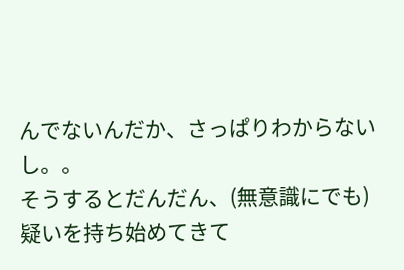んでないんだか、さっぱりわからないし。。
そうするとだんだん、(無意識にでも)疑いを持ち始めてきて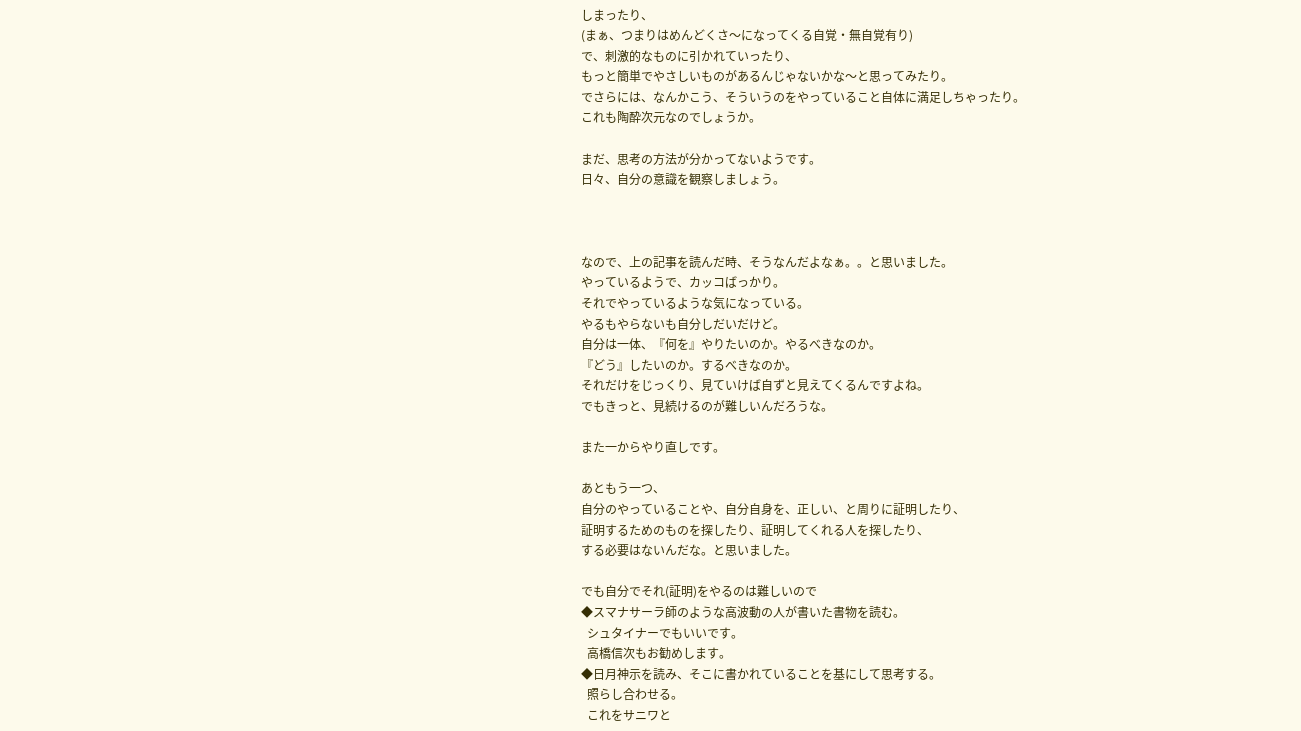しまったり、
(まぁ、つまりはめんどくさ〜になってくる自覚・無自覚有り)
で、刺激的なものに引かれていったり、
もっと簡単でやさしいものがあるんじゃないかな〜と思ってみたり。
でさらには、なんかこう、そういうのをやっていること自体に満足しちゃったり。
これも陶酔次元なのでしょうか。

まだ、思考の方法が分かってないようです。
日々、自分の意識を観察しましょう。



なので、上の記事を読んだ時、そうなんだよなぁ。。と思いました。
やっているようで、カッコばっかり。
それでやっているような気になっている。
やるもやらないも自分しだいだけど。
自分は一体、『何を』やりたいのか。やるべきなのか。
『どう』したいのか。するべきなのか。
それだけをじっくり、見ていけば自ずと見えてくるんですよね。
でもきっと、見続けるのが難しいんだろうな。

また一からやり直しです。

あともう一つ、
自分のやっていることや、自分自身を、正しい、と周りに証明したり、
証明するためのものを探したり、証明してくれる人を探したり、
する必要はないんだな。と思いました。

でも自分でそれ(証明)をやるのは難しいので
◆スマナサーラ師のような高波動の人が書いた書物を読む。
  シュタイナーでもいいです。
  高橋信次もお勧めします。
◆日月神示を読み、そこに書かれていることを基にして思考する。
  照らし合わせる。
  これをサニワと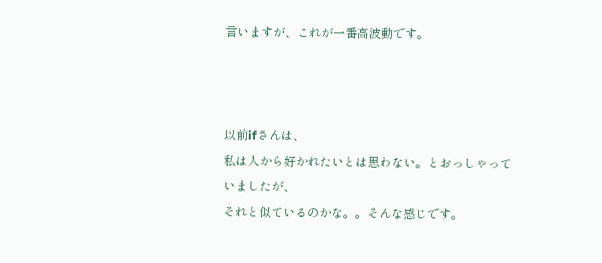言いますが、これが一番高波動です。



以前ifさんは、
私は人から好かれたいとは思わない。とおっしゃっていましたが、
それと似ているのかな。。そんな感じです。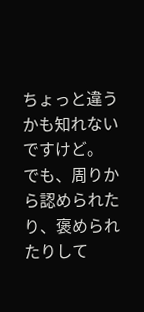ちょっと違うかも知れないですけど。
でも、周りから認められたり、褒められたりして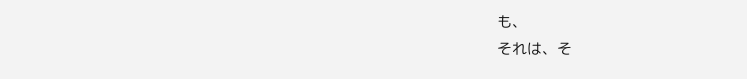も、
それは、そ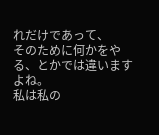れだけであって、
そのために何かをやる、とかでは違いますよね。
私は私の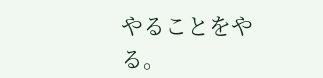やることをやる。